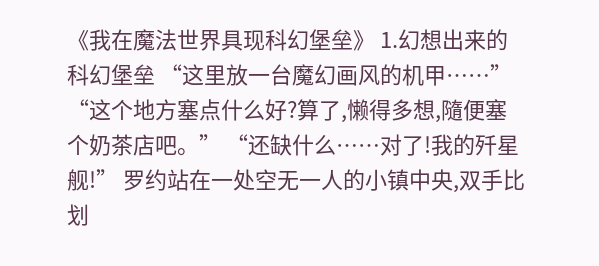《我在魔法世界具现科幻堡垒》 1.幻想出来的科幻堡垒 “这里放一台魔幻画风的机甲……” “这个地方塞点什么好?算了,懒得多想,隨便塞个奶茶店吧。” “还缺什么……对了!我的歼星舰!” 罗约站在一处空无一人的小镇中央,双手比划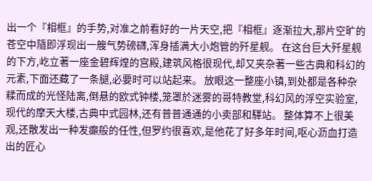出一个『相框』的手势,对准之前看好的一片天空,把『相框』逐渐拉大,那片空旷的苍空中隨即浮现出一艘气势磅礴,浑身插满大小炮管的歼星舰。 在这台巨大歼星舰的下方,屹立著一座金碧辉煌的宫殿,建筑风格很现代,却又夹杂著一些古典和科幻的元素,下面还藏了一条腿,必要时可以站起来。 放眼这一整座小镇,到处都是各种杂糅而成的光怪陆离,倒悬的欧式钟楼,笼罩於迷雾的哥特教堂,科幻风的浮空实验室,现代的摩天大楼,古典中式园林,还有普普通通的小卖部和驛站。 整体算不上很美观,还散发出一种发癲般的任性,但罗约很喜欢,是他花了好多年时间,呕心沥血打造出的匠心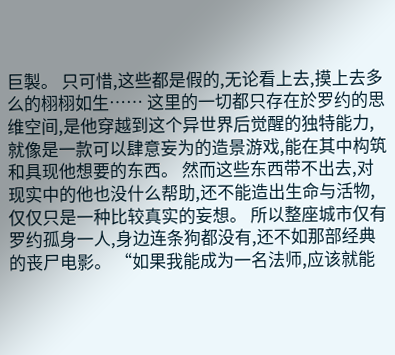巨製。 只可惜,这些都是假的,无论看上去,摸上去多么的栩栩如生…… 这里的一切都只存在於罗约的思维空间,是他穿越到这个异世界后觉醒的独特能力,就像是一款可以肆意妄为的造景游戏,能在其中构筑和具现他想要的东西。 然而这些东西带不出去,对现实中的他也没什么帮助,还不能造出生命与活物,仅仅只是一种比较真实的妄想。 所以整座城市仅有罗约孤身一人,身边连条狗都没有,还不如那部经典的丧尸电影。 “如果我能成为一名法师,应该就能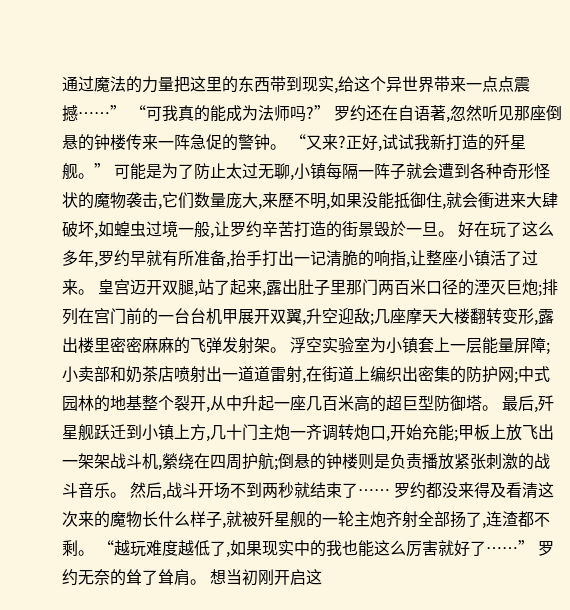通过魔法的力量把这里的东西带到现实,给这个异世界带来一点点震撼……” “可我真的能成为法师吗?” 罗约还在自语著,忽然听见那座倒悬的钟楼传来一阵急促的警钟。 “又来?正好,试试我新打造的歼星舰。” 可能是为了防止太过无聊,小镇每隔一阵子就会遭到各种奇形怪状的魔物袭击,它们数量庞大,来歷不明,如果没能抵御住,就会衝进来大肆破坏,如蝗虫过境一般,让罗约辛苦打造的街景毁於一旦。 好在玩了这么多年,罗约早就有所准备,抬手打出一记清脆的响指,让整座小镇活了过来。 皇宫迈开双腿,站了起来,露出肚子里那门两百米口径的湮灭巨炮;排列在宫门前的一台台机甲展开双翼,升空迎敌;几座摩天大楼翻转变形,露出楼里密密麻麻的飞弹发射架。 浮空实验室为小镇套上一层能量屏障;小卖部和奶茶店喷射出一道道雷射,在街道上编织出密集的防护网;中式园林的地基整个裂开,从中升起一座几百米高的超巨型防御塔。 最后,歼星舰跃迁到小镇上方,几十门主炮一齐调转炮口,开始充能;甲板上放飞出一架架战斗机,縈绕在四周护航;倒悬的钟楼则是负责播放紧张刺激的战斗音乐。 然后,战斗开场不到两秒就结束了…… 罗约都没来得及看清这次来的魔物长什么样子,就被歼星舰的一轮主炮齐射全部扬了,连渣都不剩。 “越玩难度越低了,如果现实中的我也能这么厉害就好了……” 罗约无奈的耸了耸肩。 想当初刚开启这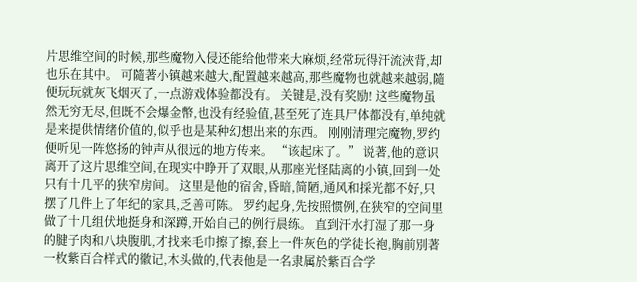片思维空间的时候,那些魔物入侵还能给他带来大麻烦,经常玩得汗流浹背,却也乐在其中。 可隨著小镇越来越大,配置越来越高,那些魔物也就越来越弱,隨便玩玩就灰飞烟灭了,一点游戏体验都没有。 关键是,没有奖励! 这些魔物虽然无穷无尽,但既不会爆金幣,也没有经验值,甚至死了连具尸体都没有,单纯就是来提供情绪价值的,似乎也是某种幻想出来的东西。 刚刚清理完魔物,罗约便听见一阵悠扬的钟声从很远的地方传来。 “该起床了。” 说著,他的意识离开了这片思维空间,在现实中睁开了双眼,从那座光怪陆离的小镇,回到一处只有十几平的狭窄房间。 这里是他的宿舍,昏暗,简陋,通风和採光都不好,只摆了几件上了年纪的家具,乏善可陈。 罗约起身,先按照惯例,在狭窄的空间里做了十几组伏地挺身和深蹲,开始自己的例行晨练。 直到汗水打湿了那一身的腱子肉和八块腹肌,才找来毛巾擦了擦,套上一件灰色的学徒长袍,胸前別著一枚紫百合样式的徽记,木头做的,代表他是一名隶属於紫百合学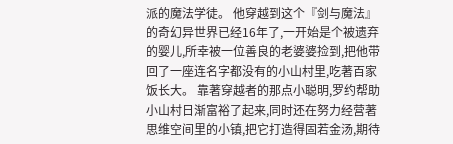派的魔法学徒。 他穿越到这个『剑与魔法』的奇幻异世界已经16年了,一开始是个被遗弃的婴儿,所幸被一位善良的老婆婆捡到,把他带回了一座连名字都没有的小山村里,吃著百家饭长大。 靠著穿越者的那点小聪明,罗约帮助小山村日渐富裕了起来,同时还在努力经营著思维空间里的小镇,把它打造得固若金汤,期待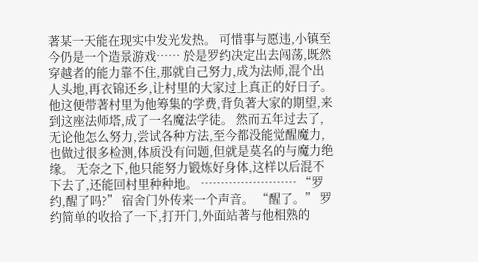著某一天能在现实中发光发热。 可惜事与愿违,小镇至今仍是一个造景游戏…… 於是罗约决定出去闯荡,既然穿越者的能力靠不住,那就自己努力,成为法师,混个出人头地,再衣锦还乡,让村里的大家过上真正的好日子。 他这便带著村里为他筹集的学费,背负著大家的期望,来到这座法师塔,成了一名魔法学徒。 然而五年过去了,无论他怎么努力,尝试各种方法,至今都没能觉醒魔力,也做过很多检测,体质没有问题,但就是莫名的与魔力绝缘。 无奈之下,他只能努力锻炼好身体,这样以后混不下去了,还能回村里种种地。 …………………… “罗约,醒了吗?” 宿舍门外传来一个声音。 “醒了。” 罗约简单的收拾了一下,打开门,外面站著与他相熟的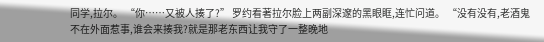同学,拉尔。 “你……又被人揍了?” 罗约看著拉尔脸上两副深邃的黑眼眶,连忙问道。 “没有没有,老酒鬼不在外面惹事,谁会来揍我?就是那老东西让我守了一整晚地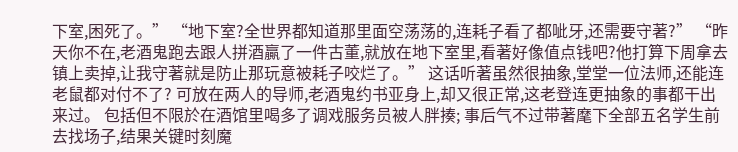下室,困死了。” “地下室?全世界都知道那里面空荡荡的,连耗子看了都呲牙,还需要守著?” “昨天你不在,老酒鬼跑去跟人拼酒贏了一件古董,就放在地下室里,看著好像值点钱吧?他打算下周拿去镇上卖掉,让我守著就是防止那玩意被耗子咬烂了。” 这话听著虽然很抽象,堂堂一位法师,还能连老鼠都对付不了? 可放在两人的导师,老酒鬼约书亚身上,却又很正常,这老登连更抽象的事都干出来过。 包括但不限於在酒馆里喝多了调戏服务员被人胖揍; 事后气不过带著麾下全部五名学生前去找场子,结果关键时刻魔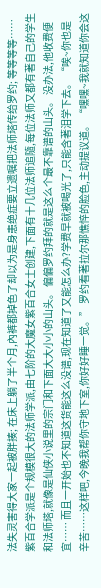法失灵害得大家一起被胖揍; 在床上躺了半个月,內裤都掉色了却以为是身患绝症要立遗嘱把法师塔传给罗约; 等等等等…… 紫百合学派是个规模很大的法师学派,由七阶的大魔女紫百合女士创建,下面有十几位法师追隨,每位法师又都有著自己的学生和法师塔,就像是仙侠小说里的宗门和下面大大小小的山头。 偏偏罗约拜的就是这么个最不靠谱的山头。 没办法,他收费便宜…… 而且一开始也不知道这货能这么没谱,现在知道了又能怎么办?学费早就被喝光了,只能含著泪学下去。 “唉~你也是辛苦……这样吧,今晚我帮你守地下室,你好好睡一觉。” 罗约看著拉尔那憔悴的脸色,主动提议道。 “嘿嘿~我就知道你会这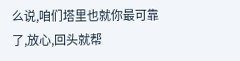么说,咱们塔里也就你最可靠了,放心,回头就帮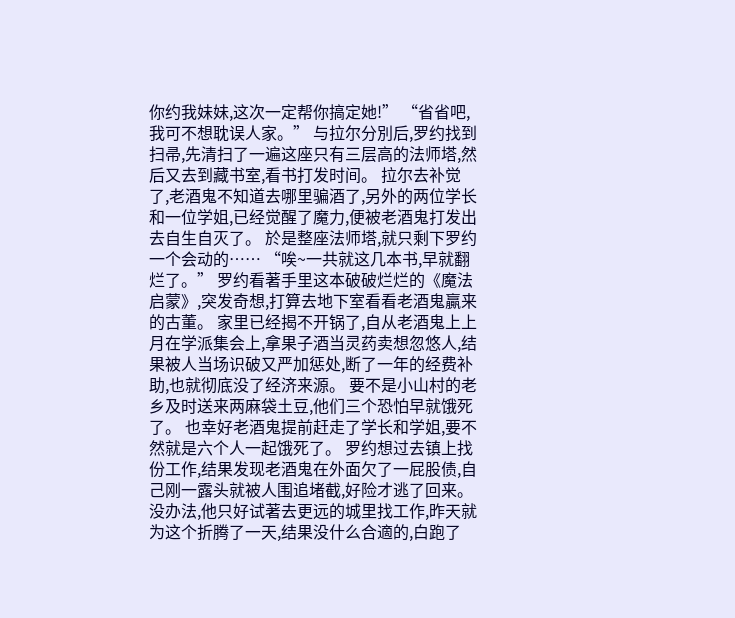你约我妹妹,这次一定帮你搞定她!” “省省吧,我可不想耽误人家。” 与拉尔分別后,罗约找到扫帚,先清扫了一遍这座只有三层高的法师塔,然后又去到藏书室,看书打发时间。 拉尔去补觉了,老酒鬼不知道去哪里骗酒了,另外的两位学长和一位学姐,已经觉醒了魔力,便被老酒鬼打发出去自生自灭了。 於是整座法师塔,就只剩下罗约一个会动的…… “唉~一共就这几本书,早就翻烂了。” 罗约看著手里这本破破烂烂的《魔法启蒙》,突发奇想,打算去地下室看看老酒鬼贏来的古董。 家里已经揭不开锅了,自从老酒鬼上上月在学派集会上,拿果子酒当灵药卖想忽悠人,结果被人当场识破又严加惩处,断了一年的经费补助,也就彻底没了经济来源。 要不是小山村的老乡及时送来两麻袋土豆,他们三个恐怕早就饿死了。 也幸好老酒鬼提前赶走了学长和学姐,要不然就是六个人一起饿死了。 罗约想过去镇上找份工作,结果发现老酒鬼在外面欠了一屁股债,自己刚一露头就被人围追堵截,好险才逃了回来。 没办法,他只好试著去更远的城里找工作,昨天就为这个折腾了一天,结果没什么合適的,白跑了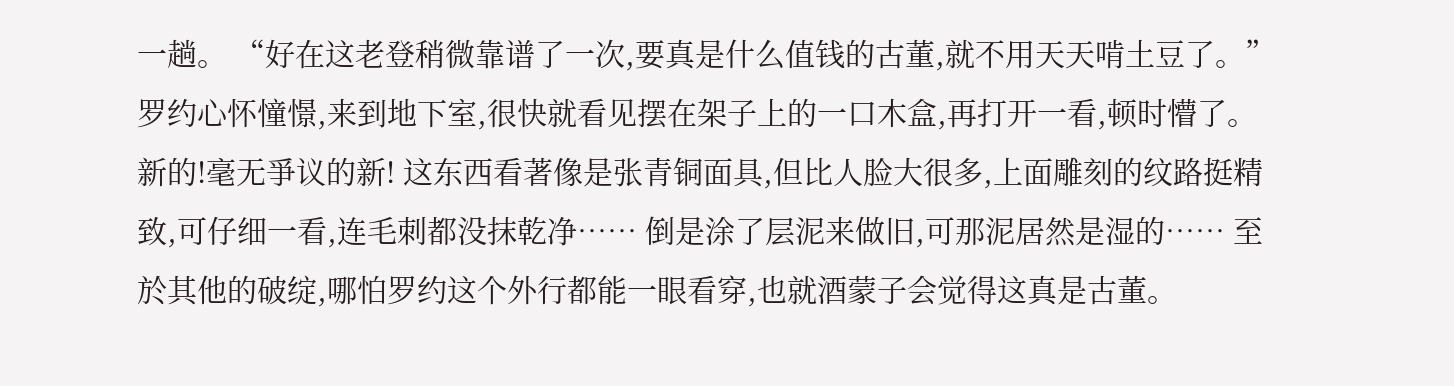一趟。 “好在这老登稍微靠谱了一次,要真是什么值钱的古董,就不用天天啃土豆了。” 罗约心怀憧憬,来到地下室,很快就看见摆在架子上的一口木盒,再打开一看,顿时懵了。 新的!毫无爭议的新! 这东西看著像是张青铜面具,但比人脸大很多,上面雕刻的纹路挺精致,可仔细一看,连毛刺都没抹乾净…… 倒是涂了层泥来做旧,可那泥居然是湿的…… 至於其他的破绽,哪怕罗约这个外行都能一眼看穿,也就酒蒙子会觉得这真是古董。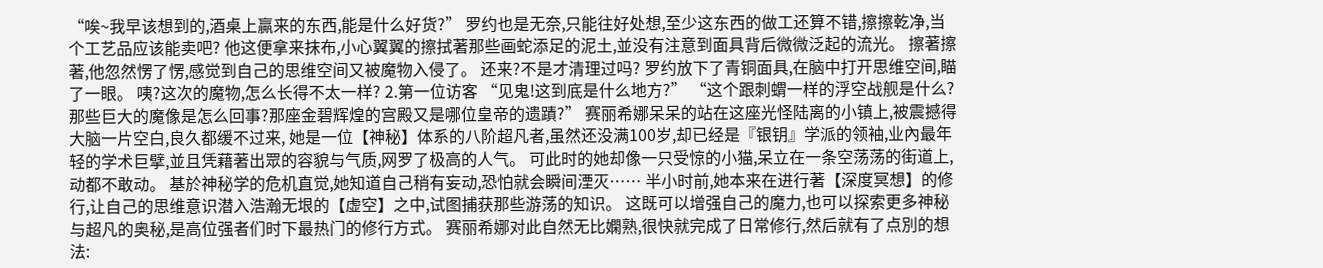“唉~我早该想到的,酒桌上贏来的东西,能是什么好货?” 罗约也是无奈,只能往好处想,至少这东西的做工还算不错,擦擦乾净,当个工艺品应该能卖吧? 他这便拿来抹布,小心翼翼的擦拭著那些画蛇添足的泥土,並没有注意到面具背后微微泛起的流光。 擦著擦著,他忽然愣了愣,感觉到自己的思维空间又被魔物入侵了。 还来?不是才清理过吗? 罗约放下了青铜面具,在脑中打开思维空间,瞄了一眼。 咦?这次的魔物,怎么长得不太一样? 2.第一位访客 “见鬼!这到底是什么地方?” “这个跟刺蝟一样的浮空战舰是什么?那些巨大的魔像是怎么回事?那座金碧辉煌的宫殿又是哪位皇帝的遗蹟?” 赛丽希娜呆呆的站在这座光怪陆离的小镇上,被震撼得大脑一片空白,良久都缓不过来, 她是一位【神秘】体系的八阶超凡者,虽然还没满100岁,却已经是『银钥』学派的领袖,业內最年轻的学术巨擘,並且凭藉著出眾的容貌与气质,网罗了极高的人气。 可此时的她却像一只受惊的小猫,呆立在一条空荡荡的街道上,动都不敢动。 基於神秘学的危机直觉,她知道自己稍有妄动,恐怕就会瞬间湮灭…… 半小时前,她本来在进行著【深度冥想】的修行,让自己的思维意识潜入浩瀚无垠的【虚空】之中,试图捕获那些游荡的知识。 这既可以增强自己的魔力,也可以探索更多神秘与超凡的奥秘,是高位强者们时下最热门的修行方式。 赛丽希娜对此自然无比嫻熟,很快就完成了日常修行,然后就有了点別的想法: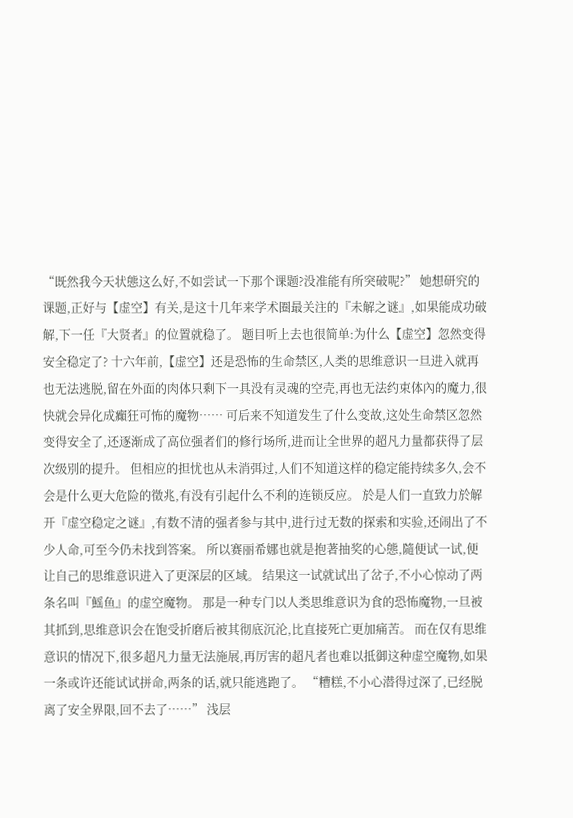“既然我今天状態这么好,不如尝试一下那个课题?没准能有所突破呢?” 她想研究的课题,正好与【虚空】有关,是这十几年来学术圈最关注的『未解之谜』,如果能成功破解,下一任『大贤者』的位置就稳了。 题目听上去也很简单:为什么【虚空】忽然变得安全稳定了? 十六年前,【虚空】还是恐怖的生命禁区,人类的思维意识一旦进入就再也无法逃脱,留在外面的肉体只剩下一具没有灵魂的空壳,再也无法约束体內的魔力,很快就会异化成癲狂可怖的魔物…… 可后来不知道发生了什么变故,这处生命禁区忽然变得安全了,还逐渐成了高位强者们的修行场所,进而让全世界的超凡力量都获得了层次级別的提升。 但相应的担忧也从未消弭过,人们不知道这样的稳定能持续多久,会不会是什么更大危险的徵兆,有没有引起什么不利的连锁反应。 於是人们一直致力於解开『虚空稳定之谜』,有数不清的强者参与其中,进行过无数的探索和实验,还闹出了不少人命,可至今仍未找到答案。 所以赛丽希娜也就是抱著抽奖的心態,隨便试一试,便让自己的思维意识进入了更深层的区域。 结果这一试就试出了岔子,不小心惊动了两条名叫『鰩鱼』的虚空魔物。 那是一种专门以人类思维意识为食的恐怖魔物,一旦被其抓到,思维意识会在饱受折磨后被其彻底沉沦,比直接死亡更加痛苦。 而在仅有思维意识的情况下,很多超凡力量无法施展,再厉害的超凡者也难以抵御这种虚空魔物,如果一条或许还能试试拼命,两条的话,就只能逃跑了。 “糟糕,不小心潜得过深了,已经脱离了安全界限,回不去了……” 浅层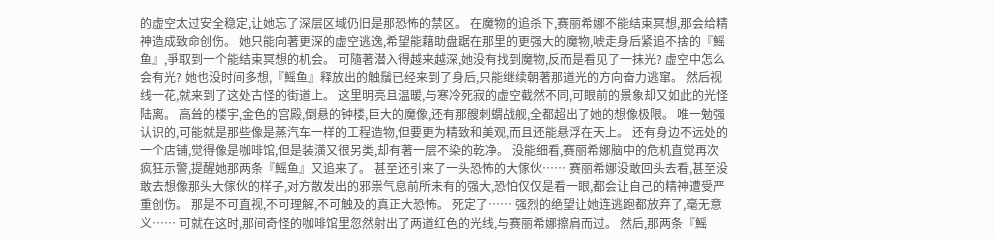的虚空太过安全稳定,让她忘了深层区域仍旧是那恐怖的禁区。 在魔物的追杀下,赛丽希娜不能结束冥想,那会给精神造成致命创伤。 她只能向著更深的虚空逃逸,希望能藉助盘踞在那里的更强大的魔物,唬走身后紧追不捨的『鰩鱼』,爭取到一个能结束冥想的机会。 可隨著潜入得越来越深,她没有找到魔物,反而是看见了一抹光? 虚空中怎么会有光? 她也没时间多想,『鰩鱼』释放出的触鬚已经来到了身后,只能继续朝著那道光的方向奋力逃窜。 然后视线一花,就来到了这处古怪的街道上。 这里明亮且温暖,与寒冷死寂的虚空截然不同,可眼前的景象却又如此的光怪陆离。 高耸的楼宇,金色的宫殿,倒悬的钟楼,巨大的魔像,还有那艘刺蝟战舰,全都超出了她的想像极限。 唯一勉强认识的,可能就是那些像是蒸汽车一样的工程造物,但要更为精致和美观,而且还能悬浮在天上。 还有身边不远处的一个店铺,觉得像是咖啡馆,但是装潢又很另类,却有著一层不染的乾净。 没能细看,赛丽希娜脑中的危机直觉再次疯狂示警,提醒她那两条『鰩鱼』又追来了。 甚至还引来了一头恐怖的大傢伙…… 赛丽希娜没敢回头去看,甚至没敢去想像那头大傢伙的样子,对方散发出的邪祟气息前所未有的强大,恐怕仅仅是看一眼,都会让自己的精神遭受严重创伤。 那是不可直视,不可理解,不可触及的真正大恐怖。 死定了…… 强烈的绝望让她连逃跑都放弃了,毫无意义…… 可就在这时,那间奇怪的咖啡馆里忽然射出了两道红色的光线,与赛丽希娜擦肩而过。 然后,那两条『鰩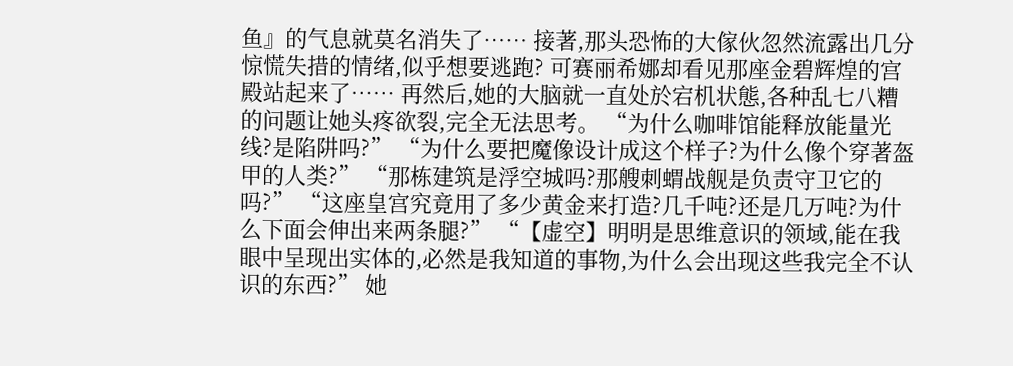鱼』的气息就莫名消失了…… 接著,那头恐怖的大傢伙忽然流露出几分惊慌失措的情绪,似乎想要逃跑? 可赛丽希娜却看见那座金碧辉煌的宫殿站起来了…… 再然后,她的大脑就一直处於宕机状態,各种乱七八糟的问题让她头疼欲裂,完全无法思考。 “为什么咖啡馆能释放能量光线?是陷阱吗?” “为什么要把魔像设计成这个样子?为什么像个穿著盔甲的人类?” “那栋建筑是浮空城吗?那艘刺蝟战舰是负责守卫它的吗?” “这座皇宫究竟用了多少黄金来打造?几千吨?还是几万吨?为什么下面会伸出来两条腿?” “【虚空】明明是思维意识的领域,能在我眼中呈现出实体的,必然是我知道的事物,为什么会出现这些我完全不认识的东西?” 她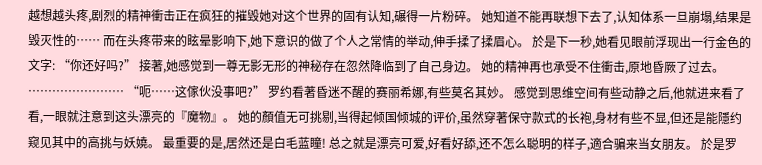越想越头疼,剧烈的精神衝击正在疯狂的摧毁她对这个世界的固有认知,碾得一片粉碎。 她知道不能再联想下去了,认知体系一旦崩塌,结果是毁灭性的…… 而在头疼带来的眩晕影响下,她下意识的做了个人之常情的举动,伸手揉了揉眉心。 於是下一秒,她看见眼前浮现出一行金色的文字: “你还好吗?” 接著,她感觉到一尊无影无形的神秘存在忽然降临到了自己身边。 她的精神再也承受不住衝击,原地昏厥了过去。 …………………… “呃……这傢伙没事吧?” 罗约看著昏迷不醒的赛丽希娜,有些莫名其妙。 感觉到思维空间有些动静之后,他就进来看了看,一眼就注意到这头漂亮的『魔物』。 她的顏值无可挑剔,当得起倾国倾城的评价,虽然穿著保守款式的长袍,身材有些不显,但还是能隱约窥见其中的高挑与妖嬈。 最重要的是,居然还是白毛蓝瞳! 总之就是漂亮可爱,好看好舔,还不怎么聪明的样子,適合骗来当女朋友。 於是罗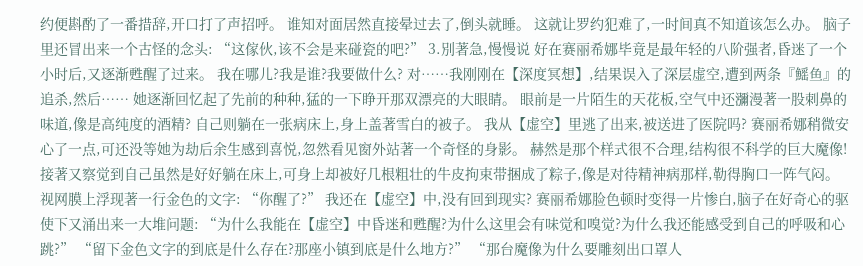约便斟酌了一番措辞,开口打了声招呼。 谁知对面居然直接晕过去了,倒头就睡。 这就让罗约犯难了,一时间真不知道该怎么办。 脑子里还冒出来一个古怪的念头: “这傢伙,该不会是来碰瓷的吧?” 3.別著急,慢慢说 好在赛丽希娜毕竟是最年轻的八阶强者,昏迷了一个小时后,又逐渐甦醒了过来。 我在哪儿?我是谁?我要做什么? 对……我刚刚在【深度冥想】,结果误入了深层虚空,遭到两条『鰩鱼』的追杀,然后…… 她逐渐回忆起了先前的种种,猛的一下睁开那双漂亮的大眼睛。 眼前是一片陌生的天花板,空气中还瀰漫著一股刺鼻的味道,像是高纯度的酒精? 自己则躺在一张病床上,身上盖著雪白的被子。 我从【虚空】里逃了出来,被送进了医院吗? 赛丽希娜稍微安心了一点,可还没等她为劫后余生感到喜悦,忽然看见窗外站著一个奇怪的身影。 赫然是那个样式很不合理,结构很不科学的巨大魔像! 接著又察觉到自己虽然是好好躺在床上,可身上却被好几根粗壮的牛皮拘束带捆成了粽子,像是对待精神病那样,勒得胸口一阵气闷。 视网膜上浮现著一行金色的文字: “你醒了?” 我还在【虚空】中,没有回到现实? 赛丽希娜脸色顿时变得一片惨白,脑子在好奇心的驱使下又涌出来一大堆问题: “为什么我能在【虚空】中昏迷和甦醒?为什么这里会有味觉和嗅觉?为什么我还能感受到自己的呼吸和心跳?” “留下金色文字的到底是什么存在?那座小镇到底是什么地方?” “那台魔像为什么要雕刻出口罩人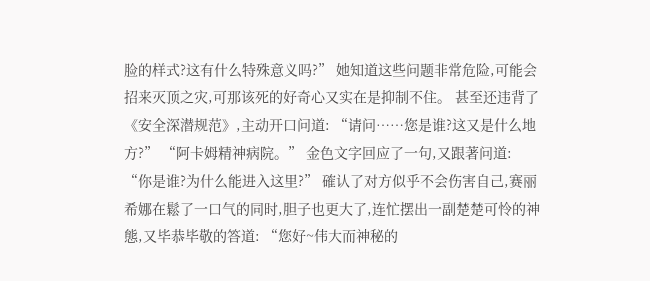脸的样式?这有什么特殊意义吗?” 她知道这些问题非常危险,可能会招来灭顶之灾,可那该死的好奇心又实在是抑制不住。 甚至还违背了《安全深潜规范》,主动开口问道: “请问……您是谁?这又是什么地方?” “阿卡姆精神病院。” 金色文字回应了一句,又跟著问道: “你是谁?为什么能进入这里?” 確认了对方似乎不会伤害自己,赛丽希娜在鬆了一口气的同时,胆子也更大了,连忙摆出一副楚楚可怜的神態,又毕恭毕敬的答道: “您好~伟大而神秘的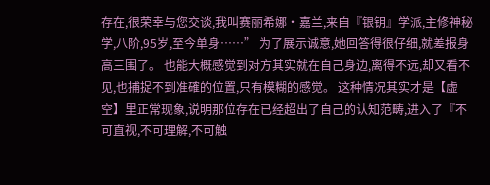存在,很荣幸与您交谈,我叫赛丽希娜·嘉兰,来自『银钥』学派,主修神秘学,八阶,95岁,至今单身……” 为了展示诚意,她回答得很仔细,就差报身高三围了。 也能大概感觉到对方其实就在自己身边,离得不远,却又看不见,也捕捉不到准確的位置,只有模糊的感觉。 这种情况其实才是【虚空】里正常现象,说明那位存在已经超出了自己的认知范畴,进入了『不可直视,不可理解,不可触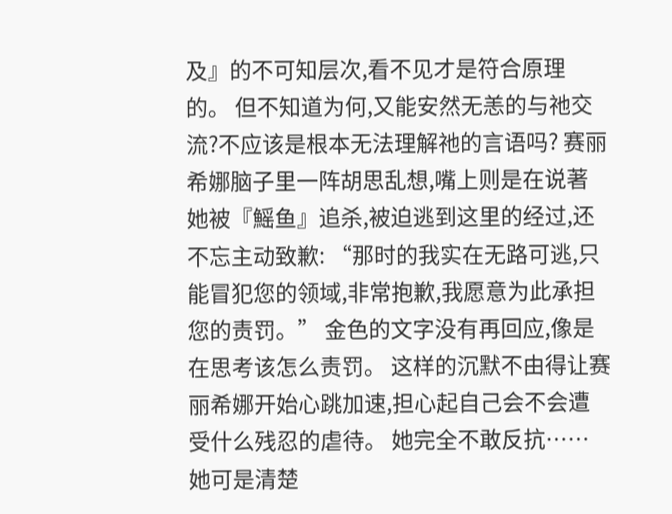及』的不可知层次,看不见才是符合原理的。 但不知道为何,又能安然无恙的与祂交流?不应该是根本无法理解祂的言语吗? 赛丽希娜脑子里一阵胡思乱想,嘴上则是在说著她被『鰩鱼』追杀,被迫逃到这里的经过,还不忘主动致歉: “那时的我实在无路可逃,只能冒犯您的领域,非常抱歉,我愿意为此承担您的责罚。” 金色的文字没有再回应,像是在思考该怎么责罚。 这样的沉默不由得让赛丽希娜开始心跳加速,担心起自己会不会遭受什么残忍的虐待。 她完全不敢反抗…… 她可是清楚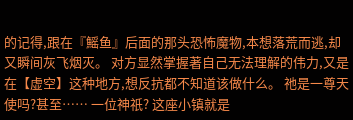的记得,跟在『鰩鱼』后面的那头恐怖魔物,本想落荒而逃,却又瞬间灰飞烟灭。 对方显然掌握著自己无法理解的伟力,又是在【虚空】这种地方,想反抗都不知道该做什么。 祂是一尊天使吗?甚至…… 一位神祇? 这座小镇就是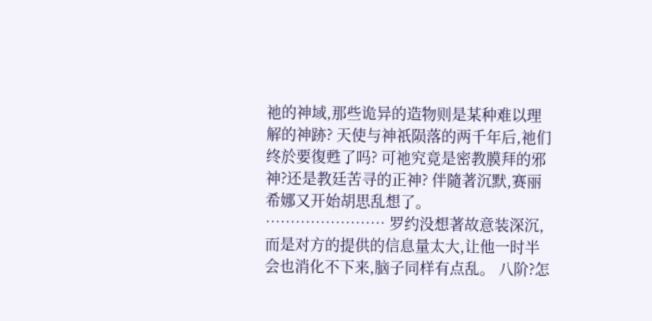祂的神域,那些诡异的造物则是某种难以理解的神跡? 天使与神祇陨落的两千年后,祂们终於要復甦了吗? 可祂究竟是密教膜拜的邪神?还是教廷苦寻的正神? 伴隨著沉默,赛丽希娜又开始胡思乱想了。 …………………… 罗约没想著故意装深沉,而是对方的提供的信息量太大,让他一时半会也消化不下来,脑子同样有点乱。 八阶?怎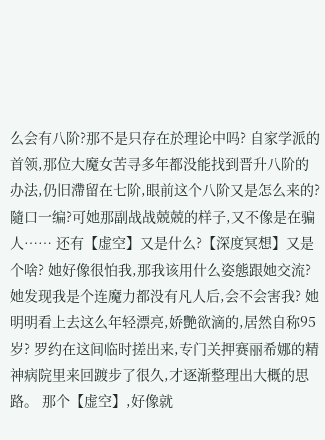么会有八阶?那不是只存在於理论中吗? 自家学派的首领,那位大魔女苦寻多年都没能找到晋升八阶的办法,仍旧滯留在七阶,眼前这个八阶又是怎么来的? 隨口一编?可她那副战战兢兢的样子,又不像是在骗人…… 还有【虚空】又是什么?【深度冥想】又是个啥? 她好像很怕我,那我该用什么姿態跟她交流?她发现我是个连魔力都没有凡人后,会不会害我? 她明明看上去这么年轻漂亮,娇艷欲滴的,居然自称95岁? 罗约在这间临时搓出来,专门关押赛丽希娜的精神病院里来回踱步了很久,才逐渐整理出大概的思路。 那个【虚空】,好像就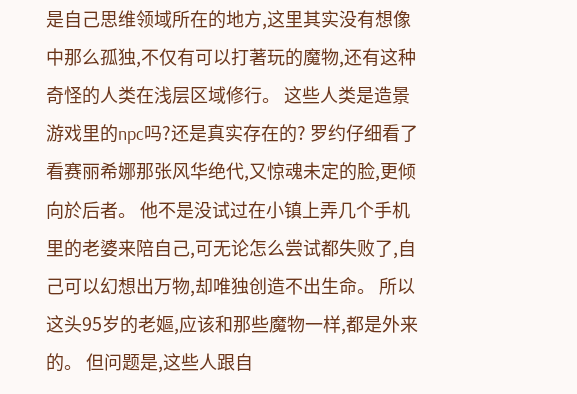是自己思维领域所在的地方,这里其实没有想像中那么孤独,不仅有可以打著玩的魔物,还有这种奇怪的人类在浅层区域修行。 这些人类是造景游戏里的npc吗?还是真实存在的? 罗约仔细看了看赛丽希娜那张风华绝代,又惊魂未定的脸,更倾向於后者。 他不是没试过在小镇上弄几个手机里的老婆来陪自己,可无论怎么尝试都失败了,自己可以幻想出万物,却唯独创造不出生命。 所以这头95岁的老嫗,应该和那些魔物一样,都是外来的。 但问题是,这些人跟自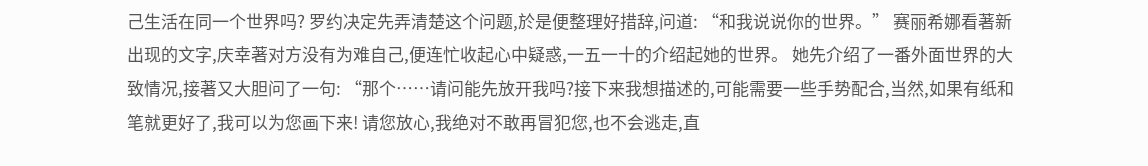己生活在同一个世界吗? 罗约决定先弄清楚这个问题,於是便整理好措辞,问道: “和我说说你的世界。” 赛丽希娜看著新出现的文字,庆幸著对方没有为难自己,便连忙收起心中疑惑,一五一十的介绍起她的世界。 她先介绍了一番外面世界的大致情况,接著又大胆问了一句: “那个……请问能先放开我吗?接下来我想描述的,可能需要一些手势配合,当然,如果有纸和笔就更好了,我可以为您画下来! 请您放心,我绝对不敢再冒犯您,也不会逃走,直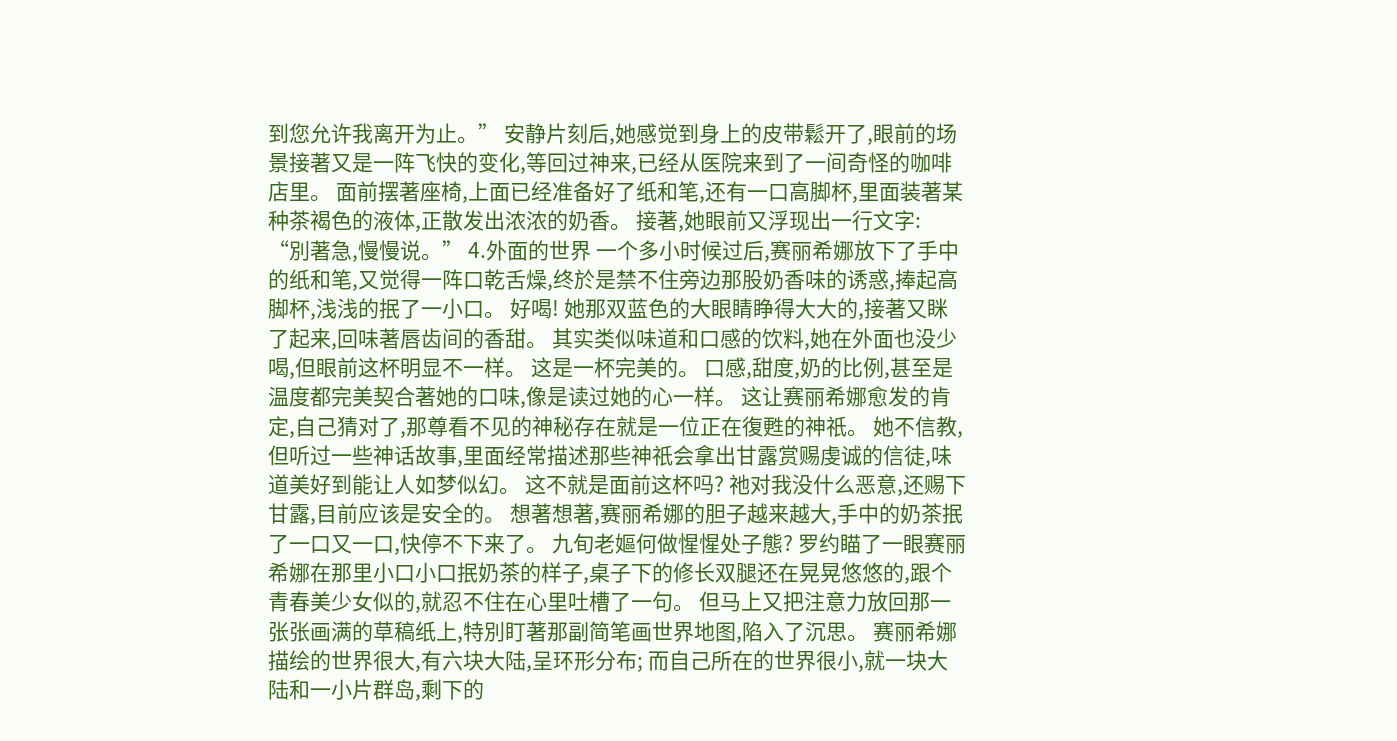到您允许我离开为止。” 安静片刻后,她感觉到身上的皮带鬆开了,眼前的场景接著又是一阵飞快的变化,等回过神来,已经从医院来到了一间奇怪的咖啡店里。 面前摆著座椅,上面已经准备好了纸和笔,还有一口高脚杯,里面装著某种茶褐色的液体,正散发出浓浓的奶香。 接著,她眼前又浮现出一行文字: “別著急,慢慢说。” 4.外面的世界 一个多小时候过后,赛丽希娜放下了手中的纸和笔,又觉得一阵口乾舌燥,终於是禁不住旁边那股奶香味的诱惑,捧起高脚杯,浅浅的抿了一小口。 好喝! 她那双蓝色的大眼睛睁得大大的,接著又眯了起来,回味著唇齿间的香甜。 其实类似味道和口感的饮料,她在外面也没少喝,但眼前这杯明显不一样。 这是一杯完美的。 口感,甜度,奶的比例,甚至是温度都完美契合著她的口味,像是读过她的心一样。 这让赛丽希娜愈发的肯定,自己猜对了,那尊看不见的神秘存在就是一位正在復甦的神祇。 她不信教,但听过一些神话故事,里面经常描述那些神祇会拿出甘露赏赐虔诚的信徒,味道美好到能让人如梦似幻。 这不就是面前这杯吗? 祂对我没什么恶意,还赐下甘露,目前应该是安全的。 想著想著,赛丽希娜的胆子越来越大,手中的奶茶抿了一口又一口,快停不下来了。 九旬老嫗何做惺惺处子態? 罗约瞄了一眼赛丽希娜在那里小口小口抿奶茶的样子,桌子下的修长双腿还在晃晃悠悠的,跟个青春美少女似的,就忍不住在心里吐槽了一句。 但马上又把注意力放回那一张张画满的草稿纸上,特別盯著那副简笔画世界地图,陷入了沉思。 赛丽希娜描绘的世界很大,有六块大陆,呈环形分布; 而自己所在的世界很小,就一块大陆和一小片群岛,剩下的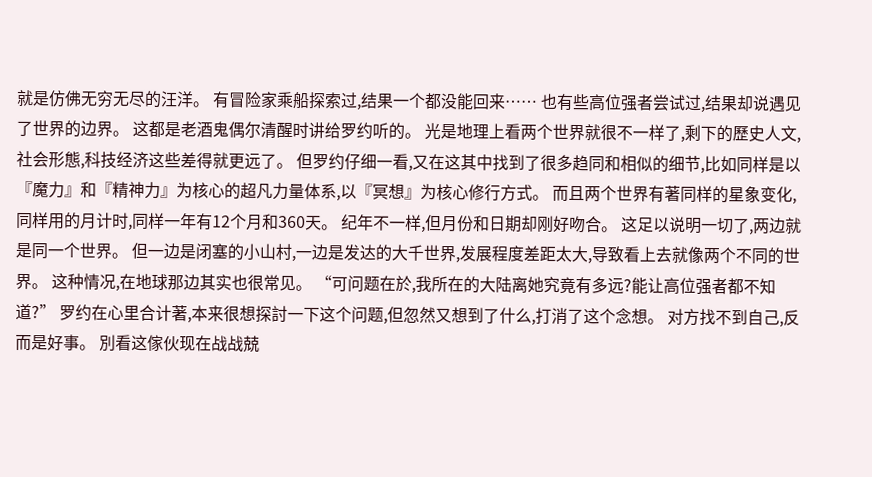就是仿佛无穷无尽的汪洋。 有冒险家乘船探索过,结果一个都没能回来…… 也有些高位强者尝试过,结果却说遇见了世界的边界。 这都是老酒鬼偶尔清醒时讲给罗约听的。 光是地理上看两个世界就很不一样了,剩下的歷史人文,社会形態,科技经济这些差得就更远了。 但罗约仔细一看,又在这其中找到了很多趋同和相似的细节,比如同样是以『魔力』和『精神力』为核心的超凡力量体系,以『冥想』为核心修行方式。 而且两个世界有著同样的星象变化,同样用的月计时,同样一年有12个月和360天。 纪年不一样,但月份和日期却刚好吻合。 这足以说明一切了,两边就是同一个世界。 但一边是闭塞的小山村,一边是发达的大千世界,发展程度差距太大,导致看上去就像两个不同的世界。 这种情况,在地球那边其实也很常见。 “可问题在於,我所在的大陆离她究竟有多远?能让高位强者都不知道?” 罗约在心里合计著,本来很想探討一下这个问题,但忽然又想到了什么,打消了这个念想。 对方找不到自己,反而是好事。 別看这傢伙现在战战兢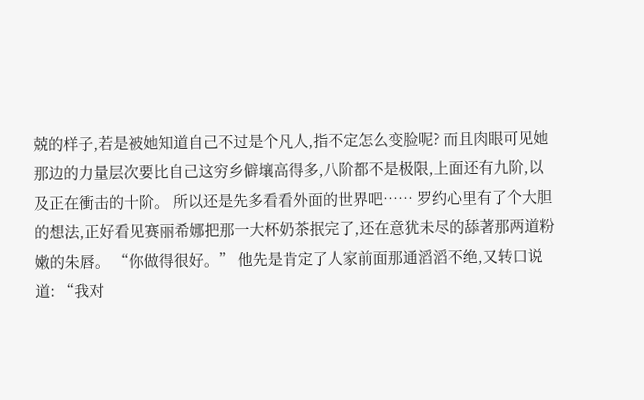兢的样子,若是被她知道自己不过是个凡人,指不定怎么变脸呢? 而且肉眼可见她那边的力量层次要比自己这穷乡僻壤高得多,八阶都不是极限,上面还有九阶,以及正在衝击的十阶。 所以还是先多看看外面的世界吧…… 罗约心里有了个大胆的想法,正好看见赛丽希娜把那一大杯奶茶抿完了,还在意犹未尽的舔著那两道粉嫩的朱唇。 “你做得很好。” 他先是肯定了人家前面那通滔滔不绝,又转口说道: “我对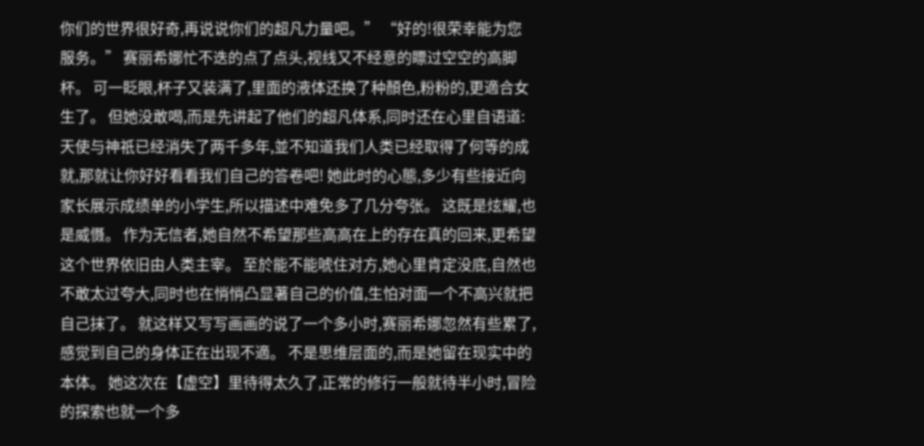你们的世界很好奇,再说说你们的超凡力量吧。” “好的!很荣幸能为您服务。” 赛丽希娜忙不迭的点了点头,视线又不经意的瞟过空空的高脚杯。 可一眨眼,杯子又装满了,里面的液体还换了种顏色,粉粉的,更適合女生了。 但她没敢喝,而是先讲起了他们的超凡体系,同时还在心里自语道: 天使与神祇已经消失了两千多年,並不知道我们人类已经取得了何等的成就,那就让你好好看看我们自己的答卷吧! 她此时的心態,多少有些接近向家长展示成绩单的小学生,所以描述中难免多了几分夸张。 这既是炫耀,也是威慑。 作为无信者,她自然不希望那些高高在上的存在真的回来,更希望这个世界依旧由人类主宰。 至於能不能唬住对方,她心里肯定没底,自然也不敢太过夸大,同时也在悄悄凸显著自己的价值,生怕对面一个不高兴就把自己抹了。 就这样又写写画画的说了一个多小时,赛丽希娜忽然有些累了,感觉到自己的身体正在出现不適。 不是思维层面的,而是她留在现实中的本体。 她这次在【虚空】里待得太久了,正常的修行一般就待半小时,冒险的探索也就一个多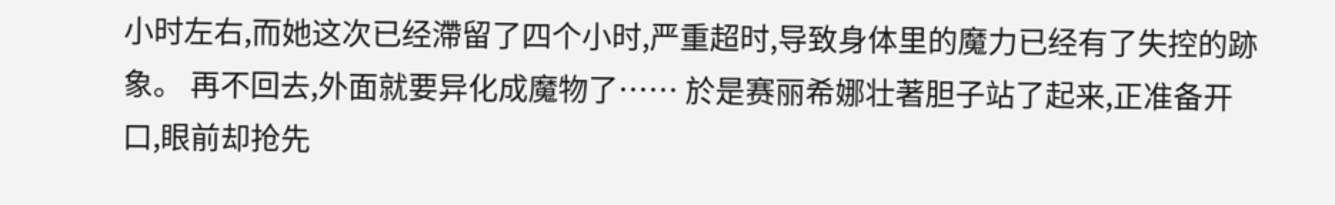小时左右,而她这次已经滯留了四个小时,严重超时,导致身体里的魔力已经有了失控的跡象。 再不回去,外面就要异化成魔物了…… 於是赛丽希娜壮著胆子站了起来,正准备开口,眼前却抢先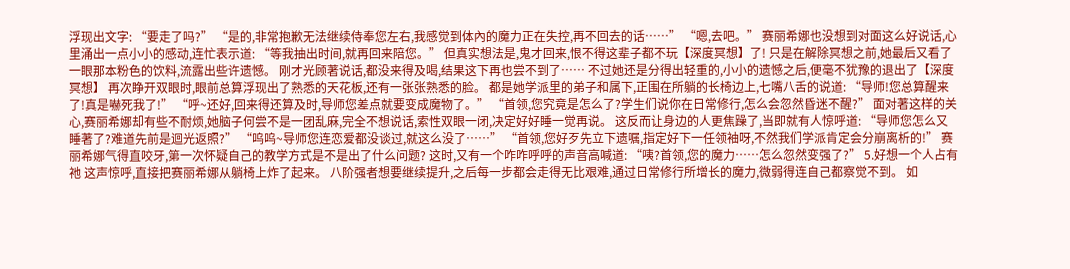浮现出文字: “要走了吗?” “是的,非常抱歉无法继续侍奉您左右,我感觉到体內的魔力正在失控,再不回去的话……” “嗯,去吧。” 赛丽希娜也没想到对面这么好说话,心里涌出一点小小的感动,连忙表示道: “等我抽出时间,就再回来陪您。” 但真实想法是,鬼才回来,恨不得这辈子都不玩【深度冥想】了! 只是在解除冥想之前,她最后又看了一眼那本粉色的饮料,流露出些许遗憾。 刚才光顾著说话,都没来得及喝,结果这下再也尝不到了…… 不过她还是分得出轻重的,小小的遗憾之后,便毫不犹豫的退出了【深度冥想】 再次睁开双眼时,眼前总算浮现出了熟悉的天花板,还有一张张熟悉的脸。 都是她学派里的弟子和属下,正围在所躺的长椅边上,七嘴八舌的说道: “导师!您总算醒来了!真是嚇死我了!” “呼~还好,回来得还算及时,导师您差点就要变成魔物了。” “首领,您究竟是怎么了?学生们说你在日常修行,怎么会忽然昏迷不醒?” 面对著这样的关心,赛丽希娜却有些不耐烦,她脑子何尝不是一团乱麻,完全不想说话,索性双眼一闭,决定好好睡一觉再说。 这反而让身边的人更焦躁了,当即就有人惊呼道: “导师您怎么又睡著了?难道先前是迴光返照?” “呜呜~导师您连恋爱都没谈过,就这么没了……” “首领,您好歹先立下遗嘱,指定好下一任领袖呀,不然我们学派肯定会分崩离析的!” 赛丽希娜气得直咬牙,第一次怀疑自己的教学方式是不是出了什么问题? 这时,又有一个咋咋呼呼的声音高喊道: “咦?首领,您的魔力……怎么忽然变强了?” 5.好想一个人占有祂 这声惊呼,直接把赛丽希娜从躺椅上炸了起来。 八阶强者想要继续提升,之后每一步都会走得无比艰难,通过日常修行所增长的魔力,微弱得连自己都察觉不到。 如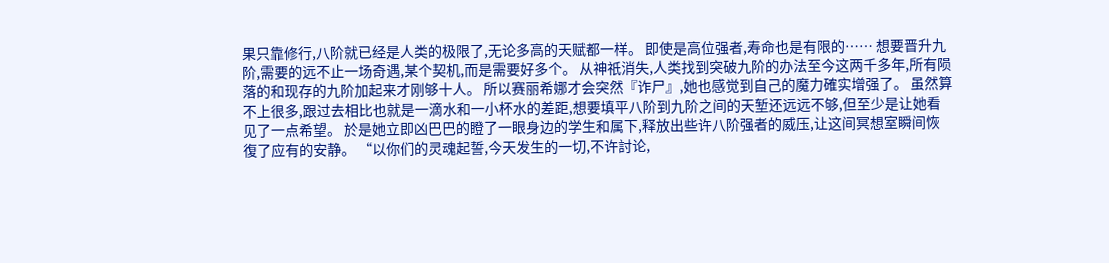果只靠修行,八阶就已经是人类的极限了,无论多高的天赋都一样。 即使是高位强者,寿命也是有限的…… 想要晋升九阶,需要的远不止一场奇遇,某个契机,而是需要好多个。 从神祇消失,人类找到突破九阶的办法至今这两千多年,所有陨落的和现存的九阶加起来才刚够十人。 所以赛丽希娜才会突然『诈尸』,她也感觉到自己的魔力確实增强了。 虽然算不上很多,跟过去相比也就是一滴水和一小杯水的差距,想要填平八阶到九阶之间的天堑还远远不够,但至少是让她看见了一点希望。 於是她立即凶巴巴的瞪了一眼身边的学生和属下,释放出些许八阶强者的威压,让这间冥想室瞬间恢復了应有的安静。 “以你们的灵魂起誓,今天发生的一切,不许討论,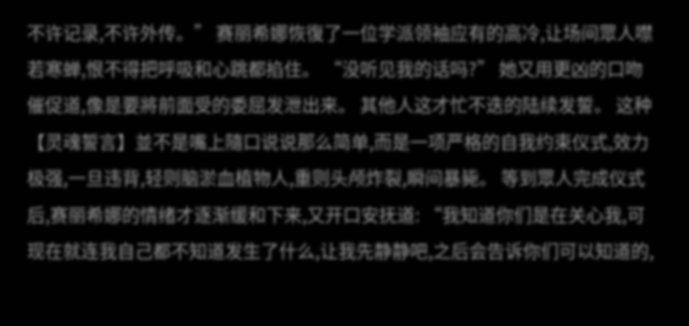不许记录,不许外传。” 赛丽希娜恢復了一位学派领袖应有的高冷,让场间眾人噤若寒蝉,恨不得把呼吸和心跳都掐住。 “没听见我的话吗?” 她又用更凶的口吻催促道,像是要將前面受的委屈发泄出来。 其他人这才忙不迭的陆续发誓。 这种【灵魂誓言】並不是嘴上隨口说说那么简单,而是一项严格的自我约束仪式,效力极强,一旦违背,轻则脑淤血植物人,重则头颅炸裂,瞬间暴毙。 等到眾人完成仪式后,赛丽希娜的情绪才逐渐缓和下来,又开口安抚道: “我知道你们是在关心我,可现在就连我自己都不知道发生了什么,让我先静静吧,之后会告诉你们可以知道的,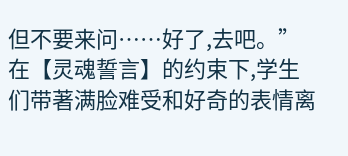但不要来问……好了,去吧。” 在【灵魂誓言】的约束下,学生们带著满脸难受和好奇的表情离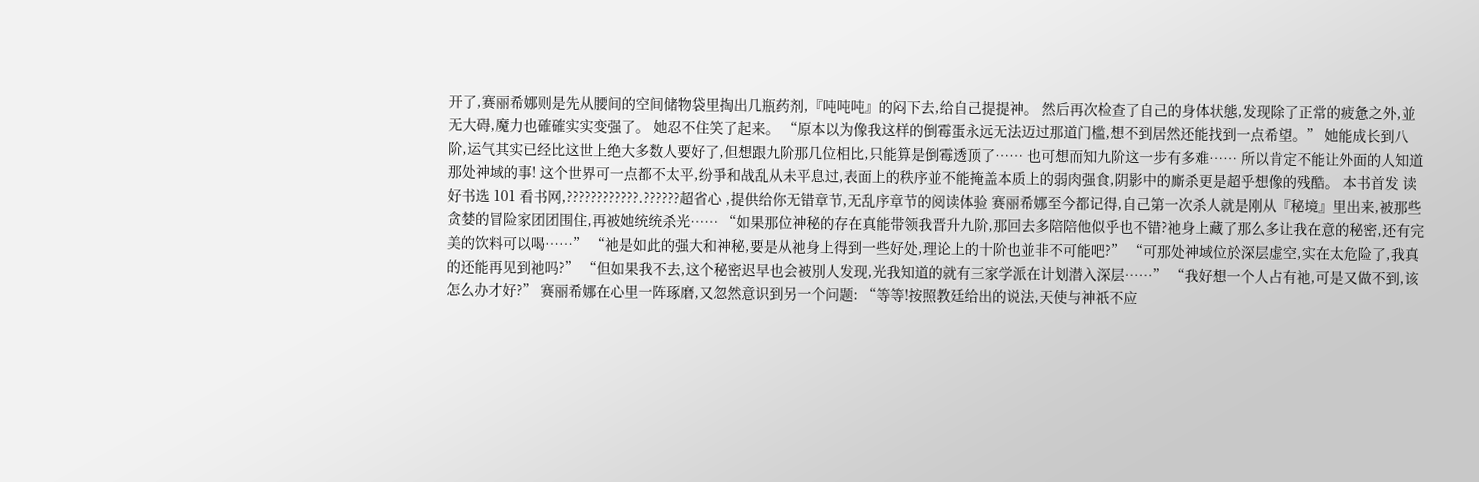开了,赛丽希娜则是先从腰间的空间储物袋里掏出几瓶药剂,『吨吨吨』的闷下去,给自己提提神。 然后再次检查了自己的身体状態,发现除了正常的疲惫之外,並无大碍,魔力也確確实实变强了。 她忍不住笑了起来。 “原本以为像我这样的倒霉蛋永远无法迈过那道门槛,想不到居然还能找到一点希望。” 她能成长到八阶,运气其实已经比这世上绝大多数人要好了,但想跟九阶那几位相比,只能算是倒霉透顶了…… 也可想而知九阶这一步有多难…… 所以肯定不能让外面的人知道那处神域的事! 这个世界可一点都不太平,纷爭和战乱从未平息过,表面上的秩序並不能掩盖本质上的弱肉强食,阴影中的廝杀更是超乎想像的残酷。 本书首发 读好书选 101 看书网,????????????.??????超省心 ,提供给你无错章节,无乱序章节的阅读体验 赛丽希娜至今都记得,自己第一次杀人就是刚从『秘境』里出来,被那些贪婪的冒险家团团围住,再被她统统杀光…… “如果那位神秘的存在真能带领我晋升九阶,那回去多陪陪他似乎也不错?祂身上藏了那么多让我在意的秘密,还有完美的饮料可以喝……” “祂是如此的强大和神秘,要是从祂身上得到一些好处,理论上的十阶也並非不可能吧?” “可那处神域位於深层虚空,实在太危险了,我真的还能再见到祂吗?” “但如果我不去,这个秘密迟早也会被別人发现,光我知道的就有三家学派在计划潜入深层……” “我好想一个人占有祂,可是又做不到,该怎么办才好?” 赛丽希娜在心里一阵琢磨,又忽然意识到另一个问题: “等等!按照教廷给出的说法,天使与神祇不应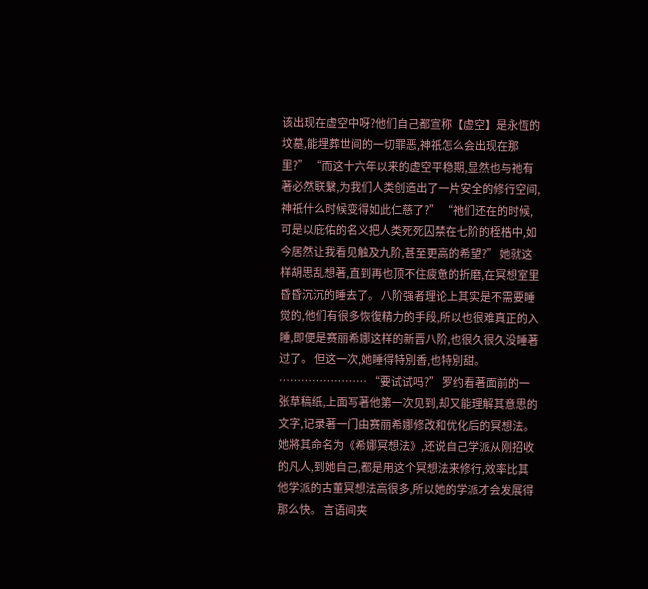该出现在虚空中呀?他们自己都宣称【虚空】是永恆的坟墓,能埋葬世间的一切罪恶,神祇怎么会出现在那里?” “而这十六年以来的虚空平稳期,显然也与祂有著必然联繫,为我们人类创造出了一片安全的修行空间,神祇什么时候变得如此仁慈了?” “祂们还在的时候,可是以庇佑的名义把人类死死囚禁在七阶的桎梏中,如今居然让我看见触及九阶,甚至更高的希望?” 她就这样胡思乱想著,直到再也顶不住疲惫的折磨,在冥想室里昏昏沉沉的睡去了。 八阶强者理论上其实是不需要睡觉的,他们有很多恢復精力的手段,所以也很难真正的入睡,即便是赛丽希娜这样的新晋八阶,也很久很久没睡著过了。 但这一次,她睡得特別香,也特別甜。 …………………… “要试试吗?” 罗约看著面前的一张草稿纸,上面写著他第一次见到,却又能理解其意思的文字,记录著一门由赛丽希娜修改和优化后的冥想法。 她將其命名为《希娜冥想法》,还说自己学派从刚招收的凡人,到她自己,都是用这个冥想法来修行,效率比其他学派的古董冥想法高很多,所以她的学派才会发展得那么快。 言语间夹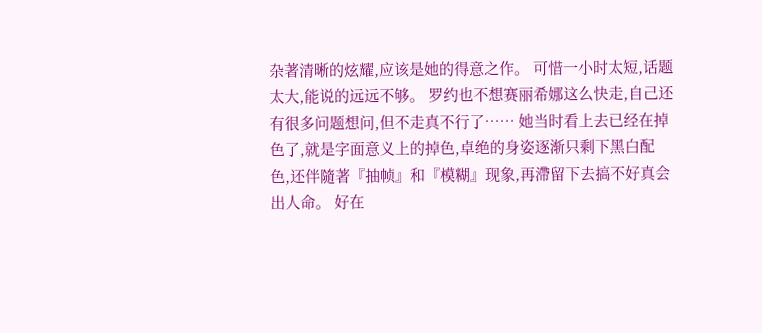杂著清晰的炫耀,应该是她的得意之作。 可惜一小时太短,话题太大,能说的远远不够。 罗约也不想赛丽希娜这么快走,自己还有很多问题想问,但不走真不行了…… 她当时看上去已经在掉色了,就是字面意义上的掉色,卓绝的身姿逐渐只剩下黑白配色,还伴隨著『抽帧』和『模糊』现象,再滯留下去搞不好真会出人命。 好在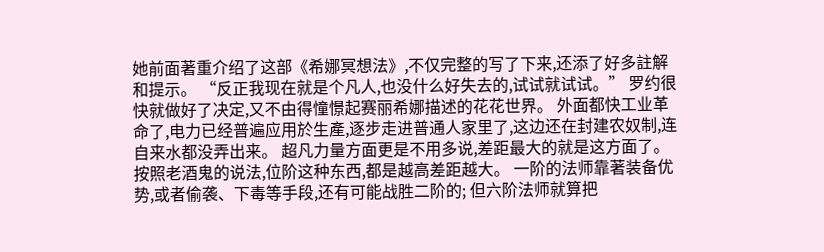她前面著重介绍了这部《希娜冥想法》,不仅完整的写了下来,还添了好多註解和提示。 “反正我现在就是个凡人,也没什么好失去的,试试就试试。” 罗约很快就做好了决定,又不由得憧憬起赛丽希娜描述的花花世界。 外面都快工业革命了,电力已经普遍应用於生產,逐步走进普通人家里了,这边还在封建农奴制,连自来水都没弄出来。 超凡力量方面更是不用多说,差距最大的就是这方面了。 按照老酒鬼的说法,位阶这种东西,都是越高差距越大。 一阶的法师靠著装备优势,或者偷袭、下毒等手段,还有可能战胜二阶的; 但六阶法师就算把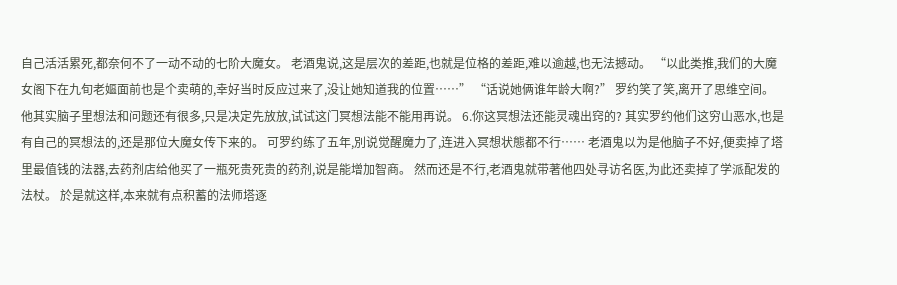自己活活累死,都奈何不了一动不动的七阶大魔女。 老酒鬼说,这是层次的差距,也就是位格的差距,难以逾越,也无法撼动。 “以此类推,我们的大魔女阁下在九旬老嫗面前也是个卖萌的,幸好当时反应过来了,没让她知道我的位置……” “话说她俩谁年龄大啊?” 罗约笑了笑,离开了思维空间。 他其实脑子里想法和问题还有很多,只是决定先放放,试试这门冥想法能不能用再说。 6.你这冥想法还能灵魂出窍的? 其实罗约他们这穷山恶水,也是有自己的冥想法的,还是那位大魔女传下来的。 可罗约练了五年,別说觉醒魔力了,连进入冥想状態都不行…… 老酒鬼以为是他脑子不好,便卖掉了塔里最值钱的法器,去药剂店给他买了一瓶死贵死贵的药剂,说是能增加智商。 然而还是不行,老酒鬼就带著他四处寻访名医,为此还卖掉了学派配发的法杖。 於是就这样,本来就有点积蓄的法师塔逐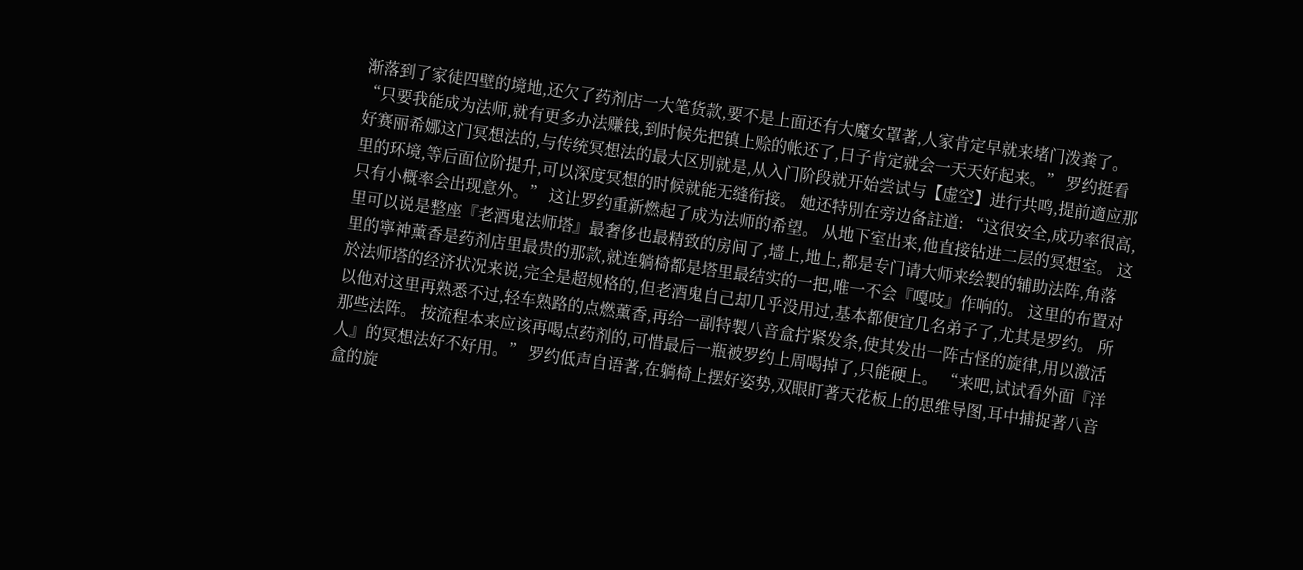渐落到了家徒四壁的境地,还欠了药剂店一大笔货款,要不是上面还有大魔女罩著,人家肯定早就来堵门泼粪了。 “只要我能成为法师,就有更多办法赚钱,到时候先把镇上赊的帐还了,日子肯定就会一天天好起来。” 罗约挺看好赛丽希娜这门冥想法的,与传统冥想法的最大区別就是,从入门阶段就开始尝试与【虚空】进行共鸣,提前適应那里的环境,等后面位阶提升,可以深度冥想的时候就能无缝衔接。 她还特別在旁边备註道: “这很安全,成功率很高,只有小概率会出现意外。” 这让罗约重新燃起了成为法师的希望。 从地下室出来,他直接钻进二层的冥想室。 这里可以说是整座『老酒鬼法师塔』最奢侈也最精致的房间了,墙上,地上,都是专门请大师来绘製的辅助法阵,角落里的寧神薰香是药剂店里最贵的那款,就连躺椅都是塔里最结实的一把,唯一不会『嘎吱』作响的。 这里的布置对於法师塔的经济状况来说,完全是超规格的,但老酒鬼自己却几乎没用过,基本都便宜几名弟子了,尤其是罗约。 所以他对这里再熟悉不过,轻车熟路的点燃薰香,再给一副特製八音盒拧紧发条,使其发出一阵古怪的旋律,用以激活那些法阵。 按流程本来应该再喝点药剂的,可惜最后一瓶被罗约上周喝掉了,只能硬上。 “来吧,试试看外面『洋人』的冥想法好不好用。” 罗约低声自语著,在躺椅上摆好姿势,双眼盯著天花板上的思维导图,耳中捕捉著八音盒的旋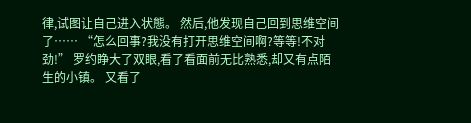律,试图让自己进入状態。 然后,他发现自己回到思维空间了…… “怎么回事?我没有打开思维空间啊?等等!不对劲!” 罗约睁大了双眼,看了看面前无比熟悉,却又有点陌生的小镇。 又看了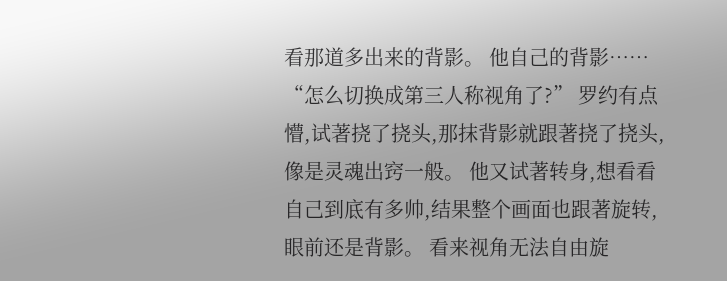看那道多出来的背影。 他自己的背影…… “怎么切换成第三人称视角了?” 罗约有点懵,试著挠了挠头,那抹背影就跟著挠了挠头,像是灵魂出窍一般。 他又试著转身,想看看自己到底有多帅,结果整个画面也跟著旋转,眼前还是背影。 看来视角无法自由旋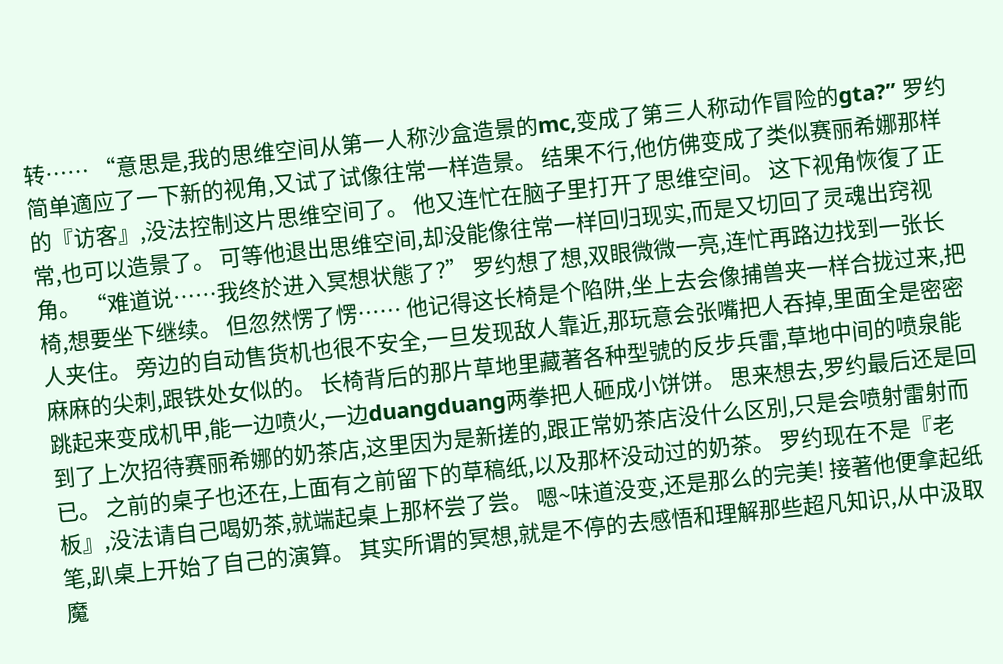转…… “意思是,我的思维空间从第一人称沙盒造景的mc,变成了第三人称动作冒险的gta?” 罗约简单適应了一下新的视角,又试了试像往常一样造景。 结果不行,他仿佛变成了类似赛丽希娜那样的『访客』,没法控制这片思维空间了。 他又连忙在脑子里打开了思维空间。 这下视角恢復了正常,也可以造景了。 可等他退出思维空间,却没能像往常一样回归现实,而是又切回了灵魂出窍视角。 “难道说……我终於进入冥想状態了?” 罗约想了想,双眼微微一亮,连忙再路边找到一张长椅,想要坐下继续。 但忽然愣了愣…… 他记得这长椅是个陷阱,坐上去会像捕兽夹一样合拢过来,把人夹住。 旁边的自动售货机也很不安全,一旦发现敌人靠近,那玩意会张嘴把人吞掉,里面全是密密麻麻的尖刺,跟铁处女似的。 长椅背后的那片草地里藏著各种型號的反步兵雷,草地中间的喷泉能跳起来变成机甲,能一边喷火,一边duangduang两拳把人砸成小饼饼。 思来想去,罗约最后还是回到了上次招待赛丽希娜的奶茶店,这里因为是新搓的,跟正常奶茶店没什么区別,只是会喷射雷射而已。 之前的桌子也还在,上面有之前留下的草稿纸,以及那杯没动过的奶茶。 罗约现在不是『老板』,没法请自己喝奶茶,就端起桌上那杯尝了尝。 嗯~味道没变,还是那么的完美! 接著他便拿起纸笔,趴桌上开始了自己的演算。 其实所谓的冥想,就是不停的去感悟和理解那些超凡知识,从中汲取魔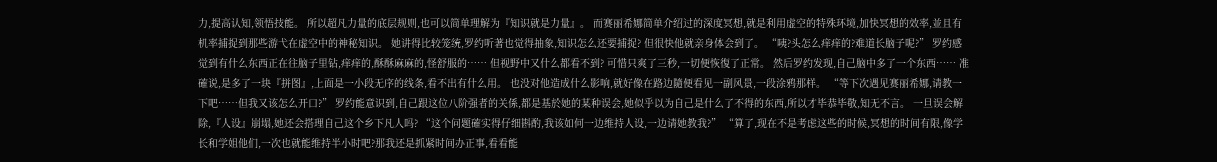力,提高认知,领悟技能。 所以超凡力量的底层规则,也可以简单理解为『知识就是力量』。 而赛丽希娜简单介绍过的深度冥想,就是利用虚空的特殊环境,加快冥想的效率,並且有机率捕捉到那些游弋在虚空中的神秘知识。 她讲得比较笼统,罗约听著也觉得抽象,知识怎么还要捕捉? 但很快他就亲身体会到了。 “咦?头怎么痒痒的?难道长脑子呢?” 罗约感觉到有什么东西正在往脑子里钻,痒痒的,酥酥麻麻的,怪舒服的…… 但视野中又什么都看不到? 可惜只爽了三秒,一切便恢復了正常。 然后罗约发现,自己脑中多了一个东西…… 准確说,是多了一块『拼图』,上面是一小段无序的线条,看不出有什么用。 也没对他造成什么影响,就好像在路边隨便看见一副风景,一段涂鸦那样。 “等下次遇见赛丽希娜,请教一下吧……但我又该怎么开口?” 罗约能意识到,自己跟这位八阶强者的关係,都是基於她的某种误会,她似乎以为自己是什么了不得的东西,所以才毕恭毕敬,知无不言。 一旦误会解除,『人设』崩塌,她还会搭理自己这个乡下凡人吗? “这个问题確实得仔细斟酌,我该如何一边维持人设,一边请她教我?” “算了,现在不是考虑这些的时候,冥想的时间有限,像学长和学姐他们,一次也就能维持半小时吧?那我还是抓紧时间办正事,看看能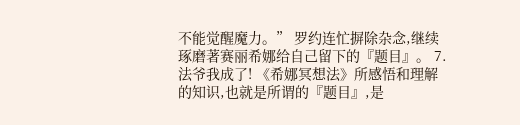不能觉醒魔力。” 罗约连忙摒除杂念,继续琢磨著赛丽希娜给自己留下的『题目』。 7.法爷我成了! 《希娜冥想法》所感悟和理解的知识,也就是所谓的『题目』,是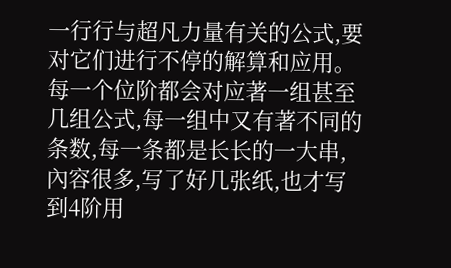一行行与超凡力量有关的公式,要对它们进行不停的解算和应用。 每一个位阶都会对应著一组甚至几组公式,每一组中又有著不同的条数,每一条都是长长的一大串,內容很多,写了好几张纸,也才写到4阶用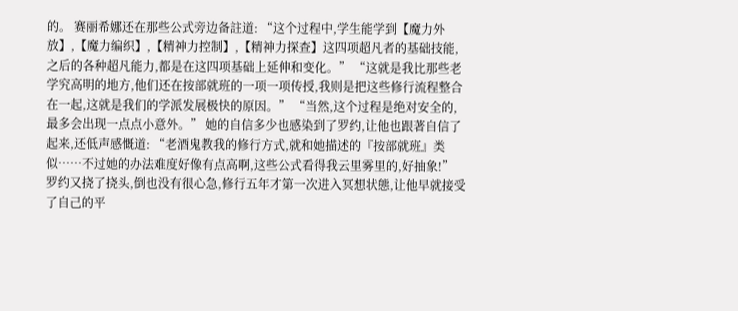的。 赛丽希娜还在那些公式旁边备註道: “这个过程中,学生能学到【魔力外放】,【魔力编织】,【精神力控制】,【精神力探查】这四项超凡者的基础技能,之后的各种超凡能力,都是在这四项基础上延伸和变化。” “这就是我比那些老学究高明的地方,他们还在按部就班的一项一项传授,我则是把这些修行流程整合在一起,这就是我们的学派发展极快的原因。” “当然,这个过程是绝对安全的,最多会出现一点点小意外。” 她的自信多少也感染到了罗约,让他也跟著自信了起来,还低声感慨道: “老酒鬼教我的修行方式,就和她描述的『按部就班』类似……不过她的办法难度好像有点高啊,这些公式看得我云里雾里的,好抽象!” 罗约又挠了挠头,倒也没有很心急,修行五年才第一次进入冥想状態,让他早就接受了自己的平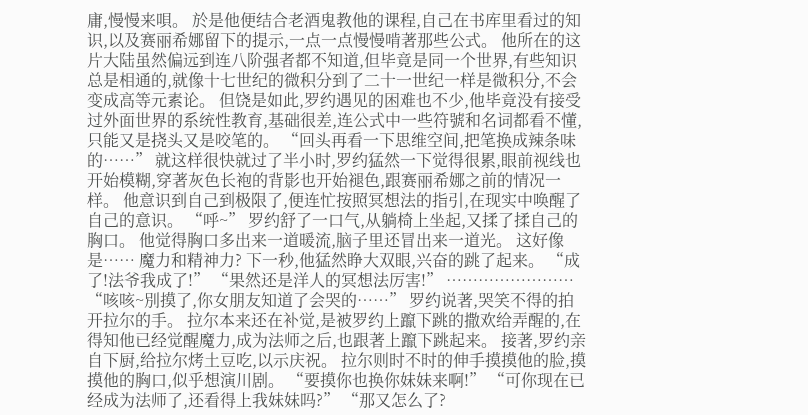庸,慢慢来唄。 於是他便结合老酒鬼教他的课程,自己在书库里看过的知识,以及赛丽希娜留下的提示,一点一点慢慢啃著那些公式。 他所在的这片大陆虽然偏远到连八阶强者都不知道,但毕竟是同一个世界,有些知识总是相通的,就像十七世纪的微积分到了二十一世纪一样是微积分,不会变成高等元素论。 但饶是如此,罗约遇见的困难也不少,他毕竟没有接受过外面世界的系统性教育,基础很差,连公式中一些符號和名词都看不懂,只能又是挠头又是咬笔的。 “回头再看一下思维空间,把笔换成辣条味的……” 就这样很快就过了半小时,罗约猛然一下觉得很累,眼前视线也开始模糊,穿著灰色长袍的背影也开始褪色,跟赛丽希娜之前的情况一样。 他意识到自己到极限了,便连忙按照冥想法的指引,在现实中唤醒了自己的意识。 “呼~” 罗约舒了一口气,从躺椅上坐起,又揉了揉自己的胸口。 他觉得胸口多出来一道暖流,脑子里还冒出来一道光。 这好像是…… 魔力和精神力? 下一秒,他猛然睁大双眼,兴奋的跳了起来。 “成了!法爷我成了!” “果然还是洋人的冥想法厉害!” …………………… “咳咳~別摸了,你女朋友知道了会哭的……” 罗约说著,哭笑不得的拍开拉尔的手。 拉尔本来还在补觉,是被罗约上躥下跳的撒欢给弄醒的,在得知他已经觉醒魔力,成为法师之后,也跟著上躥下跳起来。 接著,罗约亲自下厨,给拉尔烤土豆吃,以示庆祝。 拉尔则时不时的伸手摸摸他的脸,摸摸他的胸口,似乎想演川剧。 “要摸你也换你妹妹来啊!” “可你现在已经成为法师了,还看得上我妹妹吗?” “那又怎么了?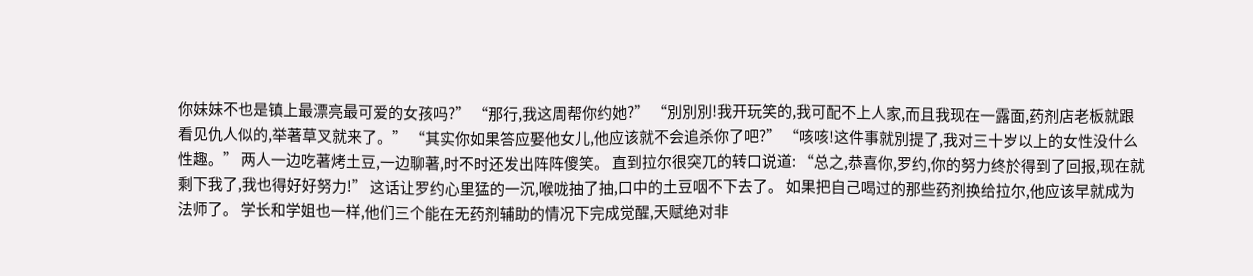你妹妹不也是镇上最漂亮最可爱的女孩吗?” “那行,我这周帮你约她?” “別別別!我开玩笑的,我可配不上人家,而且我现在一露面,药剂店老板就跟看见仇人似的,举著草叉就来了。” “其实你如果答应娶他女儿,他应该就不会追杀你了吧?” “咳咳!这件事就別提了,我对三十岁以上的女性没什么性趣。” 两人一边吃著烤土豆,一边聊著,时不时还发出阵阵傻笑。 直到拉尔很突兀的转口说道: “总之,恭喜你,罗约,你的努力终於得到了回报,现在就剩下我了,我也得好好努力!” 这话让罗约心里猛的一沉,喉咙抽了抽,口中的土豆咽不下去了。 如果把自己喝过的那些药剂换给拉尔,他应该早就成为法师了。 学长和学姐也一样,他们三个能在无药剂辅助的情况下完成觉醒,天赋绝对非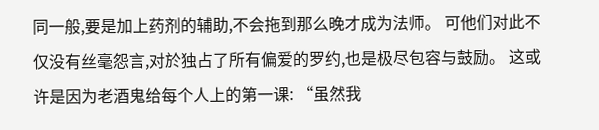同一般,要是加上药剂的辅助,不会拖到那么晚才成为法师。 可他们对此不仅没有丝毫怨言,对於独占了所有偏爱的罗约,也是极尽包容与鼓励。 这或许是因为老酒鬼给每个人上的第一课: “虽然我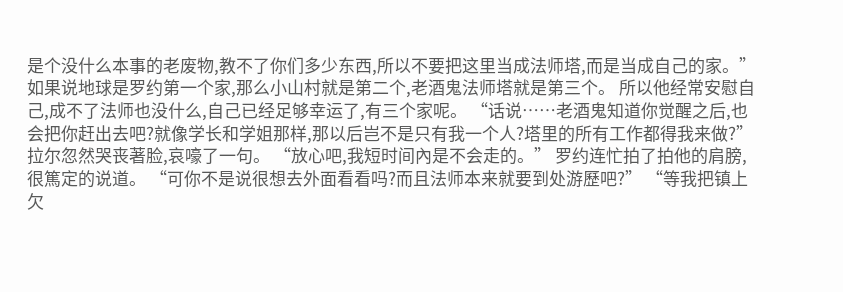是个没什么本事的老废物,教不了你们多少东西,所以不要把这里当成法师塔,而是当成自己的家。” 如果说地球是罗约第一个家,那么小山村就是第二个,老酒鬼法师塔就是第三个。 所以他经常安慰自己,成不了法师也没什么,自己已经足够幸运了,有三个家呢。 “话说……老酒鬼知道你觉醒之后,也会把你赶出去吧?就像学长和学姐那样,那以后岂不是只有我一个人?塔里的所有工作都得我来做?” 拉尔忽然哭丧著脸,哀嚎了一句。 “放心吧,我短时间內是不会走的。” 罗约连忙拍了拍他的肩膀,很篤定的说道。 “可你不是说很想去外面看看吗?而且法师本来就要到处游歷吧?” “等我把镇上欠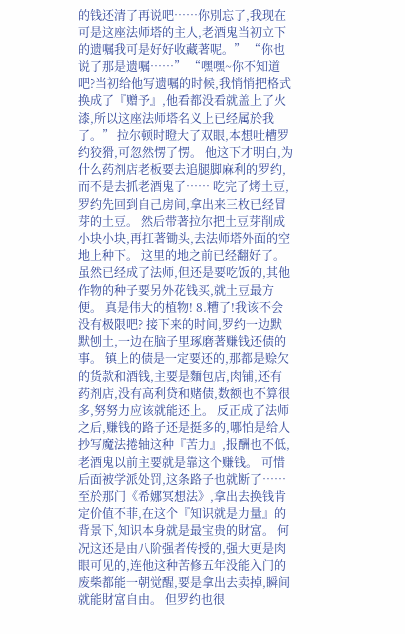的钱还清了再说吧……你別忘了,我现在可是这座法师塔的主人,老酒鬼当初立下的遗嘱我可是好好收藏著呢。” “你也说了那是遗嘱……” “嘿嘿~你不知道吧?当初给他写遗嘱的时候,我悄悄把格式换成了『赠予』,他看都没看就盖上了火漆,所以这座法师塔名义上已经属於我了。” 拉尔顿时瞪大了双眼,本想吐槽罗约狡猾,可忽然愣了愣。 他这下才明白,为什么药剂店老板要去追腿脚麻利的罗约,而不是去抓老酒鬼了…… 吃完了烤土豆,罗约先回到自己房间,拿出来三枚已经冒芽的土豆。 然后带著拉尔把土豆芽削成小块小块,再扛著锄头,去法师塔外面的空地上种下。 这里的地之前已经翻好了。 虽然已经成了法师,但还是要吃饭的,其他作物的种子要另外花钱买,就土豆最方便。 真是伟大的植物! 8.糟了!我该不会没有极限吧? 接下来的时间,罗约一边默默刨土,一边在脑子里琢磨著赚钱还债的事。 镇上的债是一定要还的,那都是赊欠的货款和酒钱,主要是麵包店,肉铺,还有药剂店,没有高利贷和赌债,数额也不算很多,努努力应该就能还上。 反正成了法师之后,赚钱的路子还是挺多的,哪怕是给人抄写魔法捲轴这种『苦力』,报酬也不低,老酒鬼以前主要就是靠这个赚钱。 可惜后面被学派处罚,这条路子也就断了…… 至於那门《希娜冥想法》,拿出去换钱肯定价值不菲,在这个『知识就是力量』的背景下,知识本身就是最宝贵的財富。 何况这还是由八阶强者传授的,强大更是肉眼可见的,连他这种苦修五年没能入门的废柴都能一朝觉醒,要是拿出去卖掉,瞬间就能財富自由。 但罗约也很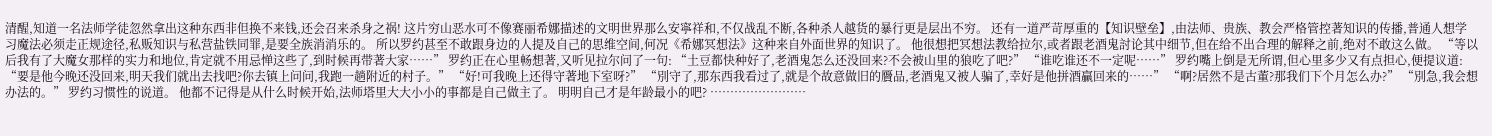清醒,知道一名法师学徒忽然拿出这种东西非但换不来钱,还会召来杀身之祸! 这片穷山恶水可不像赛丽希娜描述的文明世界那么安寧祥和,不仅战乱不断,各种杀人越货的暴行更是层出不穷。 还有一道严苛厚重的【知识壁垒】,由法师、贵族、教会严格管控著知识的传播,普通人想学习魔法必须走正规途径,私贩知识与私营盐铁同罪,是要全族消消乐的。 所以罗约甚至不敢跟身边的人提及自己的思维空间,何况《希娜冥想法》这种来自外面世界的知识了。 他很想把冥想法教给拉尔,或者跟老酒鬼討论其中细节,但在给不出合理的解释之前,绝对不敢这么做。 “等以后我有了大魔女那样的实力和地位,肯定就不用忌惮这些了,到时候再带著大家……” 罗约正在心里畅想著,又听见拉尔问了一句: “土豆都快种好了,老酒鬼怎么还没回来?不会被山里的狼吃了吧?” “谁吃谁还不一定呢……” 罗约嘴上倒是无所谓,但心里多少又有点担心,便提议道: “要是他今晚还没回来,明天我们就出去找吧?你去镇上问问,我跑一趟附近的村子。” “好!可我晚上还得守著地下室呀?” “別守了,那东西我看过了,就是个故意做旧的贗品,老酒鬼又被人骗了,幸好是他拼酒贏回来的……” “啊?居然不是古董?那我们下个月怎么办?” “別急,我会想办法的。” 罗约习惯性的说道。 他都不记得是从什么时候开始,法师塔里大大小小的事都是自己做主了。 明明自己才是年龄最小的吧? ……………………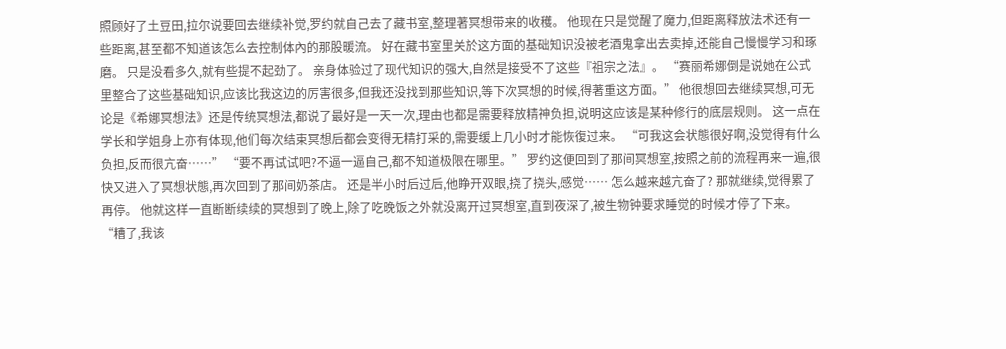照顾好了土豆田,拉尔说要回去继续补觉,罗约就自己去了藏书室,整理著冥想带来的收穫。 他现在只是觉醒了魔力,但距离释放法术还有一些距离,甚至都不知道该怎么去控制体內的那股暖流。 好在藏书室里关於这方面的基础知识没被老酒鬼拿出去卖掉,还能自己慢慢学习和琢磨。 只是没看多久,就有些提不起劲了。 亲身体验过了现代知识的强大,自然是接受不了这些『祖宗之法』。 “赛丽希娜倒是说她在公式里整合了这些基础知识,应该比我这边的厉害很多,但我还没找到那些知识,等下次冥想的时候,得著重这方面。” 他很想回去继续冥想,可无论是《希娜冥想法》还是传统冥想法,都说了最好是一天一次,理由也都是需要释放精神负担,说明这应该是某种修行的底层规则。 这一点在学长和学姐身上亦有体现,他们每次结束冥想后都会变得无精打采的,需要缓上几小时才能恢復过来。 “可我这会状態很好啊,没觉得有什么负担,反而很亢奋……” “要不再试试吧?不逼一逼自己,都不知道极限在哪里。” 罗约这便回到了那间冥想室,按照之前的流程再来一遍,很快又进入了冥想状態,再次回到了那间奶茶店。 还是半小时后过后,他睁开双眼,挠了挠头,感觉…… 怎么越来越亢奋了? 那就继续,觉得累了再停。 他就这样一直断断续续的冥想到了晚上,除了吃晚饭之外就没离开过冥想室,直到夜深了,被生物钟要求睡觉的时候才停了下来。 “糟了,我该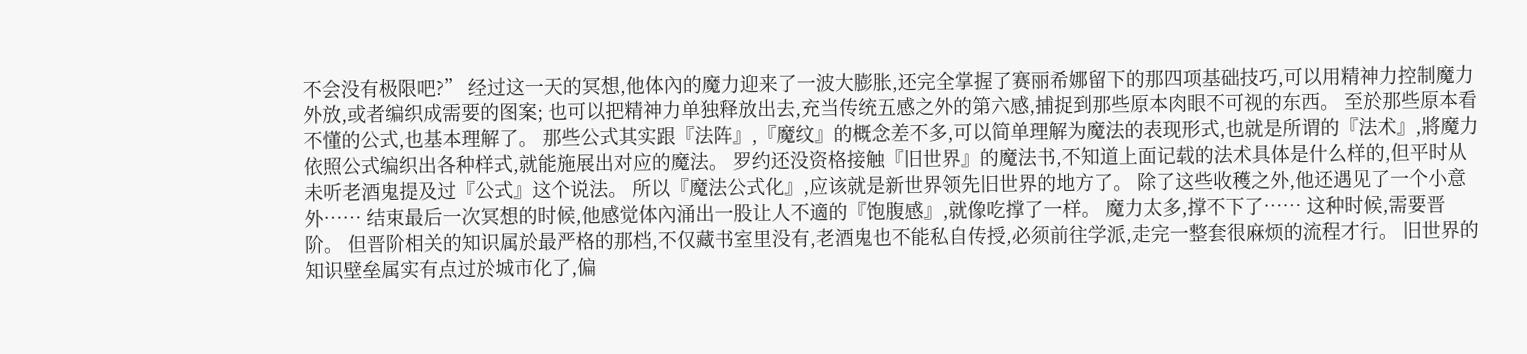不会没有极限吧?” 经过这一天的冥想,他体內的魔力迎来了一波大膨胀,还完全掌握了赛丽希娜留下的那四项基础技巧,可以用精神力控制魔力外放,或者编织成需要的图案; 也可以把精神力单独释放出去,充当传统五感之外的第六感,捕捉到那些原本肉眼不可视的东西。 至於那些原本看不懂的公式,也基本理解了。 那些公式其实跟『法阵』,『魔纹』的概念差不多,可以简单理解为魔法的表现形式,也就是所谓的『法术』,將魔力依照公式编织出各种样式,就能施展出对应的魔法。 罗约还没资格接触『旧世界』的魔法书,不知道上面记载的法术具体是什么样的,但平时从未听老酒鬼提及过『公式』这个说法。 所以『魔法公式化』,应该就是新世界领先旧世界的地方了。 除了这些收穫之外,他还遇见了一个小意外…… 结束最后一次冥想的时候,他感觉体內涌出一股让人不適的『饱腹感』,就像吃撑了一样。 魔力太多,撑不下了…… 这种时候,需要晋阶。 但晋阶相关的知识属於最严格的那档,不仅藏书室里没有,老酒鬼也不能私自传授,必须前往学派,走完一整套很麻烦的流程才行。 旧世界的知识壁垒属实有点过於城市化了,偏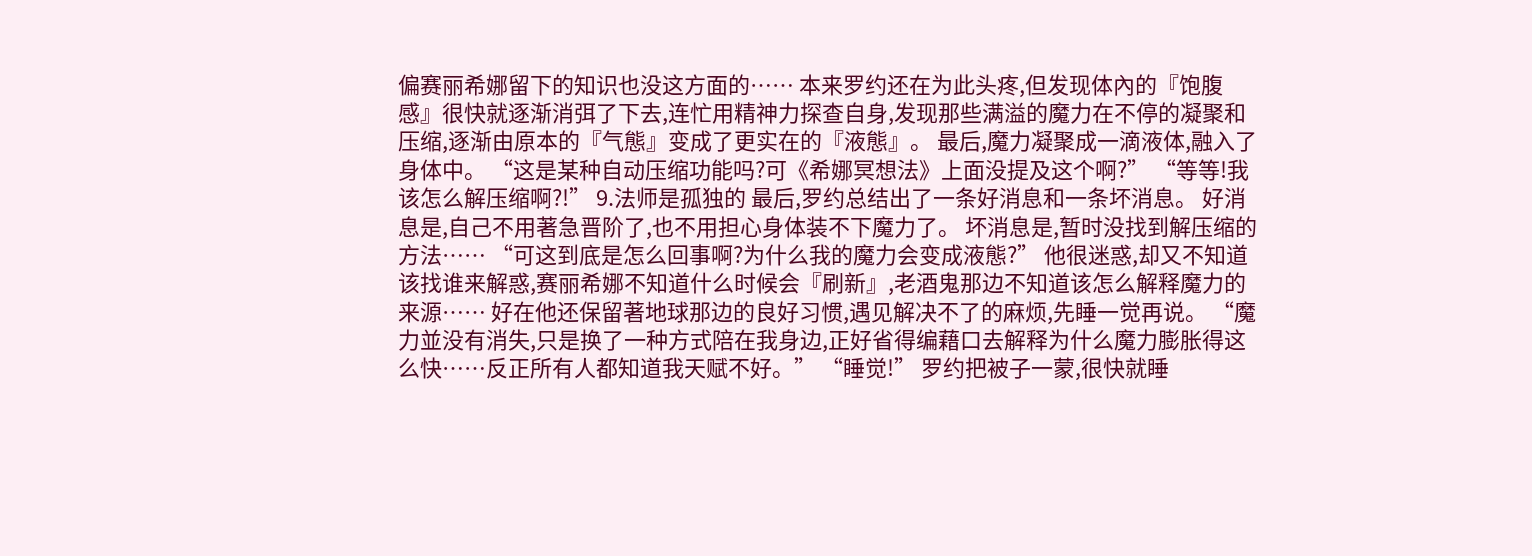偏赛丽希娜留下的知识也没这方面的…… 本来罗约还在为此头疼,但发现体內的『饱腹感』很快就逐渐消弭了下去,连忙用精神力探查自身,发现那些满溢的魔力在不停的凝聚和压缩,逐渐由原本的『气態』变成了更实在的『液態』。 最后,魔力凝聚成一滴液体,融入了身体中。 “这是某种自动压缩功能吗?可《希娜冥想法》上面没提及这个啊?” “等等!我该怎么解压缩啊?!” 9.法师是孤独的 最后,罗约总结出了一条好消息和一条坏消息。 好消息是,自己不用著急晋阶了,也不用担心身体装不下魔力了。 坏消息是,暂时没找到解压缩的方法…… “可这到底是怎么回事啊?为什么我的魔力会变成液態?” 他很迷惑,却又不知道该找谁来解惑,赛丽希娜不知道什么时候会『刷新』,老酒鬼那边不知道该怎么解释魔力的来源…… 好在他还保留著地球那边的良好习惯,遇见解决不了的麻烦,先睡一觉再说。 “魔力並没有消失,只是换了一种方式陪在我身边,正好省得编藉口去解释为什么魔力膨胀得这么快……反正所有人都知道我天赋不好。” “睡觉!” 罗约把被子一蒙,很快就睡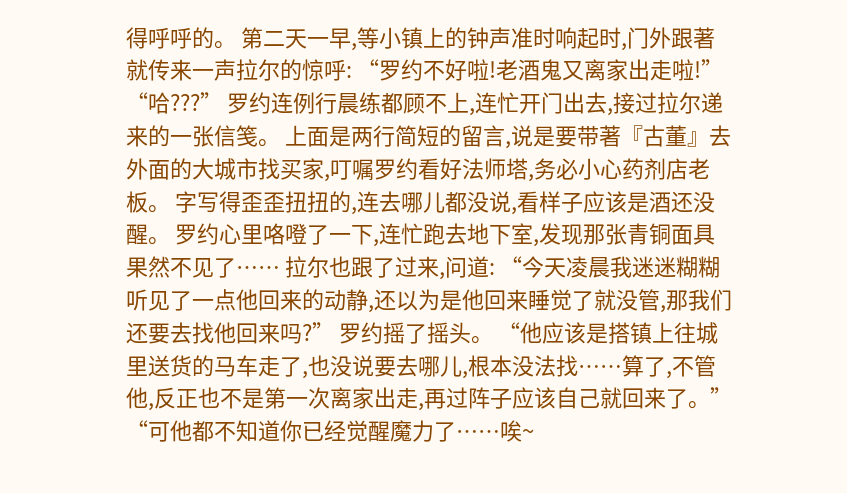得呼呼的。 第二天一早,等小镇上的钟声准时响起时,门外跟著就传来一声拉尔的惊呼: “罗约不好啦!老酒鬼又离家出走啦!” “哈???” 罗约连例行晨练都顾不上,连忙开门出去,接过拉尔递来的一张信笺。 上面是两行简短的留言,说是要带著『古董』去外面的大城市找买家,叮嘱罗约看好法师塔,务必小心药剂店老板。 字写得歪歪扭扭的,连去哪儿都没说,看样子应该是酒还没醒。 罗约心里咯噔了一下,连忙跑去地下室,发现那张青铜面具果然不见了…… 拉尔也跟了过来,问道: “今天凌晨我迷迷糊糊听见了一点他回来的动静,还以为是他回来睡觉了就没管,那我们还要去找他回来吗?” 罗约摇了摇头。 “他应该是搭镇上往城里送货的马车走了,也没说要去哪儿,根本没法找……算了,不管他,反正也不是第一次离家出走,再过阵子应该自己就回来了。” “可他都不知道你已经觉醒魔力了……唉~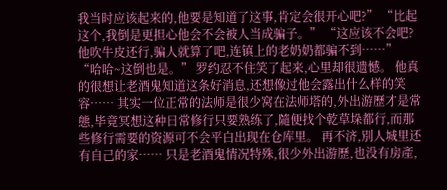我当时应该起来的,他要是知道了这事,肯定会很开心吧?” “比起这个,我倒是更担心他会不会被人当成骗子。” “这应该不会吧?他吹牛皮还行,骗人就算了吧,连镇上的老奶奶都骗不到……” “哈哈~这倒也是。” 罗约忍不住笑了起来,心里却很遗憾。 他真的很想让老酒鬼知道这条好消息,还想像过他会露出什么样的笑容…… 其实一位正常的法师是很少窝在法师塔的,外出游歷才是常態,毕竟冥想这种日常修行只要熟练了,隨便找个乾草垛都行,而那些修行需要的资源可不会平白出现在仓库里。 再不济,別人城里还有自己的家…… 只是老酒鬼情况特殊,很少外出游歷,也没有房產,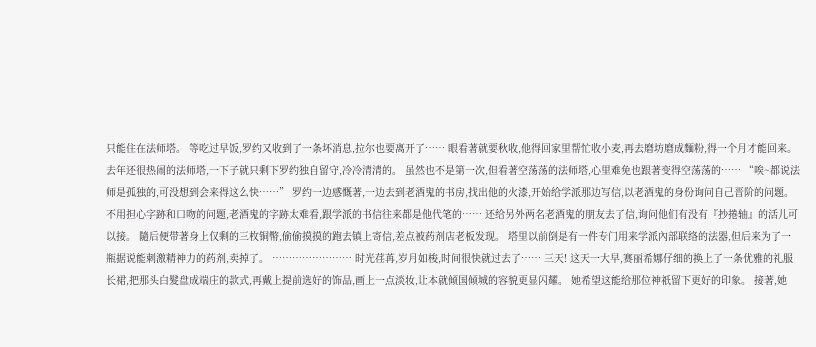只能住在法师塔。 等吃过早饭,罗约又收到了一条坏消息,拉尔也要离开了…… 眼看著就要秋收,他得回家里帮忙收小麦,再去磨坊磨成麵粉,得一个月才能回来。 去年还很热闹的法师塔,一下子就只剩下罗约独自留守,冷冷清清的。 虽然也不是第一次,但看著空荡荡的法师塔,心里难免也跟著变得空荡荡的…… “唉~都说法师是孤独的,可没想到会来得这么快……” 罗约一边感慨著,一边去到老酒鬼的书房,找出他的火漆,开始给学派那边写信,以老酒鬼的身份询问自己晋阶的问题。 不用担心字跡和口吻的问题,老酒鬼的字跡太难看,跟学派的书信往来都是他代笔的…… 还给另外两名老酒鬼的朋友去了信,询问他们有没有『抄捲轴』的活儿可以接。 隨后便带著身上仅剩的三枚铜幣,偷偷摸摸的跑去镇上寄信,差点被药剂店老板发现。 塔里以前倒是有一件专门用来学派內部联络的法器,但后来为了一瓶据说能刺激精神力的药剂,卖掉了。 …………………… 时光荏苒,岁月如梭,时间很快就过去了…… 三天! 这天一大早,赛丽希娜仔细的换上了一条优雅的礼服长裙,把那头白髮盘成端庄的款式,再戴上提前选好的饰品,画上一点淡妆,让本就倾国倾城的容貌更显闪耀。 她希望这能给那位神祇留下更好的印象。 接著,她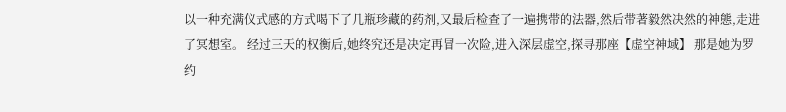以一种充满仪式感的方式喝下了几瓶珍藏的药剂,又最后检查了一遍携带的法器,然后带著毅然决然的神態,走进了冥想室。 经过三天的权衡后,她终究还是决定再冒一次险,进入深层虚空,探寻那座【虚空神域】 那是她为罗约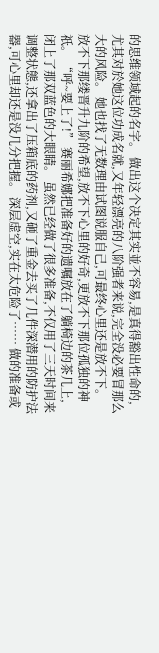的思维领域起的名字。 做出这个决定其实並不容易,是真得豁出性命的,尤其对於她这位功成名就,又年轻漂亮的八阶强者来说,完全没必要冒那么大的风险。 她也找了无数理由试图说服自己,可最终心里还是放不下。 放不下那缕晋升九阶的希望,放不下心里的好奇,更放不下那位孤独的神祇。 “呼~要上了!” 赛丽希娜把准备好的遗嘱放在了躺椅边的茶几上,闭上了那双蓝色的大眼睛。 虽然已经做了很多准备,不仅用了三天时间来调整状態,还拿出了压箱底的药剂,又砸了重金去买了几件深潜用的防护法器,可心里却还是没几分把握。 深层虚空,实在太危险了…… 做的准备或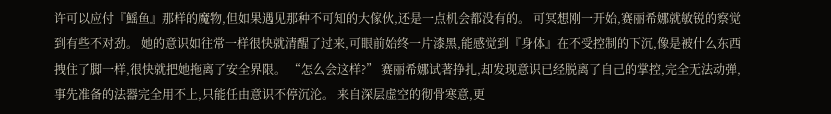许可以应付『鰩鱼』那样的魔物,但如果遇见那种不可知的大傢伙,还是一点机会都没有的。 可冥想刚一开始,赛丽希娜就敏锐的察觉到有些不对劲。 她的意识如往常一样很快就清醒了过来,可眼前始终一片漆黑,能感觉到『身体』在不受控制的下沉,像是被什么东西拽住了脚一样,很快就把她拖离了安全界限。 “怎么会这样?” 赛丽希娜试著挣扎,却发现意识已经脱离了自己的掌控,完全无法动弹,事先准备的法器完全用不上,只能任由意识不停沉沦。 来自深层虚空的彻骨寒意,更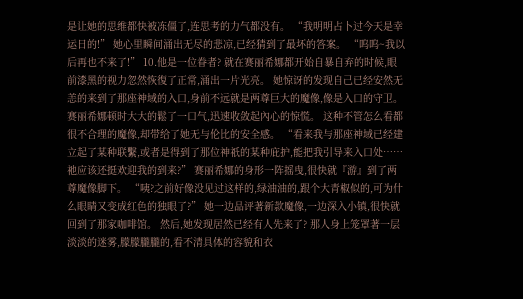是让她的思维都快被冻僵了,连思考的力气都没有。 “我明明占卜过今天是幸运日的!” 她心里瞬间涌出无尽的悲凉,已经猜到了最坏的答案。 “呜呜~我以后再也不来了!” 10.他是一位眷者? 就在赛丽希娜都开始自暴自弃的时候,眼前漆黑的视力忽然恢復了正常,涌出一片光亮。 她惊讶的发现自己已经安然无恙的来到了那座神域的入口,身前不远就是两尊巨大的魔像,像是入口的守卫。 赛丽希娜顿时大大的鬆了一口气,迅速收敛起內心的惊慌。 这种不管怎么看都很不合理的魔像,却带给了她无与伦比的安全感。 “看来我与那座神域已经建立起了某种联繫,或者是得到了那位神祇的某种庇护,能把我引导来入口处……祂应该还挺欢迎我的到来?” 赛丽希娜的身形一阵摇曳,很快就『游』到了两尊魔像脚下。 “咦?之前好像没见过这样的,绿油油的,跟个大青椒似的,可为什么眼睛又变成红色的独眼了?” 她一边品评著新款魔像,一边深入小镇,很快就回到了那家咖啡馆。 然后,她发现居然已经有人先来了? 那人身上笼罩著一层淡淡的迷雾,朦朦朧朧的,看不清具体的容貌和衣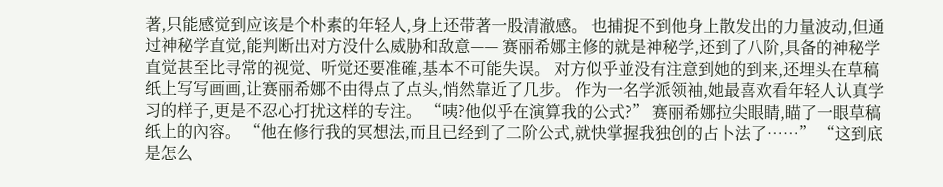著,只能感觉到应该是个朴素的年轻人,身上还带著一股清澈感。 也捕捉不到他身上散发出的力量波动,但通过神秘学直觉,能判断出对方没什么威胁和敌意—— 赛丽希娜主修的就是神秘学,还到了八阶,具备的神秘学直觉甚至比寻常的视觉、听觉还要准確,基本不可能失误。 对方似乎並没有注意到她的到来,还埋头在草稿纸上写写画画,让赛丽希娜不由得点了点头,悄然靠近了几步。 作为一名学派领袖,她最喜欢看年轻人认真学习的样子,更是不忍心打扰这样的专注。 “咦?他似乎在演算我的公式?” 赛丽希娜拉尖眼睛,瞄了一眼草稿纸上的內容。 “他在修行我的冥想法,而且已经到了二阶公式,就快掌握我独创的占卜法了……” “这到底是怎么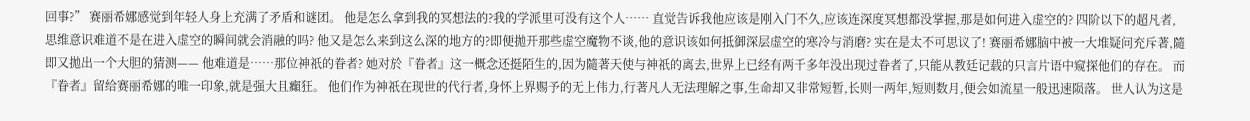回事?” 赛丽希娜感觉到年轻人身上充满了矛盾和谜团。 他是怎么拿到我的冥想法的?我的学派里可没有这个人…… 直觉告诉我他应该是刚入门不久,应该连深度冥想都没掌握,那是如何进入虚空的? 四阶以下的超凡者,思维意识难道不是在进入虚空的瞬间就会消融的吗? 他又是怎么来到这么深的地方的?即便拋开那些虚空魔物不谈,他的意识该如何抵御深层虚空的寒冷与消磨? 实在是太不可思议了! 赛丽希娜脑中被一大堆疑问充斥著,隨即又拋出一个大胆的猜测—— 他难道是……那位神祇的眷者? 她对於『眷者』这一概念还挺陌生的,因为隨著天使与神祇的离去,世界上已经有两千多年没出现过眷者了,只能从教廷记载的只言片语中窥探他们的存在。 而『眷者』留给赛丽希娜的唯一印象,就是强大且癲狂。 他们作为神祇在现世的代行者,身怀上界赐予的无上伟力,行著凡人无法理解之事,生命却又非常短暂,长则一两年,短则数月,便会如流星一般迅速陨落。 世人认为这是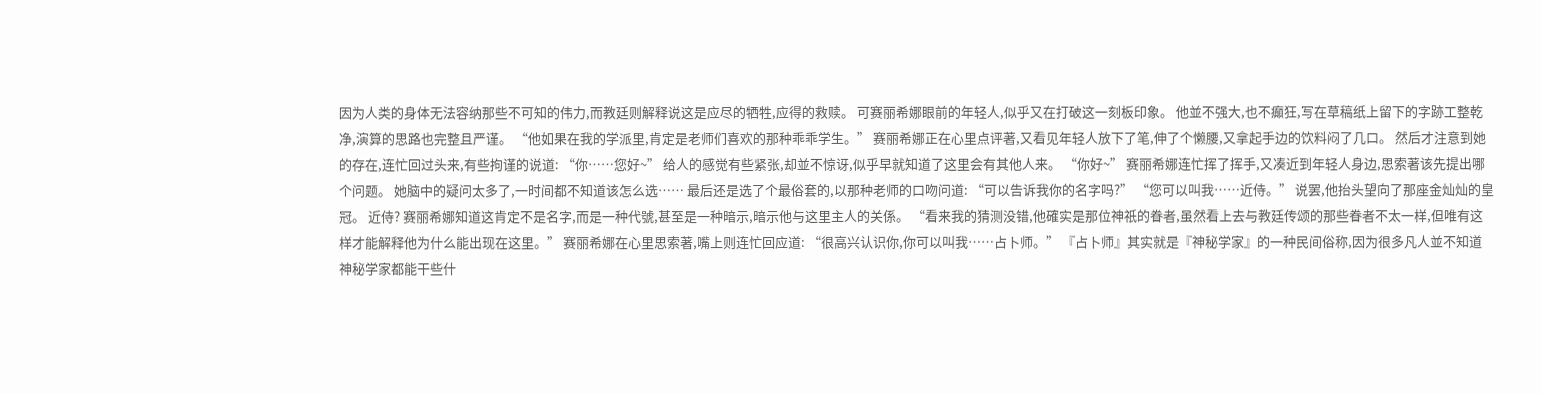因为人类的身体无法容纳那些不可知的伟力,而教廷则解释说这是应尽的牺牲,应得的救赎。 可赛丽希娜眼前的年轻人,似乎又在打破这一刻板印象。 他並不强大,也不癲狂,写在草稿纸上留下的字跡工整乾净,演算的思路也完整且严谨。 “他如果在我的学派里,肯定是老师们喜欢的那种乖乖学生。” 赛丽希娜正在心里点评著,又看见年轻人放下了笔,伸了个懒腰,又拿起手边的饮料闷了几口。 然后才注意到她的存在,连忙回过头来,有些拘谨的说道: “你……您好~” 给人的感觉有些紧张,却並不惊讶,似乎早就知道了这里会有其他人来。 “你好~” 赛丽希娜连忙挥了挥手,又凑近到年轻人身边,思索著该先提出哪个问题。 她脑中的疑问太多了,一时间都不知道该怎么选…… 最后还是选了个最俗套的,以那种老师的口吻问道: “可以告诉我你的名字吗?” “您可以叫我……近侍。” 说罢,他抬头望向了那座金灿灿的皇冠。 近侍? 赛丽希娜知道这肯定不是名字,而是一种代號,甚至是一种暗示,暗示他与这里主人的关係。 “看来我的猜测没错,他確实是那位神祇的眷者,虽然看上去与教廷传颂的那些眷者不太一样,但唯有这样才能解释他为什么能出现在这里。” 赛丽希娜在心里思索著,嘴上则连忙回应道: “很高兴认识你,你可以叫我……占卜师。” 『占卜师』其实就是『神秘学家』的一种民间俗称,因为很多凡人並不知道神秘学家都能干些什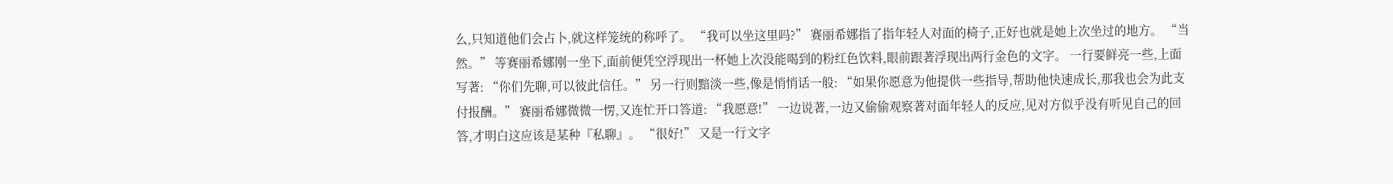么,只知道他们会占卜,就这样笼统的称呼了。 “我可以坐这里吗?” 赛丽希娜指了指年轻人对面的椅子,正好也就是她上次坐过的地方。 “当然。” 等赛丽希娜刚一坐下,面前便凭空浮现出一杯她上次没能喝到的粉红色饮料,眼前跟著浮现出两行金色的文字。 一行要鲜亮一些,上面写著: “你们先聊,可以彼此信任。” 另一行则黯淡一些,像是悄悄话一般: “如果你愿意为他提供一些指导,帮助他快速成长,那我也会为此支付报酬。” 赛丽希娜微微一愣,又连忙开口答道: “我愿意!” 一边说著,一边又偷偷观察著对面年轻人的反应,见对方似乎没有听见自己的回答,才明白这应该是某种『私聊』。 “很好!” 又是一行文字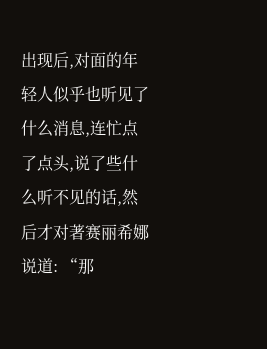出现后,对面的年轻人似乎也听见了什么消息,连忙点了点头,说了些什么听不见的话,然后才对著赛丽希娜说道: “那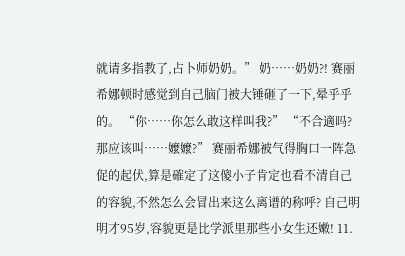就请多指教了,占卜师奶奶。” 奶……奶奶?! 赛丽希娜顿时感觉到自己脑门被大锤砸了一下,晕乎乎的。 “你……你怎么敢这样叫我?” “不合適吗?那应该叫……嬤嬤?” 赛丽希娜被气得胸口一阵急促的起伏,算是確定了这傻小子肯定也看不清自己的容貌,不然怎么会冒出来这么离谱的称呼? 自己明明才95岁,容貌更是比学派里那些小女生还嫩! 11.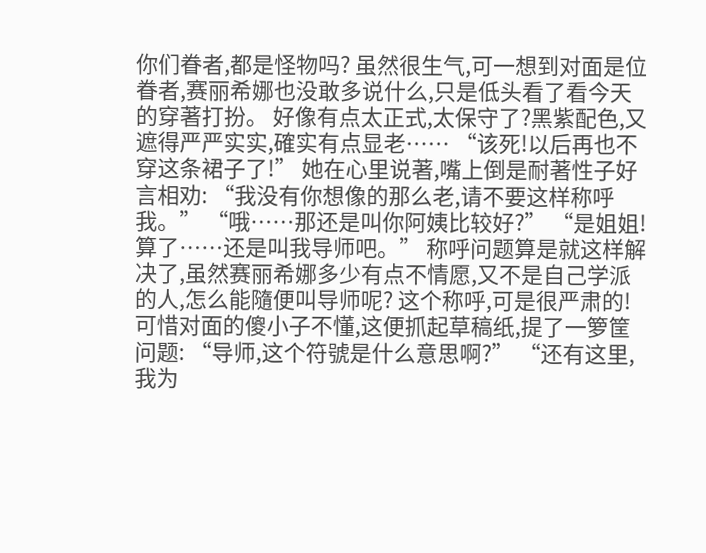你们眷者,都是怪物吗? 虽然很生气,可一想到对面是位眷者,赛丽希娜也没敢多说什么,只是低头看了看今天的穿著打扮。 好像有点太正式,太保守了?黑紫配色,又遮得严严实实,確实有点显老…… “该死!以后再也不穿这条裙子了!” 她在心里说著,嘴上倒是耐著性子好言相劝: “我没有你想像的那么老,请不要这样称呼我。” “哦……那还是叫你阿姨比较好?” “是姐姐!算了……还是叫我导师吧。” 称呼问题算是就这样解决了,虽然赛丽希娜多少有点不情愿,又不是自己学派的人,怎么能隨便叫导师呢? 这个称呼,可是很严肃的! 可惜对面的傻小子不懂,这便抓起草稿纸,提了一箩筐问题: “导师,这个符號是什么意思啊?” “还有这里,我为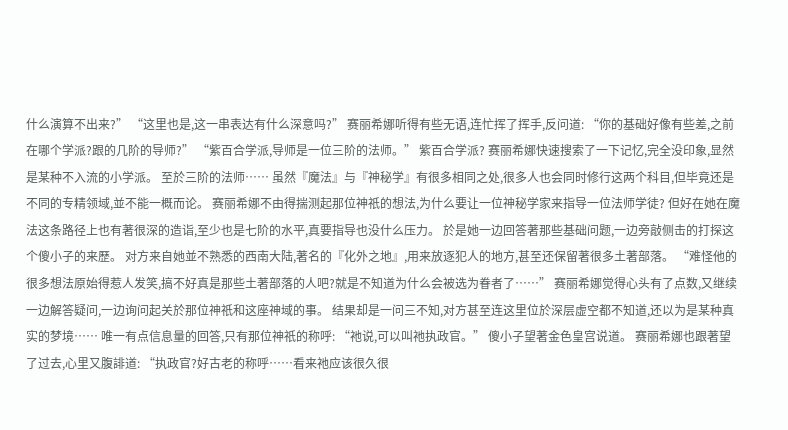什么演算不出来?” “这里也是,这一串表达有什么深意吗?” 赛丽希娜听得有些无语,连忙挥了挥手,反问道: “你的基础好像有些差,之前在哪个学派?跟的几阶的导师?” “紫百合学派,导师是一位三阶的法师。” 紫百合学派? 赛丽希娜快速搜索了一下记忆,完全没印象,显然是某种不入流的小学派。 至於三阶的法师…… 虽然『魔法』与『神秘学』有很多相同之处,很多人也会同时修行这两个科目,但毕竟还是不同的专精领域,並不能一概而论。 赛丽希娜不由得揣测起那位神祇的想法,为什么要让一位神秘学家来指导一位法师学徒? 但好在她在魔法这条路径上也有著很深的造诣,至少也是七阶的水平,真要指导也没什么压力。 於是她一边回答著那些基础问题,一边旁敲侧击的打探这个傻小子的来歷。 对方来自她並不熟悉的西南大陆,著名的『化外之地』,用来放逐犯人的地方,甚至还保留著很多土著部落。 “难怪他的很多想法原始得惹人发笑,搞不好真是那些土著部落的人吧?就是不知道为什么会被选为眷者了……” 赛丽希娜觉得心头有了点数,又继续一边解答疑问,一边询问起关於那位神祇和这座神域的事。 结果却是一问三不知,对方甚至连这里位於深层虚空都不知道,还以为是某种真实的梦境…… 唯一有点信息量的回答,只有那位神祇的称呼: “祂说,可以叫祂执政官。” 傻小子望著金色皇宫说道。 赛丽希娜也跟著望了过去,心里又腹誹道: “执政官?好古老的称呼……看来祂应该很久很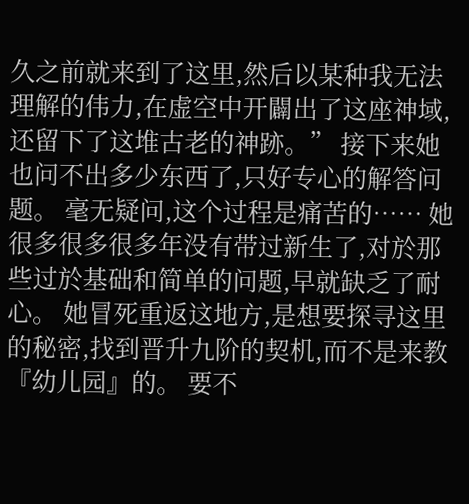久之前就来到了这里,然后以某种我无法理解的伟力,在虚空中开闢出了这座神域,还留下了这堆古老的神跡。” 接下来她也问不出多少东西了,只好专心的解答问题。 毫无疑问,这个过程是痛苦的…… 她很多很多很多年没有带过新生了,对於那些过於基础和简单的问题,早就缺乏了耐心。 她冒死重返这地方,是想要探寻这里的秘密,找到晋升九阶的契机,而不是来教『幼儿园』的。 要不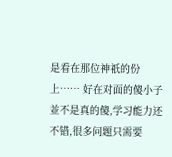是看在那位神祇的份上…… 好在对面的傻小子並不是真的傻,学习能力还不错,很多问题只需要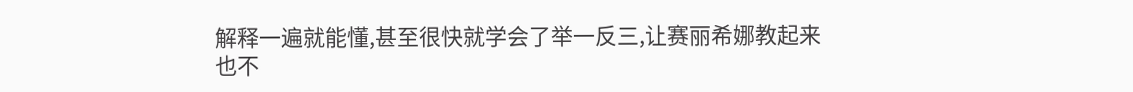解释一遍就能懂,甚至很快就学会了举一反三,让赛丽希娜教起来也不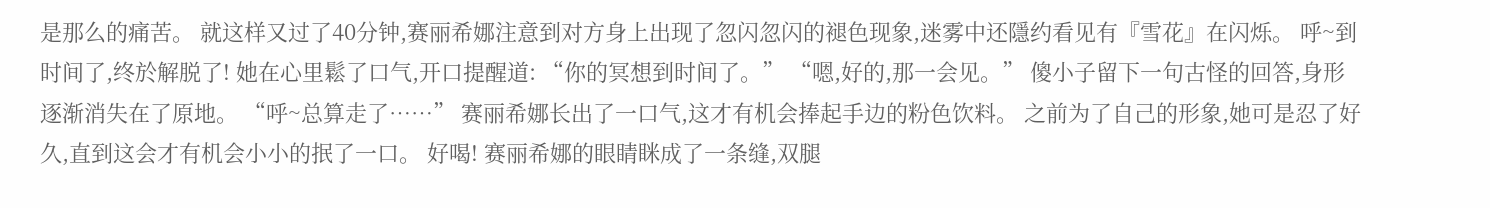是那么的痛苦。 就这样又过了40分钟,赛丽希娜注意到对方身上出现了忽闪忽闪的褪色现象,迷雾中还隱约看见有『雪花』在闪烁。 呼~到时间了,终於解脱了! 她在心里鬆了口气,开口提醒道: “你的冥想到时间了。” “嗯,好的,那一会见。” 傻小子留下一句古怪的回答,身形逐渐消失在了原地。 “呼~总算走了……” 赛丽希娜长出了一口气,这才有机会捧起手边的粉色饮料。 之前为了自己的形象,她可是忍了好久,直到这会才有机会小小的抿了一口。 好喝! 赛丽希娜的眼睛眯成了一条缝,双腿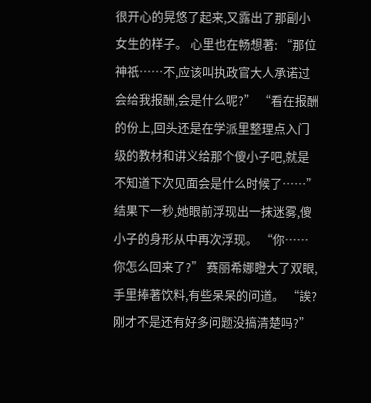很开心的晃悠了起来,又露出了那副小女生的样子。 心里也在畅想著: “那位神祇……不,应该叫执政官大人承诺过会给我报酬,会是什么呢?” “看在报酬的份上,回头还是在学派里整理点入门级的教材和讲义给那个傻小子吧,就是不知道下次见面会是什么时候了……” 结果下一秒,她眼前浮现出一抹迷雾,傻小子的身形从中再次浮现。 “你……你怎么回来了?” 赛丽希娜瞪大了双眼,手里捧著饮料,有些呆呆的问道。 “誒?刚才不是还有好多问题没搞清楚吗?”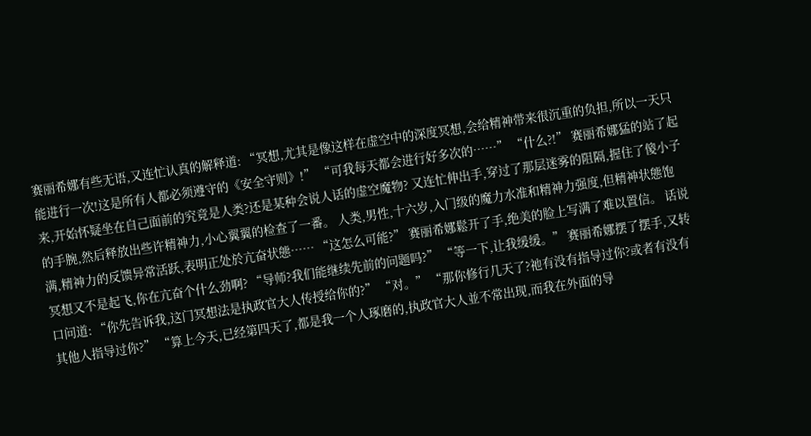赛丽希娜有些无语,又连忙认真的解释道: “冥想,尤其是像这样在虚空中的深度冥想,会给精神带来很沉重的负担,所以一天只能进行一次!这是所有人都必须遵守的《安全守则》!” “可我每天都会进行好多次的……” “什么?!” 赛丽希娜猛的站了起来,开始怀疑坐在自己面前的究竟是人类?还是某种会说人话的虚空魔物? 又连忙伸出手,穿过了那层迷雾的阻隔,握住了傻小子的手腕,然后释放出些许精神力,小心翼翼的检查了一番。 人类,男性,十六岁,入门级的魔力水准和精神力强度,但精神状態饱满,精神力的反馈异常活跃,表明正处於亢奋状態…… “这怎么可能?” 赛丽希娜鬆开了手,绝美的脸上写满了难以置信。 话说冥想又不是起飞,你在亢奋个什么劲啊? “导师?我们能继续先前的问题吗?” “等一下,让我缓缓。” 赛丽希娜摆了摆手,又转口问道: “你先告诉我,这门冥想法是执政官大人传授给你的?” “对。” “那你修行几天了?祂有没有指导过你?或者有没有其他人指导过你?” “算上今天,已经第四天了,都是我一个人琢磨的,执政官大人並不常出现,而我在外面的导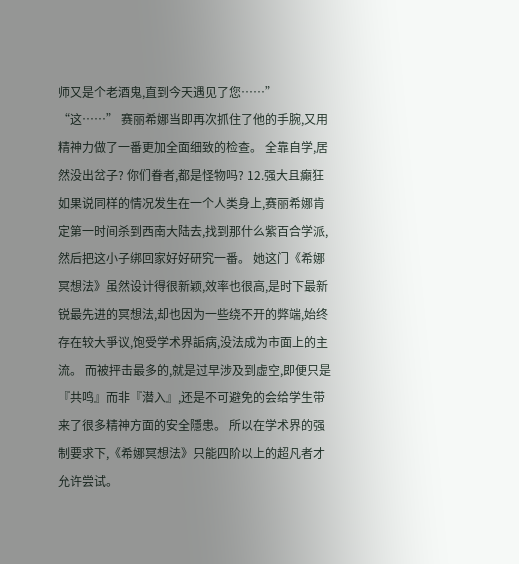师又是个老酒鬼,直到今天遇见了您……” “这……” 赛丽希娜当即再次抓住了他的手腕,又用精神力做了一番更加全面细致的检查。 全靠自学,居然没出岔子? 你们眷者,都是怪物吗? 12.强大且癲狂 如果说同样的情况发生在一个人类身上,赛丽希娜肯定第一时间杀到西南大陆去,找到那什么紫百合学派,然后把这小子绑回家好好研究一番。 她这门《希娜冥想法》虽然设计得很新颖,效率也很高,是时下最新锐最先进的冥想法,却也因为一些绕不开的弊端,始终存在较大爭议,饱受学术界詬病,没法成为市面上的主流。 而被抨击最多的,就是过早涉及到虚空,即便只是『共鸣』而非『潜入』,还是不可避免的会给学生带来了很多精神方面的安全隱患。 所以在学术界的强制要求下,《希娜冥想法》只能四阶以上的超凡者才允许尝试。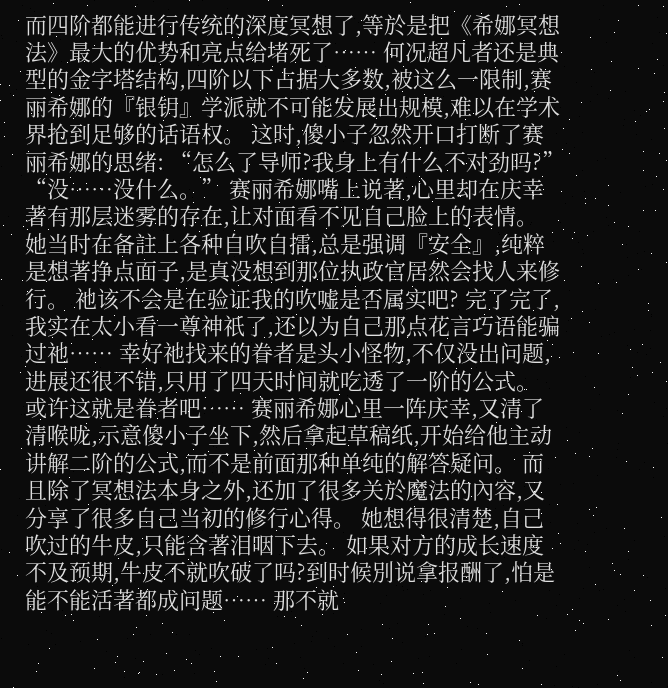而四阶都能进行传统的深度冥想了,等於是把《希娜冥想法》最大的优势和亮点给堵死了…… 何况超凡者还是典型的金字塔结构,四阶以下占据大多数,被这么一限制,赛丽希娜的『银钥』学派就不可能发展出规模,难以在学术界抢到足够的话语权。 这时,傻小子忽然开口打断了赛丽希娜的思绪: “怎么了导师?我身上有什么不对劲吗?” “没……没什么。” 赛丽希娜嘴上说著,心里却在庆幸著有那层迷雾的存在,让对面看不见自己脸上的表情。 她当时在备註上各种自吹自擂,总是强调『安全』,纯粹是想著挣点面子,是真没想到那位执政官居然会找人来修行。 祂该不会是在验证我的吹嘘是否属实吧? 完了完了,我实在太小看一尊神祇了,还以为自己那点花言巧语能骗过祂…… 幸好祂找来的眷者是头小怪物,不仅没出问题,进展还很不错,只用了四天时间就吃透了一阶的公式。 或许这就是眷者吧…… 赛丽希娜心里一阵庆幸,又清了清喉咙,示意傻小子坐下,然后拿起草稿纸,开始给他主动讲解二阶的公式,而不是前面那种单纯的解答疑问。 而且除了冥想法本身之外,还加了很多关於魔法的內容,又分享了很多自己当初的修行心得。 她想得很清楚,自己吹过的牛皮,只能含著泪咽下去。 如果对方的成长速度不及预期,牛皮不就吹破了吗?到时候別说拿报酬了,怕是能不能活著都成问题…… 那不就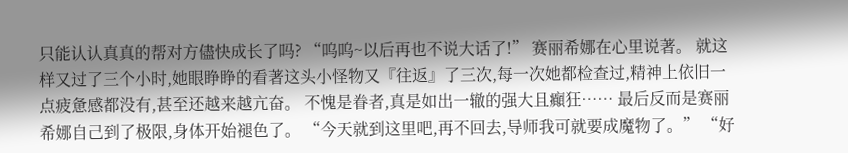只能认认真真的帮对方儘快成长了吗? “呜呜~以后再也不说大话了!” 赛丽希娜在心里说著。 就这样又过了三个小时,她眼睁睁的看著这头小怪物又『往返』了三次,每一次她都检查过,精神上依旧一点疲惫感都没有,甚至还越来越亢奋。 不愧是眷者,真是如出一辙的强大且癲狂…… 最后反而是赛丽希娜自己到了极限,身体开始褪色了。 “今天就到这里吧,再不回去,导师我可就要成魔物了。” “好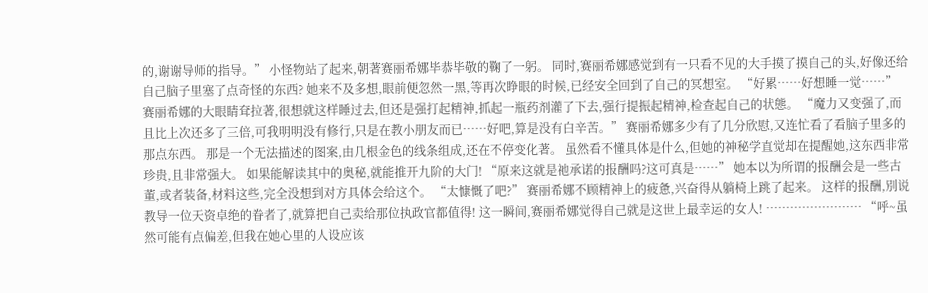的,谢谢导师的指导。” 小怪物站了起来,朝著赛丽希娜毕恭毕敬的鞠了一躬。 同时,赛丽希娜感觉到有一只看不见的大手摸了摸自己的头,好像还给自己脑子里塞了点奇怪的东西? 她来不及多想,眼前便忽然一黑,等再次睁眼的时候,已经安全回到了自己的冥想室。 “好累……好想睡一觉……” 赛丽希娜的大眼睛耷拉著,很想就这样睡过去,但还是强打起精神,抓起一瓶药剂灌了下去,强行提振起精神,检查起自己的状態。 “魔力又变强了,而且比上次还多了三倍,可我明明没有修行,只是在教小朋友而已……好吧,算是没有白辛苦。” 赛丽希娜多少有了几分欣慰,又连忙看了看脑子里多的那点东西。 那是一个无法描述的图案,由几根金色的线条组成,还在不停变化著。 虽然看不懂具体是什么,但她的神秘学直觉却在提醒她,这东西非常珍贵,且非常强大。 如果能解读其中的奥秘,就能推开九阶的大门! “原来这就是祂承诺的报酬吗?这可真是……” 她本以为所谓的报酬会是一些古董,或者装备,材料这些,完全没想到对方具体会给这个。 “太慷慨了吧?” 赛丽希娜不顾精神上的疲惫,兴奋得从躺椅上跳了起来。 这样的报酬,別说教导一位天资卓绝的眷者了,就算把自己卖给那位执政官都值得! 这一瞬间,赛丽希娜觉得自己就是这世上最幸运的女人! …………………… “呼~虽然可能有点偏差,但我在她心里的人设应该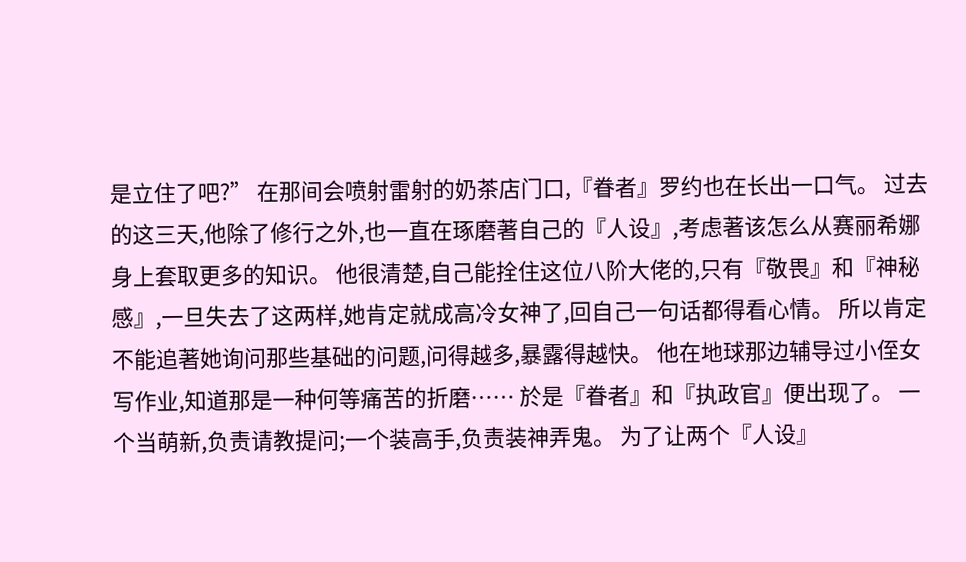是立住了吧?” 在那间会喷射雷射的奶茶店门口,『眷者』罗约也在长出一口气。 过去的这三天,他除了修行之外,也一直在琢磨著自己的『人设』,考虑著该怎么从赛丽希娜身上套取更多的知识。 他很清楚,自己能拴住这位八阶大佬的,只有『敬畏』和『神秘感』,一旦失去了这两样,她肯定就成高冷女神了,回自己一句话都得看心情。 所以肯定不能追著她询问那些基础的问题,问得越多,暴露得越快。 他在地球那边辅导过小侄女写作业,知道那是一种何等痛苦的折磨…… 於是『眷者』和『执政官』便出现了。 一个当萌新,负责请教提问;一个装高手,负责装神弄鬼。 为了让两个『人设』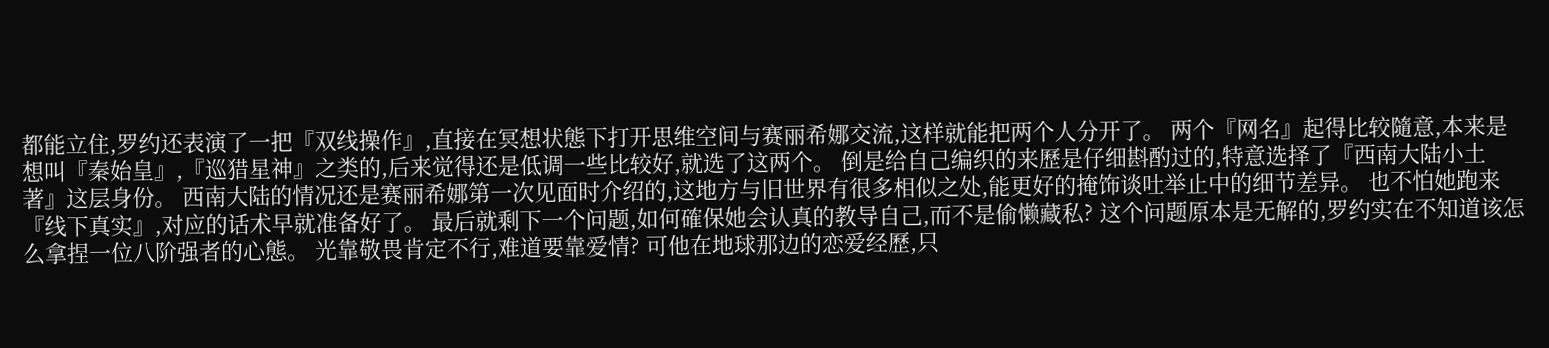都能立住,罗约还表演了一把『双线操作』,直接在冥想状態下打开思维空间与赛丽希娜交流,这样就能把两个人分开了。 两个『网名』起得比较隨意,本来是想叫『秦始皇』,『巡猎星神』之类的,后来觉得还是低调一些比较好,就选了这两个。 倒是给自己编织的来歷是仔细斟酌过的,特意选择了『西南大陆小土著』这层身份。 西南大陆的情况还是赛丽希娜第一次见面时介绍的,这地方与旧世界有很多相似之处,能更好的掩饰谈吐举止中的细节差异。 也不怕她跑来『线下真实』,对应的话术早就准备好了。 最后就剩下一个问题,如何確保她会认真的教导自己,而不是偷懒藏私? 这个问题原本是无解的,罗约实在不知道该怎么拿捏一位八阶强者的心態。 光靠敬畏肯定不行,难道要靠爱情? 可他在地球那边的恋爱经歷,只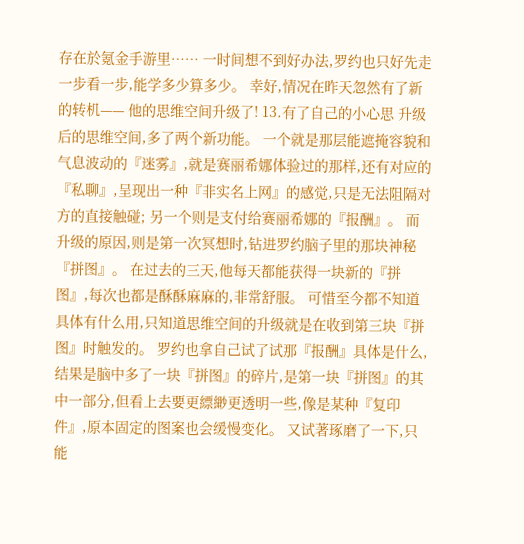存在於氪金手游里…… 一时间想不到好办法,罗约也只好先走一步看一步,能学多少算多少。 幸好,情况在昨天忽然有了新的转机—— 他的思维空间升级了! 13.有了自己的小心思 升级后的思维空间,多了两个新功能。 一个就是那层能遮掩容貌和气息波动的『迷雾』,就是赛丽希娜体验过的那样,还有对应的『私聊』,呈现出一种『非实名上网』的感觉,只是无法阻隔对方的直接触碰; 另一个则是支付给赛丽希娜的『报酬』。 而升级的原因,则是第一次冥想时,钻进罗约脑子里的那块神秘『拼图』。 在过去的三天,他每天都能获得一块新的『拼图』,每次也都是酥酥麻麻的,非常舒服。 可惜至今都不知道具体有什么用,只知道思维空间的升级就是在收到第三块『拼图』时触发的。 罗约也拿自己试了试那『报酬』具体是什么,结果是脑中多了一块『拼图』的碎片,是第一块『拼图』的其中一部分,但看上去要更縹緲更透明一些,像是某种『复印件』,原本固定的图案也会缓慢变化。 又试著琢磨了一下,只能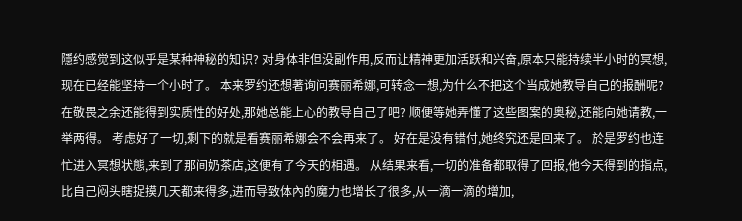隱约感觉到这似乎是某种神秘的知识? 对身体非但没副作用,反而让精神更加活跃和兴奋,原本只能持续半小时的冥想,现在已经能坚持一个小时了。 本来罗约还想著询问赛丽希娜,可转念一想,为什么不把这个当成她教导自己的报酬呢? 在敬畏之余还能得到实质性的好处,那她总能上心的教导自己了吧? 顺便等她弄懂了这些图案的奥秘,还能向她请教,一举两得。 考虑好了一切,剩下的就是看赛丽希娜会不会再来了。 好在是没有错付,她终究还是回来了。 於是罗约也连忙进入冥想状態,来到了那间奶茶店,这便有了今天的相遇。 从结果来看,一切的准备都取得了回报,他今天得到的指点,比自己闷头瞎捉摸几天都来得多,进而导致体內的魔力也增长了很多,从一滴一滴的增加,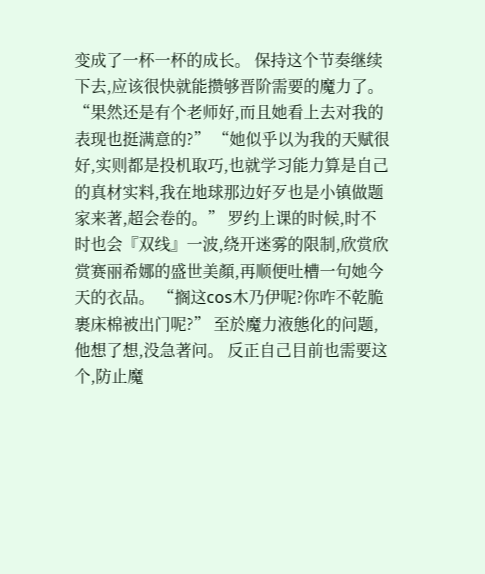变成了一杯一杯的成长。 保持这个节奏继续下去,应该很快就能攒够晋阶需要的魔力了。 “果然还是有个老师好,而且她看上去对我的表现也挺满意的?” “她似乎以为我的天赋很好,实则都是投机取巧,也就学习能力算是自己的真材实料,我在地球那边好歹也是小镇做题家来著,超会卷的。” 罗约上课的时候,时不时也会『双线』一波,绕开迷雾的限制,欣赏欣赏赛丽希娜的盛世美顏,再顺便吐槽一句她今天的衣品。 “搁这cos木乃伊呢?你咋不乾脆裹床棉被出门呢?” 至於魔力液態化的问题,他想了想,没急著问。 反正自己目前也需要这个,防止魔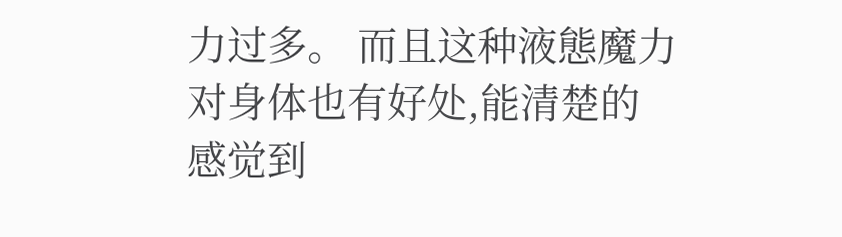力过多。 而且这种液態魔力对身体也有好处,能清楚的感觉到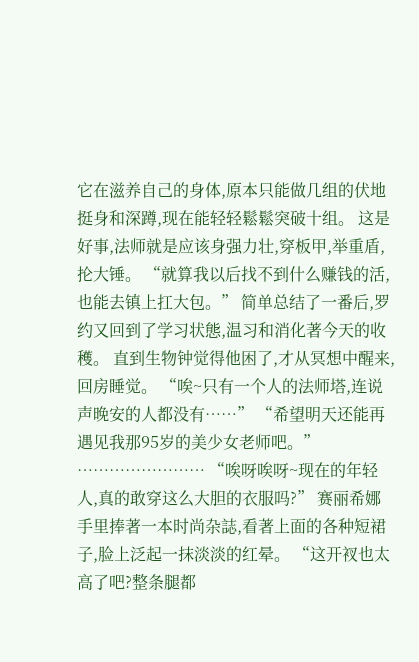它在滋养自己的身体,原本只能做几组的伏地挺身和深蹲,现在能轻轻鬆鬆突破十组。 这是好事,法师就是应该身强力壮,穿板甲,举重盾,抡大锤。 “就算我以后找不到什么赚钱的活,也能去镇上扛大包。” 简单总结了一番后,罗约又回到了学习状態,温习和消化著今天的收穫。 直到生物钟觉得他困了,才从冥想中醒来,回房睡觉。 “唉~只有一个人的法师塔,连说声晚安的人都没有……” “希望明天还能再遇见我那95岁的美少女老师吧。” …………………… “唉呀唉呀~现在的年轻人,真的敢穿这么大胆的衣服吗?” 赛丽希娜手里捧著一本时尚杂誌,看著上面的各种短裙子,脸上泛起一抹淡淡的红晕。 “这开衩也太高了吧?整条腿都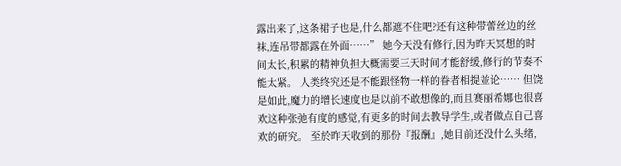露出来了,这条裙子也是,什么都遮不住吧?还有这种带蕾丝边的丝袜,连吊带都露在外面……” 她今天没有修行,因为昨天冥想的时间太长,积累的精神负担大概需要三天时间才能舒缓,修行的节奏不能太紧。 人类终究还是不能跟怪物一样的眷者相提並论…… 但饶是如此,魔力的增长速度也是以前不敢想像的,而且赛丽希娜也很喜欢这种张弛有度的感觉,有更多的时间去教导学生,或者做点自己喜欢的研究。 至於昨天收到的那份『报酬』,她目前还没什么头绪,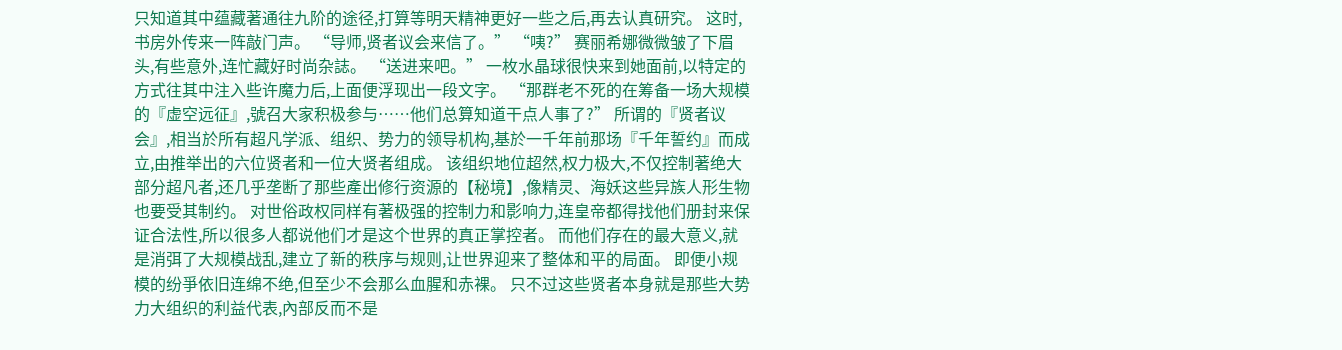只知道其中蕴藏著通往九阶的途径,打算等明天精神更好一些之后,再去认真研究。 这时,书房外传来一阵敲门声。 “导师,贤者议会来信了。” “咦?” 赛丽希娜微微皱了下眉头,有些意外,连忙藏好时尚杂誌。 “送进来吧。” 一枚水晶球很快来到她面前,以特定的方式往其中注入些许魔力后,上面便浮现出一段文字。 “那群老不死的在筹备一场大规模的『虚空远征』,號召大家积极参与……他们总算知道干点人事了?” 所谓的『贤者议会』,相当於所有超凡学派、组织、势力的领导机构,基於一千年前那场『千年誓约』而成立,由推举出的六位贤者和一位大贤者组成。 该组织地位超然,权力极大,不仅控制著绝大部分超凡者,还几乎垄断了那些產出修行资源的【秘境】,像精灵、海妖这些异族人形生物也要受其制约。 对世俗政权同样有著极强的控制力和影响力,连皇帝都得找他们册封来保证合法性,所以很多人都说他们才是这个世界的真正掌控者。 而他们存在的最大意义,就是消弭了大规模战乱,建立了新的秩序与规则,让世界迎来了整体和平的局面。 即便小规模的纷爭依旧连绵不绝,但至少不会那么血腥和赤裸。 只不过这些贤者本身就是那些大势力大组织的利益代表,內部反而不是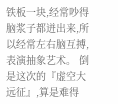铁板一块,经常吵得脑浆子都迸出来,所以经常左右脑互搏,表演抽象艺术。 倒是这次的『虚空大远征』,算是难得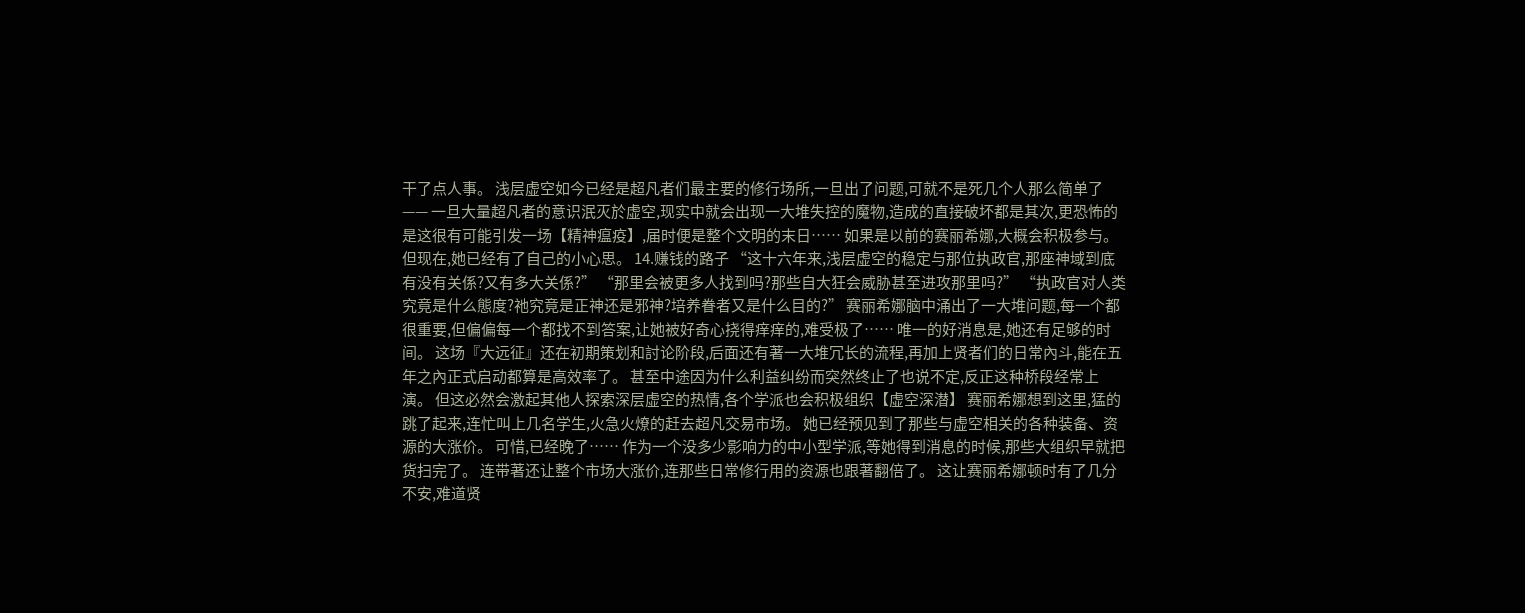干了点人事。 浅层虚空如今已经是超凡者们最主要的修行场所,一旦出了问题,可就不是死几个人那么简单了—— 一旦大量超凡者的意识泯灭於虚空,现实中就会出现一大堆失控的魔物,造成的直接破坏都是其次,更恐怖的是这很有可能引发一场【精神瘟疫】,届时便是整个文明的末日…… 如果是以前的赛丽希娜,大概会积极参与。 但现在,她已经有了自己的小心思。 14.赚钱的路子 “这十六年来,浅层虚空的稳定与那位执政官,那座神域到底有没有关係?又有多大关係?” “那里会被更多人找到吗?那些自大狂会威胁甚至进攻那里吗?” “执政官对人类究竟是什么態度?祂究竟是正神还是邪神?培养眷者又是什么目的?” 赛丽希娜脑中涌出了一大堆问题,每一个都很重要,但偏偏每一个都找不到答案,让她被好奇心挠得痒痒的,难受极了…… 唯一的好消息是,她还有足够的时间。 这场『大远征』还在初期策划和討论阶段,后面还有著一大堆冗长的流程,再加上贤者们的日常內斗,能在五年之內正式启动都算是高效率了。 甚至中途因为什么利益纠纷而突然终止了也说不定,反正这种桥段经常上演。 但这必然会激起其他人探索深层虚空的热情,各个学派也会积极组织【虚空深潜】 赛丽希娜想到这里,猛的跳了起来,连忙叫上几名学生,火急火燎的赶去超凡交易市场。 她已经预见到了那些与虚空相关的各种装备、资源的大涨价。 可惜,已经晚了…… 作为一个没多少影响力的中小型学派,等她得到消息的时候,那些大组织早就把货扫完了。 连带著还让整个市场大涨价,连那些日常修行用的资源也跟著翻倍了。 这让赛丽希娜顿时有了几分不安,难道贤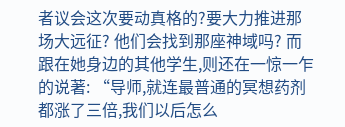者议会这次要动真格的?要大力推进那场大远征? 他们会找到那座神域吗? 而跟在她身边的其他学生,则还在一惊一乍的说著: “导师,就连最普通的冥想药剂都涨了三倍,我们以后怎么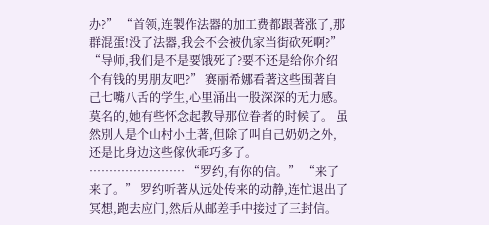办?” “首领,连製作法器的加工费都跟著涨了,那群混蛋!没了法器,我会不会被仇家当街砍死啊?” “导师,我们是不是要饿死了?要不还是给你介绍个有钱的男朋友吧?” 赛丽希娜看著这些围著自己七嘴八舌的学生,心里涌出一股深深的无力感。 莫名的,她有些怀念起教导那位眷者的时候了。 虽然別人是个山村小土著,但除了叫自己奶奶之外,还是比身边这些傢伙乖巧多了。 …………………… “罗约,有你的信。” “来了来了。” 罗约听著从远处传来的动静,连忙退出了冥想,跑去应门,然后从邮差手中接过了三封信。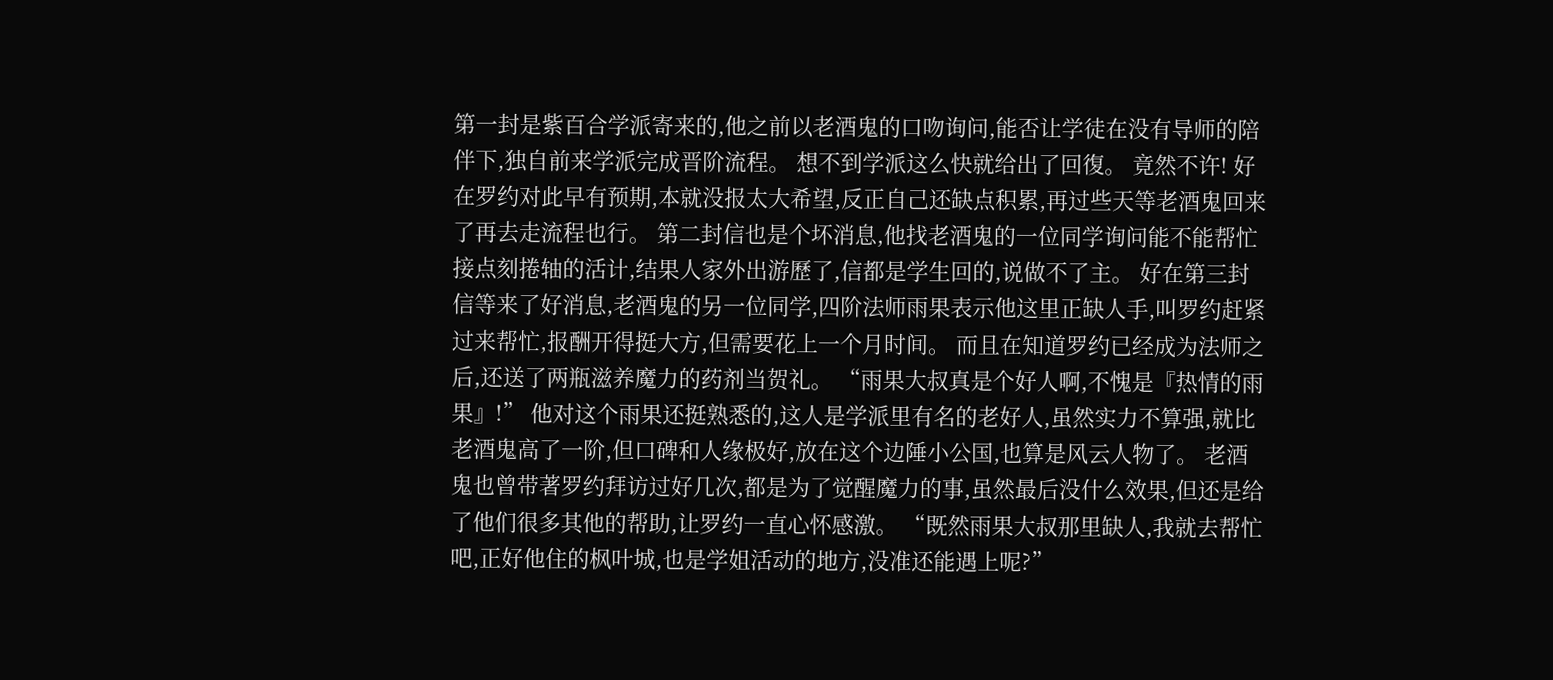第一封是紫百合学派寄来的,他之前以老酒鬼的口吻询问,能否让学徒在没有导师的陪伴下,独自前来学派完成晋阶流程。 想不到学派这么快就给出了回復。 竟然不许! 好在罗约对此早有预期,本就没报太大希望,反正自己还缺点积累,再过些天等老酒鬼回来了再去走流程也行。 第二封信也是个坏消息,他找老酒鬼的一位同学询问能不能帮忙接点刻捲轴的活计,结果人家外出游歷了,信都是学生回的,说做不了主。 好在第三封信等来了好消息,老酒鬼的另一位同学,四阶法师雨果表示他这里正缺人手,叫罗约赶紧过来帮忙,报酬开得挺大方,但需要花上一个月时间。 而且在知道罗约已经成为法师之后,还送了两瓶滋养魔力的药剂当贺礼。 “雨果大叔真是个好人啊,不愧是『热情的雨果』!” 他对这个雨果还挺熟悉的,这人是学派里有名的老好人,虽然实力不算强,就比老酒鬼高了一阶,但口碑和人缘极好,放在这个边陲小公国,也算是风云人物了。 老酒鬼也曾带著罗约拜访过好几次,都是为了觉醒魔力的事,虽然最后没什么效果,但还是给了他们很多其他的帮助,让罗约一直心怀感激。 “既然雨果大叔那里缺人,我就去帮忙吧,正好他住的枫叶城,也是学姐活动的地方,没准还能遇上呢?”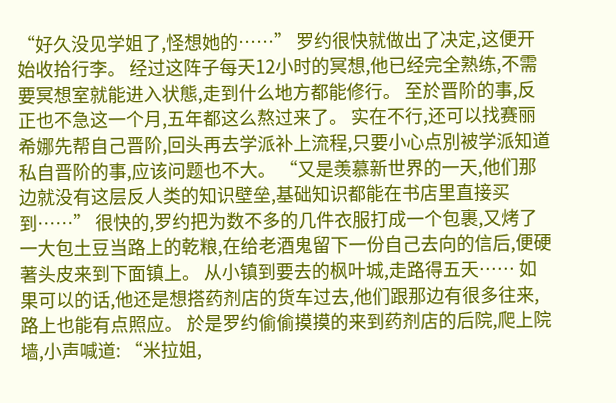“好久没见学姐了,怪想她的……” 罗约很快就做出了决定,这便开始收拾行李。 经过这阵子每天12小时的冥想,他已经完全熟练,不需要冥想室就能进入状態,走到什么地方都能修行。 至於晋阶的事,反正也不急这一个月,五年都这么熬过来了。 实在不行,还可以找赛丽希娜先帮自己晋阶,回头再去学派补上流程,只要小心点別被学派知道私自晋阶的事,应该问题也不大。 “又是羡慕新世界的一天,他们那边就没有这层反人类的知识壁垒,基础知识都能在书店里直接买到……” 很快的,罗约把为数不多的几件衣服打成一个包裹,又烤了一大包土豆当路上的乾粮,在给老酒鬼留下一份自己去向的信后,便硬著头皮来到下面镇上。 从小镇到要去的枫叶城,走路得五天…… 如果可以的话,他还是想搭药剂店的货车过去,他们跟那边有很多往来,路上也能有点照应。 於是罗约偷偷摸摸的来到药剂店的后院,爬上院墙,小声喊道: “米拉姐,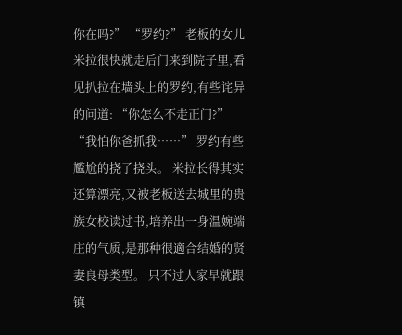你在吗?” “罗约?” 老板的女儿米拉很快就走后门来到院子里,看见扒拉在墙头上的罗约,有些诧异的问道: “你怎么不走正门?” “我怕你爸抓我……” 罗约有些尷尬的挠了挠头。 米拉长得其实还算漂亮,又被老板送去城里的贵族女校读过书,培养出一身温婉端庄的气质,是那种很適合结婚的贤妻良母类型。 只不过人家早就跟镇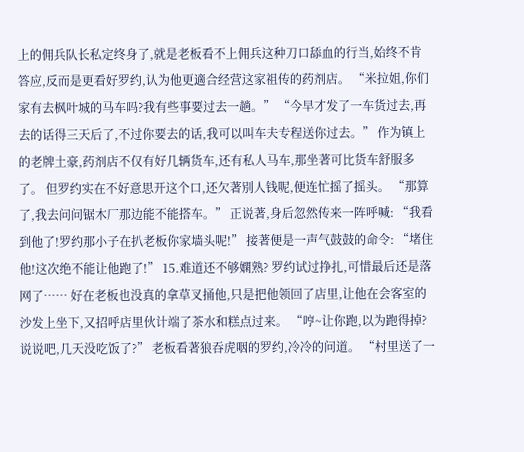上的佣兵队长私定终身了,就是老板看不上佣兵这种刀口舔血的行当,始终不肯答应,反而是更看好罗约,认为他更適合经营这家祖传的药剂店。 “米拉姐,你们家有去枫叶城的马车吗?我有些事要过去一趟。” “今早才发了一车货过去,再去的话得三天后了,不过你要去的话,我可以叫车夫专程送你过去。” 作为镇上的老牌土豪,药剂店不仅有好几辆货车,还有私人马车,那坐著可比货车舒服多了。 但罗约实在不好意思开这个口,还欠著別人钱呢,便连忙摇了摇头。 “那算了,我去问问锯木厂那边能不能搭车。” 正说著,身后忽然传来一阵呼喊: “我看到他了!罗约那小子在扒老板你家墙头呢!” 接著便是一声气鼓鼓的命令: “堵住他!这次绝不能让他跑了!” 15.难道还不够嫻熟? 罗约试过挣扎,可惜最后还是落网了…… 好在老板也没真的拿草叉捅他,只是把他领回了店里,让他在会客室的沙发上坐下,又招呼店里伙计端了茶水和糕点过来。 “哼~让你跑,以为跑得掉?说说吧,几天没吃饭了?” 老板看著狼吞虎咽的罗约,冷冷的问道。 “村里送了一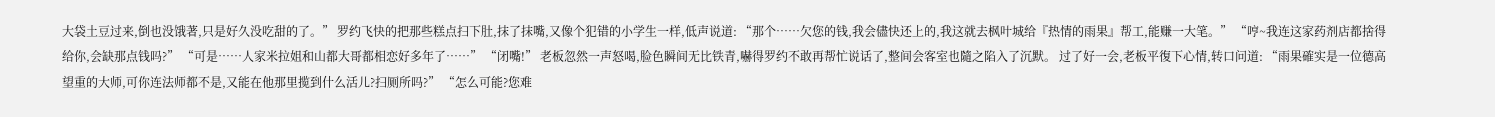大袋土豆过来,倒也没饿著,只是好久没吃甜的了。” 罗约飞快的把那些糕点扫下肚,抹了抹嘴,又像个犯错的小学生一样,低声说道: “那个……欠您的钱,我会儘快还上的,我这就去枫叶城给『热情的雨果』帮工,能赚一大笔。” “哼~我连这家药剂店都捨得给你,会缺那点钱吗?” “可是……人家米拉姐和山都大哥都相恋好多年了……” “闭嘴!” 老板忽然一声怒喝,脸色瞬间无比铁青,嚇得罗约不敢再帮忙说话了,整间会客室也隨之陷入了沉默。 过了好一会,老板平復下心情,转口问道: “雨果確实是一位德高望重的大师,可你连法师都不是,又能在他那里揽到什么活儿?扫厕所吗?” “怎么可能?您难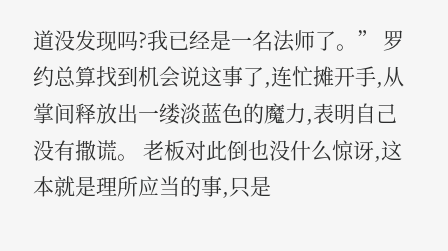道没发现吗?我已经是一名法师了。” 罗约总算找到机会说这事了,连忙摊开手,从掌间释放出一缕淡蓝色的魔力,表明自己没有撒谎。 老板对此倒也没什么惊讶,这本就是理所应当的事,只是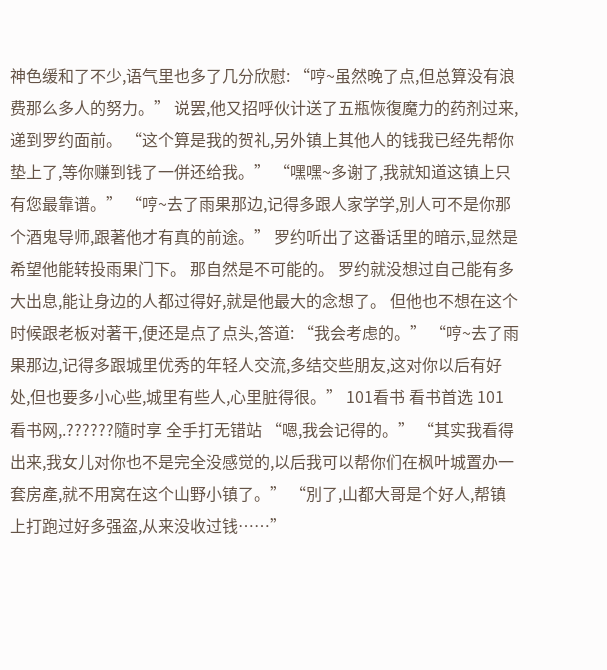神色缓和了不少,语气里也多了几分欣慰: “哼~虽然晚了点,但总算没有浪费那么多人的努力。” 说罢,他又招呼伙计送了五瓶恢復魔力的药剂过来,递到罗约面前。 “这个算是我的贺礼,另外镇上其他人的钱我已经先帮你垫上了,等你赚到钱了一併还给我。” “嘿嘿~多谢了,我就知道这镇上只有您最靠谱。” “哼~去了雨果那边,记得多跟人家学学,別人可不是你那个酒鬼导师,跟著他才有真的前途。” 罗约听出了这番话里的暗示,显然是希望他能转投雨果门下。 那自然是不可能的。 罗约就没想过自己能有多大出息,能让身边的人都过得好,就是他最大的念想了。 但他也不想在这个时候跟老板对著干,便还是点了点头,答道: “我会考虑的。” “哼~去了雨果那边,记得多跟城里优秀的年轻人交流,多结交些朋友,这对你以后有好处,但也要多小心些,城里有些人,心里脏得很。” 101看书 看书首选 101 看书网,.??????隨时享 全手打无错站 “嗯,我会记得的。” “其实我看得出来,我女儿对你也不是完全没感觉的,以后我可以帮你们在枫叶城置办一套房產,就不用窝在这个山野小镇了。” “別了,山都大哥是个好人,帮镇上打跑过好多强盗,从来没收过钱……”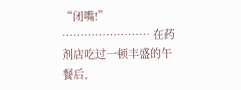“闭嘴!” …………………… 在药剂店吃过一顿丰盛的午餐后,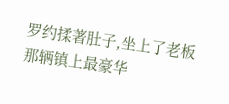罗约揉著肚子,坐上了老板那辆镇上最豪华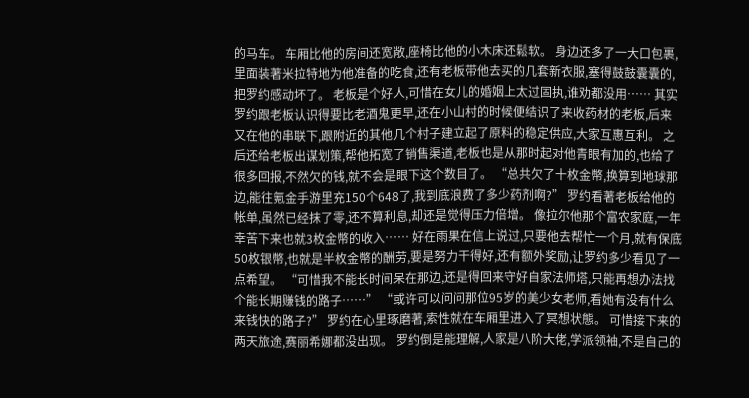的马车。 车厢比他的房间还宽敞,座椅比他的小木床还鬆软。 身边还多了一大口包裹,里面装著米拉特地为他准备的吃食,还有老板带他去买的几套新衣服,塞得鼓鼓囊囊的,把罗约感动坏了。 老板是个好人,可惜在女儿的婚姻上太过固执,谁劝都没用…… 其实罗约跟老板认识得要比老酒鬼更早,还在小山村的时候便结识了来收药材的老板,后来又在他的串联下,跟附近的其他几个村子建立起了原料的稳定供应,大家互惠互利。 之后还给老板出谋划策,帮他拓宽了销售渠道,老板也是从那时起对他青眼有加的,也给了很多回报,不然欠的钱,就不会是眼下这个数目了。 “总共欠了十枚金幣,换算到地球那边,能往氪金手游里充150个648了,我到底浪费了多少药剂啊?” 罗约看著老板给他的帐单,虽然已经抹了零,还不算利息,却还是觉得压力倍增。 像拉尔他那个富农家庭,一年幸苦下来也就3枚金幣的收入…… 好在雨果在信上说过,只要他去帮忙一个月,就有保底50枚银幣,也就是半枚金幣的酬劳,要是努力干得好,还有额外奖励,让罗约多少看见了一点希望。 “可惜我不能长时间呆在那边,还是得回来守好自家法师塔,只能再想办法找个能长期赚钱的路子……” “或许可以问问那位95岁的美少女老师,看她有没有什么来钱快的路子?” 罗约在心里琢磨著,索性就在车厢里进入了冥想状態。 可惜接下来的两天旅途,赛丽希娜都没出现。 罗约倒是能理解,人家是八阶大佬,学派领袖,不是自己的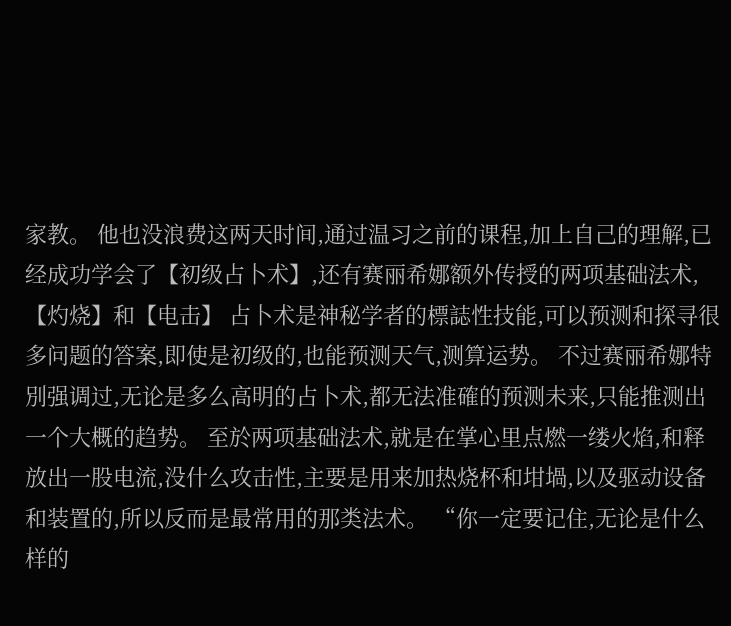家教。 他也没浪费这两天时间,通过温习之前的课程,加上自己的理解,已经成功学会了【初级占卜术】,还有赛丽希娜额外传授的两项基础法术,【灼烧】和【电击】 占卜术是神秘学者的標誌性技能,可以预测和探寻很多问题的答案,即使是初级的,也能预测天气,测算运势。 不过赛丽希娜特別强调过,无论是多么高明的占卜术,都无法准確的预测未来,只能推测出一个大概的趋势。 至於两项基础法术,就是在掌心里点燃一缕火焰,和释放出一股电流,没什么攻击性,主要是用来加热烧杯和坩堝,以及驱动设备和装置的,所以反而是最常用的那类法术。 “你一定要记住,无论是什么样的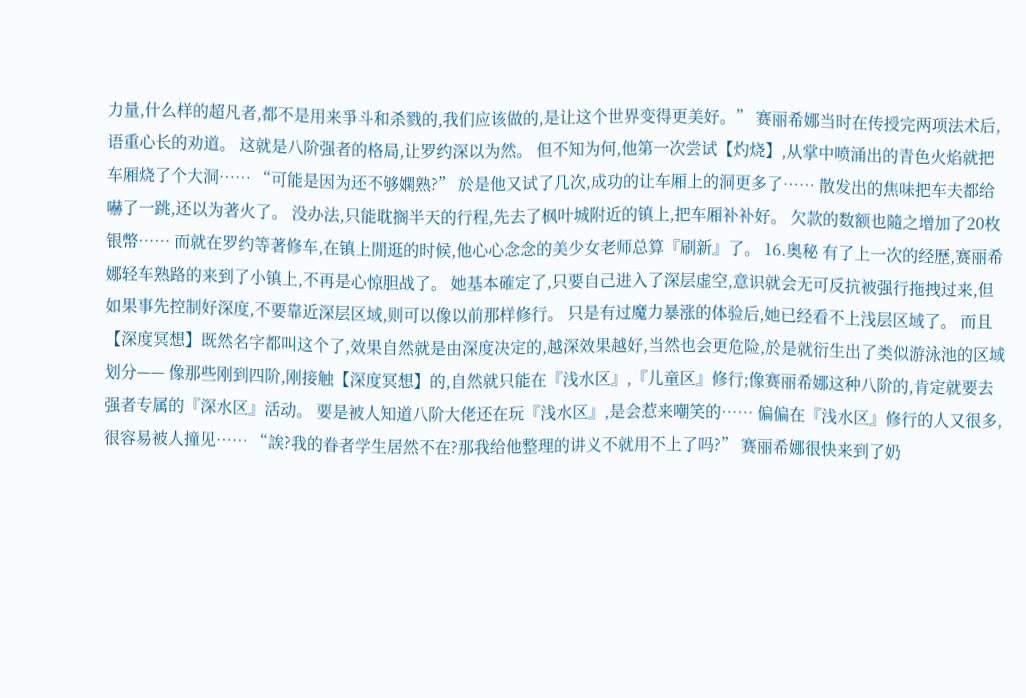力量,什么样的超凡者,都不是用来爭斗和杀戮的,我们应该做的,是让这个世界变得更美好。” 赛丽希娜当时在传授完两项法术后,语重心长的劝道。 这就是八阶强者的格局,让罗约深以为然。 但不知为何,他第一次尝试【灼烧】,从掌中喷涌出的青色火焰就把车厢烧了个大洞…… “可能是因为还不够嫻熟?” 於是他又试了几次,成功的让车厢上的洞更多了…… 散发出的焦味把车夫都给嚇了一跳,还以为著火了。 没办法,只能耽搁半天的行程,先去了枫叶城附近的镇上,把车厢补补好。 欠款的数额也隨之增加了20枚银幣…… 而就在罗约等著修车,在镇上閒逛的时候,他心心念念的美少女老师总算『刷新』了。 16.奥秘 有了上一次的经歷,赛丽希娜轻车熟路的来到了小镇上,不再是心惊胆战了。 她基本確定了,只要自己进入了深层虚空,意识就会无可反抗被强行拖拽过来,但如果事先控制好深度,不要靠近深层区域,则可以像以前那样修行。 只是有过魔力暴涨的体验后,她已经看不上浅层区域了。 而且【深度冥想】既然名字都叫这个了,效果自然就是由深度决定的,越深效果越好,当然也会更危险,於是就衍生出了类似游泳池的区域划分—— 像那些刚到四阶,刚接触【深度冥想】的,自然就只能在『浅水区』,『儿童区』修行;像赛丽希娜这种八阶的,肯定就要去强者专属的『深水区』活动。 要是被人知道八阶大佬还在玩『浅水区』,是会惹来嘲笑的…… 偏偏在『浅水区』修行的人又很多,很容易被人撞见…… “誒?我的眷者学生居然不在?那我给他整理的讲义不就用不上了吗?” 赛丽希娜很快来到了奶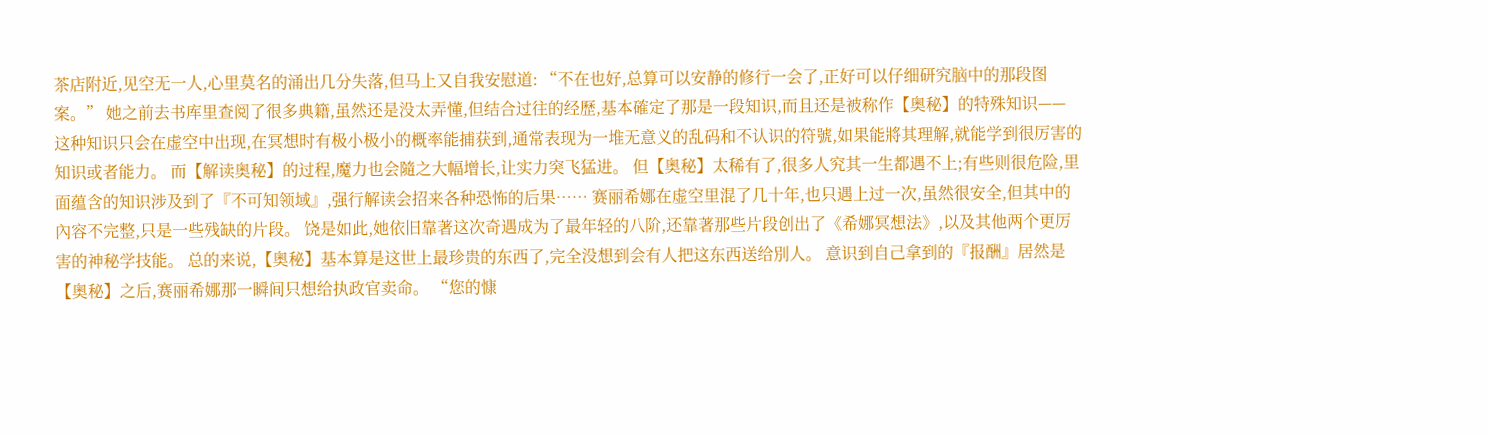茶店附近,见空无一人,心里莫名的涌出几分失落,但马上又自我安慰道: “不在也好,总算可以安静的修行一会了,正好可以仔细研究脑中的那段图案。” 她之前去书库里查阅了很多典籍,虽然还是没太弄懂,但结合过往的经歷,基本確定了那是一段知识,而且还是被称作【奥秘】的特殊知识—— 这种知识只会在虚空中出现,在冥想时有极小极小的概率能捕获到,通常表现为一堆无意义的乱码和不认识的符號,如果能將其理解,就能学到很厉害的知识或者能力。 而【解读奥秘】的过程,魔力也会隨之大幅增长,让实力突飞猛进。 但【奥秘】太稀有了,很多人究其一生都遇不上;有些则很危险,里面蕴含的知识涉及到了『不可知领域』,强行解读会招来各种恐怖的后果…… 赛丽希娜在虚空里混了几十年,也只遇上过一次,虽然很安全,但其中的內容不完整,只是一些残缺的片段。 饶是如此,她依旧靠著这次奇遇成为了最年轻的八阶,还靠著那些片段创出了《希娜冥想法》,以及其他两个更厉害的神秘学技能。 总的来说,【奥秘】基本算是这世上最珍贵的东西了,完全没想到会有人把这东西送给別人。 意识到自己拿到的『报酬』居然是【奥秘】之后,赛丽希娜那一瞬间只想给执政官卖命。 “您的慷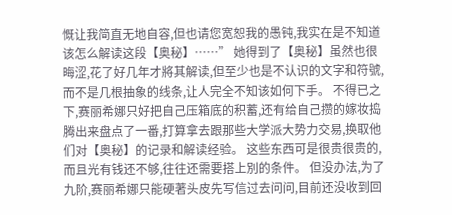慨让我简直无地自容,但也请您宽恕我的愚钝,我实在是不知道该怎么解读这段【奥秘】……” 她得到了【奥秘】虽然也很晦涩,花了好几年才將其解读,但至少也是不认识的文字和符號,而不是几根抽象的线条,让人完全不知该如何下手。 不得已之下,赛丽希娜只好把自己压箱底的积蓄,还有给自己攒的嫁妆捣腾出来盘点了一番,打算拿去跟那些大学派大势力交易,换取他们对【奥秘】的记录和解读经验。 这些东西可是很贵很贵的,而且光有钱还不够,往往还需要搭上別的条件。 但没办法,为了九阶,赛丽希娜只能硬著头皮先写信过去问问,目前还没收到回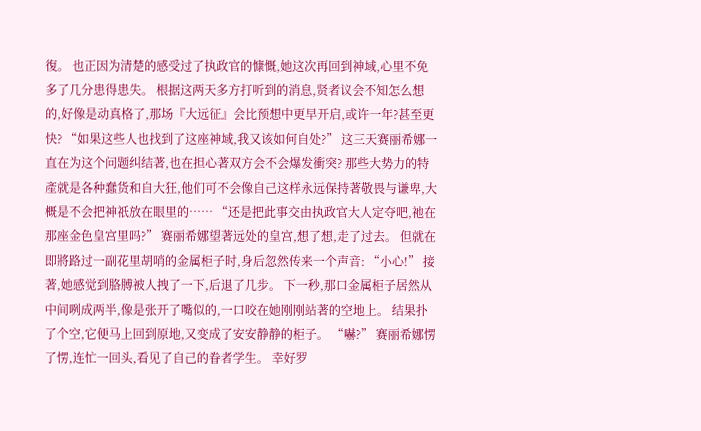復。 也正因为清楚的感受过了执政官的慷慨,她这次再回到神域,心里不免多了几分患得患失。 根据这两天多方打听到的消息,贤者议会不知怎么想的,好像是动真格了,那场『大远征』会比预想中更早开启,或许一年?甚至更快? “如果这些人也找到了这座神域,我又该如何自处?” 这三天赛丽希娜一直在为这个问题纠结著,也在担心著双方会不会爆发衝突? 那些大势力的特產就是各种蠢货和自大狂,他们可不会像自己这样永远保持著敬畏与谦卑,大概是不会把神祇放在眼里的…… “还是把此事交由执政官大人定夺吧,祂在那座金色皇宫里吗?” 赛丽希娜望著远处的皇宫,想了想,走了过去。 但就在即將路过一副花里胡哨的金属柜子时,身后忽然传来一个声音: “小心!” 接著,她感觉到胳膊被人拽了一下,后退了几步。 下一秒,那口金属柜子居然从中间咧成两半,像是张开了嘴似的,一口咬在她刚刚站著的空地上。 结果扑了个空,它便马上回到原地,又变成了安安静静的柜子。 “嚇?” 赛丽希娜愣了愣,连忙一回头,看见了自己的眷者学生。 幸好罗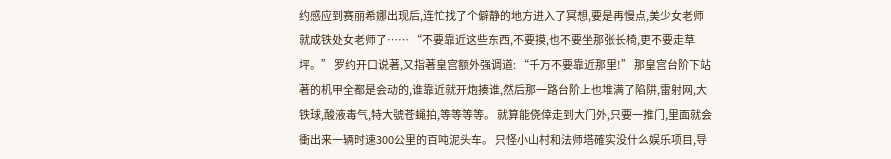约感应到赛丽希娜出现后,连忙找了个僻静的地方进入了冥想,要是再慢点,美少女老师就成铁处女老师了…… “不要靠近这些东西,不要摸,也不要坐那张长椅,更不要走草坪。” 罗约开口说著,又指著皇宫额外强调道: “千万不要靠近那里!” 那皇宫台阶下站著的机甲全都是会动的,谁靠近就开炮揍谁,然后那一路台阶上也堆满了陷阱,雷射网,大铁球,酸液毒气,特大號苍蝇拍,等等等等。 就算能侥倖走到大门外,只要一推门,里面就会衝出来一辆时速300公里的百吨泥头车。 只怪小山村和法师塔確实没什么娱乐项目,导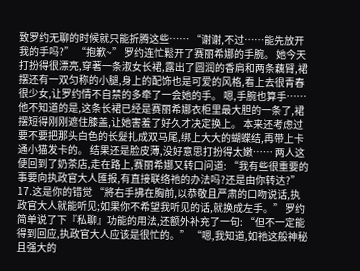致罗约无聊的时候就只能折腾这些…… “谢谢,不过……能先放开我的手吗?” “抱歉~” 罗约连忙鬆开了赛丽希娜的手腕。 她今天打扮得很漂亮,穿著一条淑女长裙,露出了圆润的香肩和两条藕臂,裙摆还有一双匀称的小腿,身上的配饰也是可爱的风格,看上去很青春很少女,让罗约情不自禁的多牵了一会她的手。 嗯,手腕也算手…… 他不知道的是,这条长裙已经是赛丽希娜衣柜里最大胆的一条了,裙摆短得刚刚遮住膝盖,让她害羞了好久才决定换上。 本来还考虑过要不要把那头白色的长髮扎成双马尾,绑上大大的蝴蝶结,再带上卡通小猫发卡的。 结果还是脸皮薄,没好意思打扮得太嫩…… 两人这便回到了奶茶店,走在路上,赛丽希娜又转口问道: “我有些很重要的事要向执政官大人匯报,有直接联络祂的办法吗?还是由你转达?” 17.这是你的错觉 “將右手拂在胸前,以恭敬且严肃的口吻说话,执政官大人就能听见;如果你不希望我听见的话,就换成左手。” 罗约简单说了下『私聊』功能的用法,还额外补充了一句: “但不一定能得到回应,执政官大人应该是很忙的。” “嗯,我知道,如祂这般神秘且强大的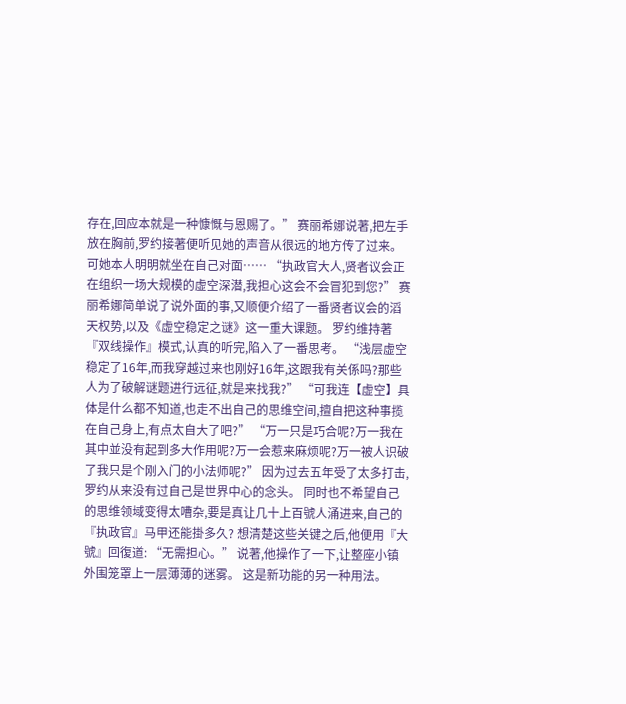存在,回应本就是一种慷慨与恩赐了。” 赛丽希娜说著,把左手放在胸前,罗约接著便听见她的声音从很远的地方传了过来。 可她本人明明就坐在自己对面…… “执政官大人,贤者议会正在组织一场大规模的虚空深潜,我担心这会不会冒犯到您?” 赛丽希娜简单说了说外面的事,又顺便介绍了一番贤者议会的滔天权势,以及《虚空稳定之谜》这一重大课题。 罗约维持著『双线操作』模式,认真的听完,陷入了一番思考。 “浅层虚空稳定了16年,而我穿越过来也刚好16年,这跟我有关係吗?那些人为了破解谜题进行远征,就是来找我?” “可我连【虚空】具体是什么都不知道,也走不出自己的思维空间,擅自把这种事揽在自己身上,有点太自大了吧?” “万一只是巧合呢?万一我在其中並没有起到多大作用呢?万一会惹来麻烦呢?万一被人识破了我只是个刚入门的小法师呢?” 因为过去五年受了太多打击,罗约从来没有过自己是世界中心的念头。 同时也不希望自己的思维领域变得太嘈杂,要是真让几十上百號人涌进来,自己的『执政官』马甲还能掛多久? 想清楚这些关键之后,他便用『大號』回復道: “无需担心。” 说著,他操作了一下,让整座小镇外围笼罩上一层薄薄的迷雾。 这是新功能的另一种用法。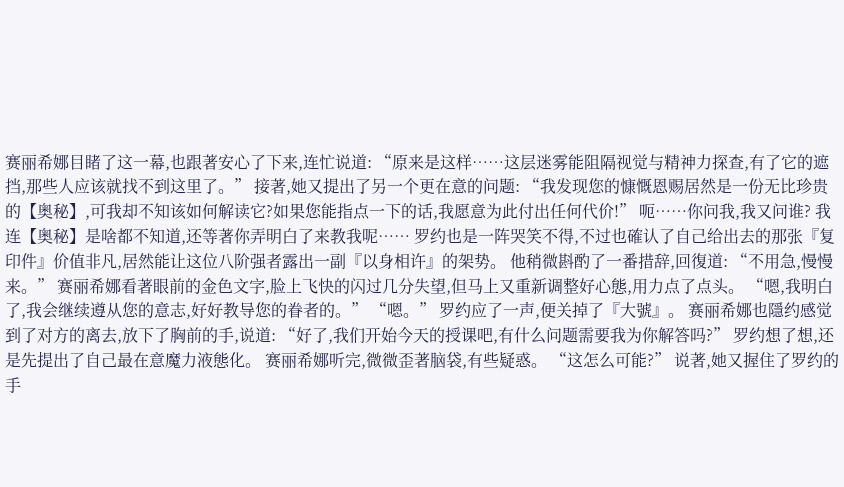赛丽希娜目睹了这一幕,也跟著安心了下来,连忙说道: “原来是这样……这层迷雾能阻隔视觉与精神力探查,有了它的遮挡,那些人应该就找不到这里了。” 接著,她又提出了另一个更在意的问题: “我发现您的慷慨恩赐居然是一份无比珍贵的【奥秘】,可我却不知该如何解读它?如果您能指点一下的话,我愿意为此付出任何代价!” 呃……你问我,我又问谁? 我连【奥秘】是啥都不知道,还等著你弄明白了来教我呢…… 罗约也是一阵哭笑不得,不过也確认了自己给出去的那张『复印件』价值非凡,居然能让这位八阶强者露出一副『以身相许』的架势。 他稍微斟酌了一番措辞,回復道: “不用急,慢慢来。” 赛丽希娜看著眼前的金色文字,脸上飞快的闪过几分失望,但马上又重新调整好心態,用力点了点头。 “嗯,我明白了,我会继续遵从您的意志,好好教导您的眷者的。” “嗯。” 罗约应了一声,便关掉了『大號』。 赛丽希娜也隱约感觉到了对方的离去,放下了胸前的手,说道: “好了,我们开始今天的授课吧,有什么问题需要我为你解答吗?” 罗约想了想,还是先提出了自己最在意魔力液態化。 赛丽希娜听完,微微歪著脑袋,有些疑惑。 “这怎么可能?” 说著,她又握住了罗约的手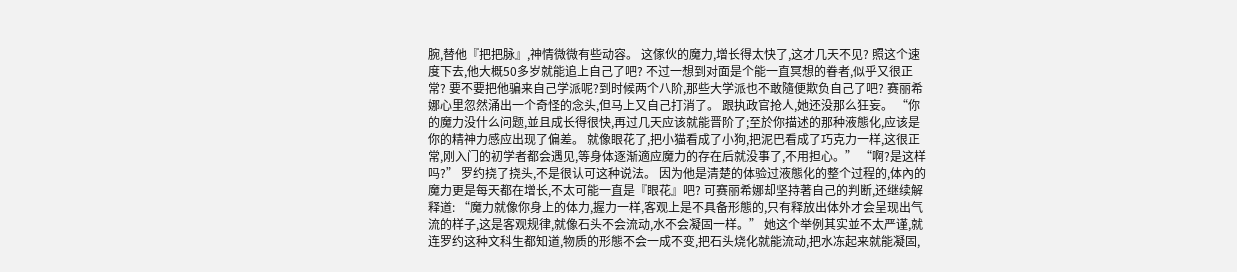腕,替他『把把脉』,神情微微有些动容。 这傢伙的魔力,增长得太快了,这才几天不见? 照这个速度下去,他大概50多岁就能追上自己了吧? 不过一想到对面是个能一直冥想的眷者,似乎又很正常? 要不要把他骗来自己学派呢?到时候两个八阶,那些大学派也不敢隨便欺负自己了吧? 赛丽希娜心里忽然涌出一个奇怪的念头,但马上又自己打消了。 跟执政官抢人,她还没那么狂妄。 “你的魔力没什么问题,並且成长得很快,再过几天应该就能晋阶了;至於你描述的那种液態化,应该是你的精神力感应出现了偏差。 就像眼花了,把小猫看成了小狗,把泥巴看成了巧克力一样,这很正常,刚入门的初学者都会遇见,等身体逐渐適应魔力的存在后就没事了,不用担心。” “啊?是这样吗?” 罗约挠了挠头,不是很认可这种说法。 因为他是清楚的体验过液態化的整个过程的,体內的魔力更是每天都在增长,不太可能一直是『眼花』吧? 可赛丽希娜却坚持著自己的判断,还继续解释道: “魔力就像你身上的体力,握力一样,客观上是不具备形態的,只有释放出体外才会呈现出气流的样子,这是客观规律,就像石头不会流动,水不会凝固一样。” 她这个举例其实並不太严谨,就连罗约这种文科生都知道,物质的形態不会一成不变,把石头烧化就能流动,把水冻起来就能凝固,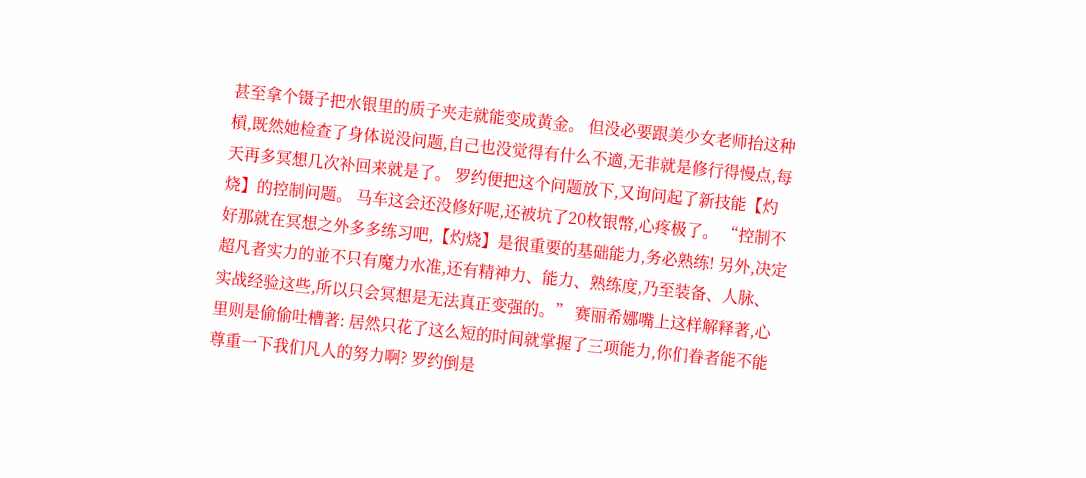甚至拿个镊子把水银里的质子夹走就能变成黄金。 但没必要跟美少女老师抬这种槓,既然她检查了身体说没问题,自己也没觉得有什么不適,无非就是修行得慢点,每天再多冥想几次补回来就是了。 罗约便把这个问题放下,又询问起了新技能【灼烧】的控制问题。 马车这会还没修好呢,还被坑了20枚银幣,心疼极了。 “控制不好那就在冥想之外多多练习吧,【灼烧】是很重要的基础能力,务必熟练! 另外,决定超凡者实力的並不只有魔力水准,还有精神力、能力、熟练度,乃至装备、人脉、实战经验这些,所以只会冥想是无法真正变强的。” 赛丽希娜嘴上这样解释著,心里则是偷偷吐槽著: 居然只花了这么短的时间就掌握了三项能力,你们眷者能不能尊重一下我们凡人的努力啊? 罗约倒是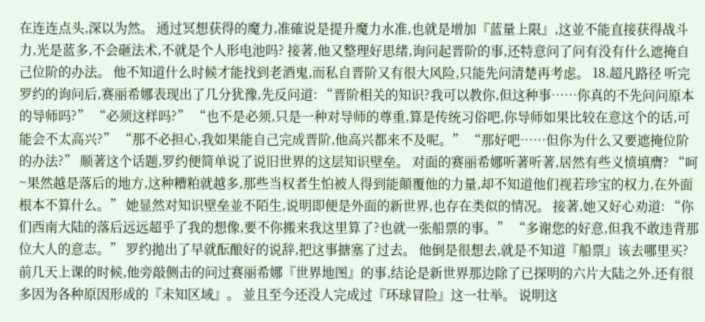在连连点头,深以为然。 通过冥想获得的魔力,准確说是提升魔力水准,也就是增加『蓝量上限』,这並不能直接获得战斗力,光是蓝多,不会砸法术,不就是个人形电池吗? 接著,他又整理好思绪,询问起晋阶的事,还特意问了问有没有什么遮掩自己位阶的办法。 他不知道什么时候才能找到老酒鬼,而私自晋阶又有很大风险,只能先问清楚再考虑。 18.超凡路径 听完罗约的询问后,赛丽希娜表现出了几分犹豫,先反问道: “晋阶相关的知识?我可以教你,但这种事……你真的不先问问原本的导师吗?” “必须这样吗?” “也不是必须,只是一种对导师的尊重,算是传统习俗吧,你导师如果比较在意这个的话,可能会不太高兴?” “那不必担心,我如果能自己完成晋阶,他高兴都来不及呢。” “那好吧……但你为什么又要遮掩位阶的办法?” 顺著这个话题,罗约便简单说了说旧世界的这层知识壁垒。 对面的赛丽希娜听著听著,居然有些义愤填膺? “呵~果然越是落后的地方,这种糟粕就越多,那些当权者生怕被人得到能顛覆他的力量,却不知道他们视若珍宝的权力,在外面根本不算什么。” 她显然对知识壁垒並不陌生,说明即便是外面的新世界,也存在类似的情况。 接著,她又好心劝道: “你们西南大陆的落后远远超乎了我的想像,要不你搬来我这里算了?也就一张船票的事。” “多谢您的好意,但我不敢违背那位大人的意志。” 罗约拋出了早就酝酿好的说辞,把这事搪塞了过去。 他倒是很想去,就是不知道『船票』该去哪里买? 前几天上课的时候,他旁敲侧击的问过赛丽希娜『世界地图』的事,结论是新世界那边除了已探明的六片大陆之外,还有很多因为各种原因形成的『未知区域』。 並且至今还没人完成过『环球冒险』这一壮举。 说明这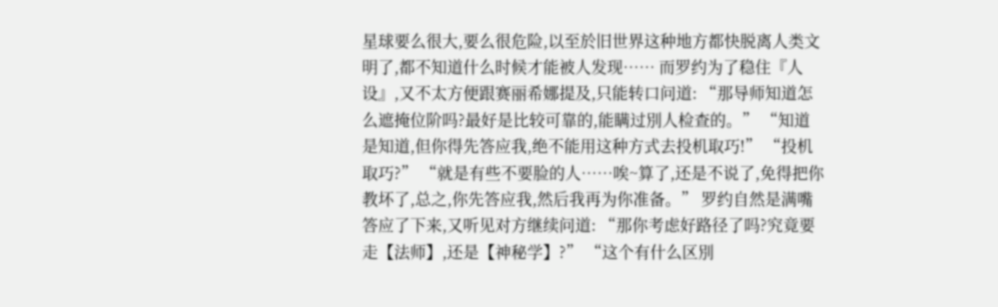星球要么很大,要么很危险,以至於旧世界这种地方都快脱离人类文明了,都不知道什么时候才能被人发现…… 而罗约为了稳住『人设』,又不太方便跟赛丽希娜提及,只能转口问道: “那导师知道怎么遮掩位阶吗?最好是比较可靠的,能瞒过別人检查的。” “知道是知道,但你得先答应我,绝不能用这种方式去投机取巧!” “投机取巧?” “就是有些不要脸的人……唉~算了,还是不说了,免得把你教坏了,总之,你先答应我,然后我再为你准备。” 罗约自然是满嘴答应了下来,又听见对方继续问道: “那你考虑好路径了吗?究竟要走【法师】,还是【神秘学】?” “这个有什么区別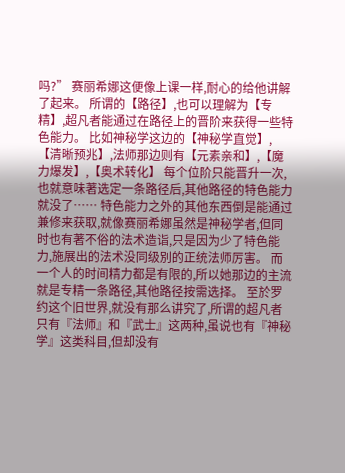吗?” 赛丽希娜这便像上课一样,耐心的给他讲解了起来。 所谓的【路径】,也可以理解为【专精】,超凡者能通过在路径上的晋阶来获得一些特色能力。 比如神秘学这边的【神秘学直觉】,【清晰预兆】,法师那边则有【元素亲和】,【魔力爆发】,【奥术转化】 每个位阶只能晋升一次,也就意味著选定一条路径后,其他路径的特色能力就没了…… 特色能力之外的其他东西倒是能通过兼修来获取,就像赛丽希娜虽然是神秘学者,但同时也有著不俗的法术造诣,只是因为少了特色能力,施展出的法术没同级別的正统法师厉害。 而一个人的时间精力都是有限的,所以她那边的主流就是专精一条路径,其他路径按需选择。 至於罗约这个旧世界,就没有那么讲究了,所谓的超凡者只有『法师』和『武士』这两种,虽说也有『神秘学』这类科目,但却没有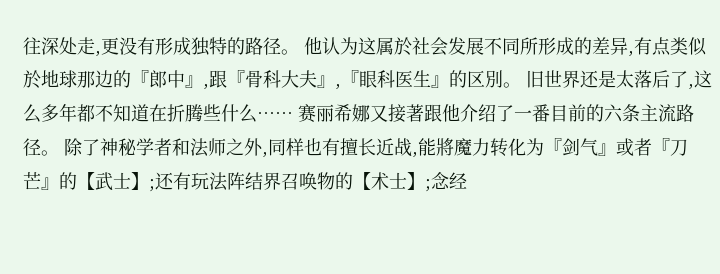往深处走,更没有形成独特的路径。 他认为这属於社会发展不同所形成的差异,有点类似於地球那边的『郎中』,跟『骨科大夫』,『眼科医生』的区別。 旧世界还是太落后了,这么多年都不知道在折腾些什么…… 赛丽希娜又接著跟他介绍了一番目前的六条主流路径。 除了神秘学者和法师之外,同样也有擅长近战,能將魔力转化为『剑气』或者『刀芒』的【武士】;还有玩法阵结界召唤物的【术士】;念经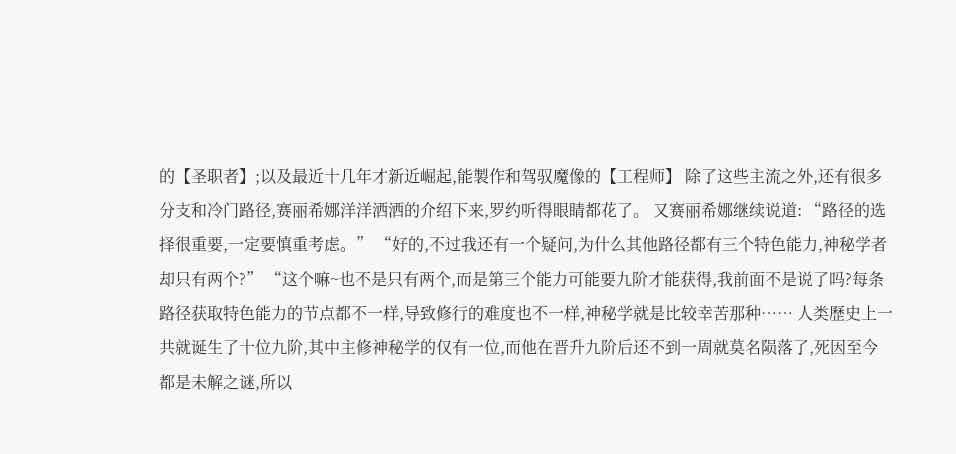的【圣职者】;以及最近十几年才新近崛起,能製作和驾驭魔像的【工程师】 除了这些主流之外,还有很多分支和冷门路径,赛丽希娜洋洋洒洒的介绍下来,罗约听得眼睛都花了。 又赛丽希娜继续说道: “路径的选择很重要,一定要慎重考虑。” “好的,不过我还有一个疑问,为什么其他路径都有三个特色能力,神秘学者却只有两个?” “这个嘛~也不是只有两个,而是第三个能力可能要九阶才能获得,我前面不是说了吗?每条路径获取特色能力的节点都不一样,导致修行的难度也不一样,神秘学就是比较幸苦那种…… 人类歷史上一共就诞生了十位九阶,其中主修神秘学的仅有一位,而他在晋升九阶后还不到一周就莫名陨落了,死因至今都是未解之谜,所以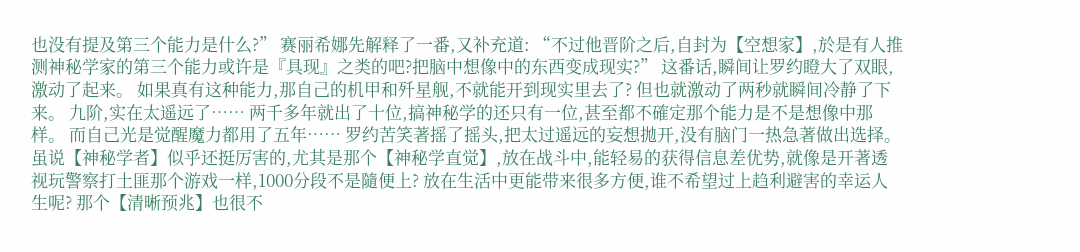也没有提及第三个能力是什么?” 赛丽希娜先解释了一番,又补充道: “不过他晋阶之后,自封为【空想家】,於是有人推测神秘学家的第三个能力或许是『具现』之类的吧?把脑中想像中的东西变成现实?” 这番话,瞬间让罗约瞪大了双眼,激动了起来。 如果真有这种能力,那自己的机甲和歼星舰,不就能开到现实里去了? 但也就激动了两秒就瞬间冷静了下来。 九阶,实在太遥远了…… 两千多年就出了十位,搞神秘学的还只有一位,甚至都不確定那个能力是不是想像中那样。 而自己光是觉醒魔力都用了五年…… 罗约苦笑著摇了摇头,把太过遥远的妄想拋开,没有脑门一热急著做出选择。 虽说【神秘学者】似乎还挺厉害的,尤其是那个【神秘学直觉】,放在战斗中,能轻易的获得信息差优势,就像是开著透视玩警察打土匪那个游戏一样,1000分段不是隨便上? 放在生活中更能带来很多方便,谁不希望过上趋利避害的幸运人生呢? 那个【清晰预兆】也很不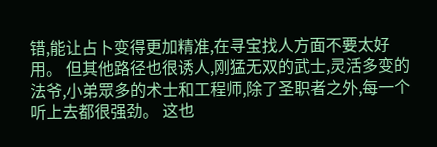错,能让占卜变得更加精准,在寻宝找人方面不要太好用。 但其他路径也很诱人,刚猛无双的武士,灵活多变的法爷,小弟眾多的术士和工程师,除了圣职者之外,每一个听上去都很强劲。 这也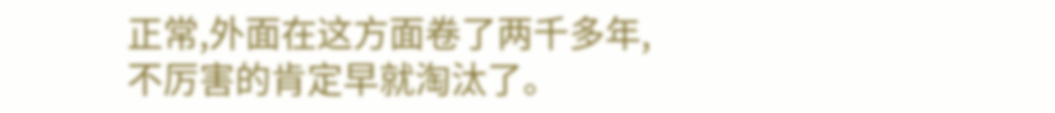正常,外面在这方面卷了两千多年,不厉害的肯定早就淘汰了。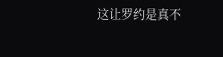这让罗约是真不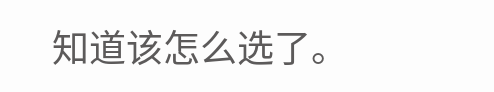知道该怎么选了。